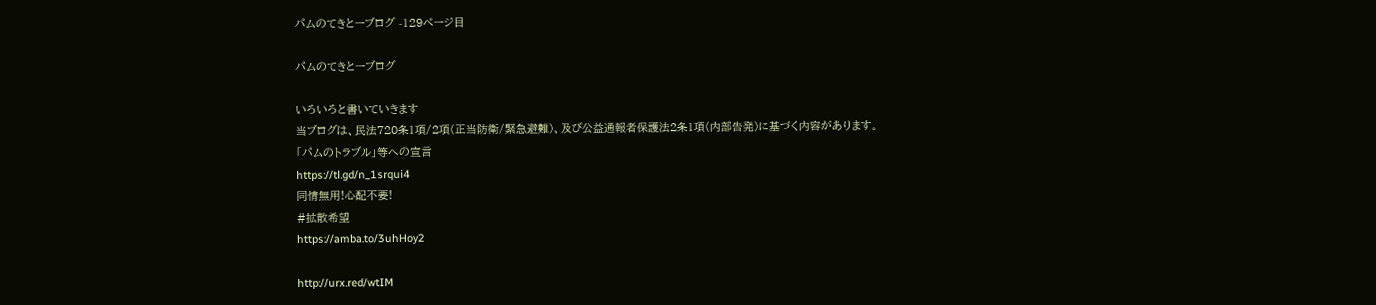パムのてきとーブログ -129ページ目

パムのてきとーブログ

いろいろと書いていきます
当ブログは、民法720条1項/2項(正当防衛/緊急避難)、及び公益通報者保護法2条1項(内部告発)に基づく内容があります。
「パムのトラブル」等への宣言
https://tl.gd/n_1srqui4
同情無用!心配不要!
#拡散希望
https://amba.to/3uhHoy2

http://urx.red/wtIM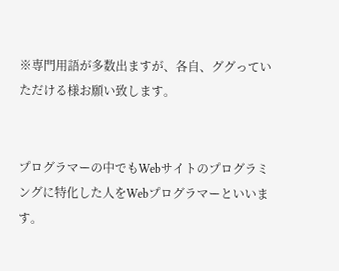※専門用語が多数出ますが、各自、ググっていただける様お願い致します。


プログラマーの中でもWebサイトのプログラミングに特化した人をWebプログラマーといいます。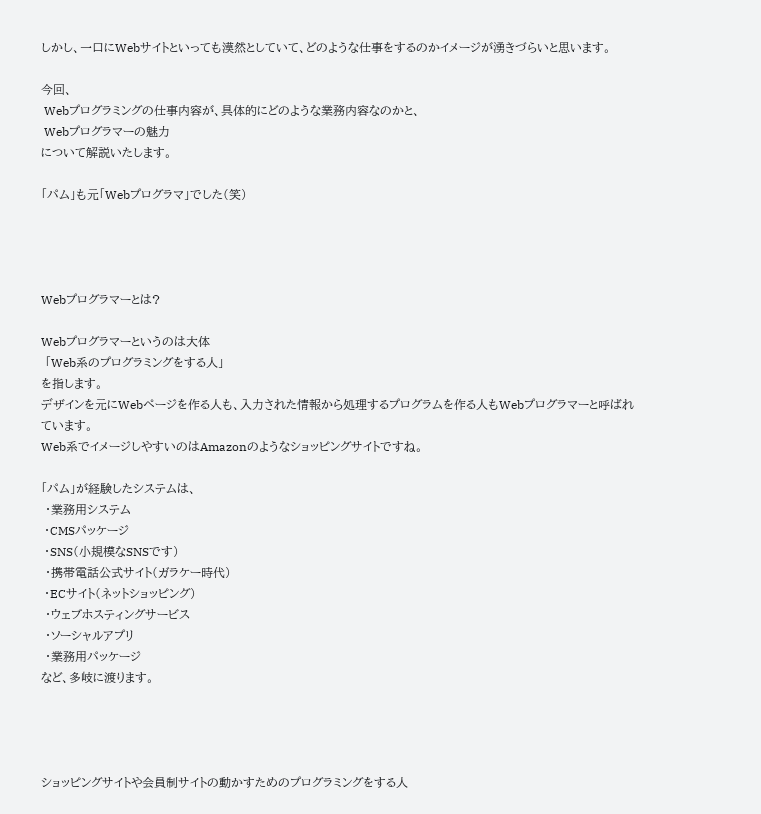しかし、一口にWebサイトといっても漠然としていて、どのような仕事をするのかイメージが湧きづらいと思います。

今回、
 Webプログラミングの仕事内容が、具体的にどのような業務内容なのかと、
 Webプログラマーの魅力
について解説いたします。

「パム」も元「Webプログラマ」でした(笑)




Webプログラマーとは?

Webプログラマーというのは大体
 「Web系のプログラミングをする人」
を指します。
デザインを元にWebページを作る人も、入力された情報から処理するプログラムを作る人もWebプログラマーと呼ばれています。
Web系でイメージしやすいのはAmazonのようなショッピングサイトですね。

「パム」が経験したシステムは、
 ・業務用システム
 ・CMSパッケージ
 ・SNS(小規模なSNSです)
 ・携帯電話公式サイト(ガラケー時代)
 ・ECサイト(ネットショッピング)
 ・ウェブホスティングサービス
 ・ソーシャルアプリ
 ・業務用パッケージ
など、多岐に渡ります。




ショッピングサイトや会員制サイトの動かすためのプログラミングをする人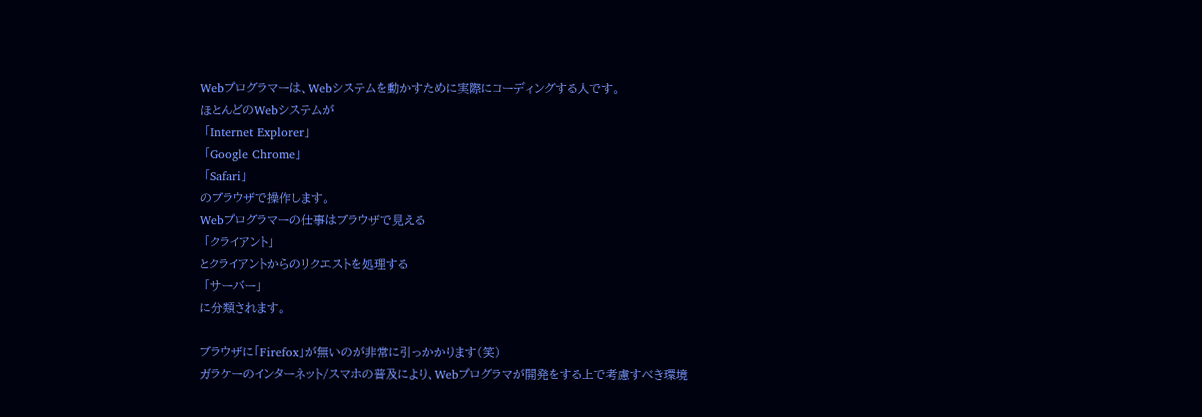Webプログラマーは、Webシステムを動かすために実際にコーディングする人です。
ほとんどのWebシステムが
 「Internet Explorer」
 「Google Chrome」
 「Safari」
のブラウザで操作します。
Webプログラマーの仕事はブラウザで見える
 「クライアント」
とクライアントからのリクエストを処理する
 「サーバー」
に分類されます。

ブラウザに「Firefox」が無いのが非常に引っかかります(笑)
ガラケーのインターネット/スマホの普及により、Webプログラマが開発をする上で考慮すべき環境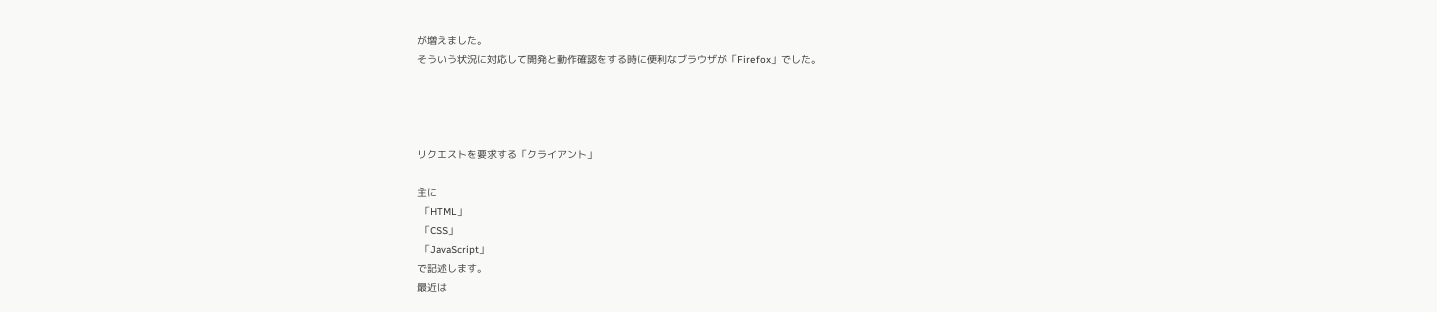が増えました。
そういう状況に対応して開発と動作確認をする時に便利なブラウザが「Firefox」でした。




リクエストを要求する「クライアント」

主に
 「HTML」
 「CSS」
 「JavaScript」
で記述します。
最近は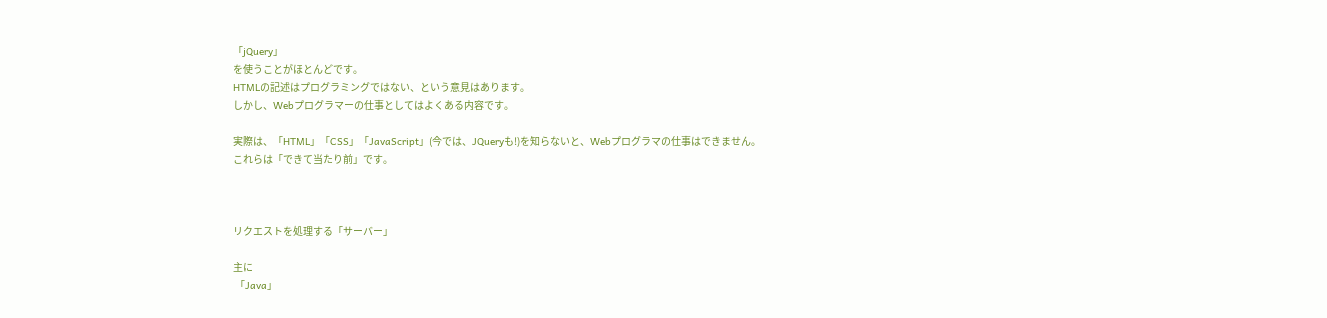「jQuery」
を使うことがほとんどです。
HTMLの記述はプログラミングではない、という意見はあります。
しかし、Webプログラマーの仕事としてはよくある内容です。

実際は、「HTML」「CSS」「JavaScript」(今では、JQueryも!)を知らないと、Webプログラマの仕事はできません。
これらは「できて当たり前」です。



リクエストを処理する「サーバー」

主に
 「Java」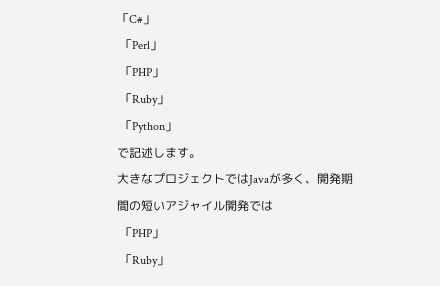「C#」
 「Perl」
 「PHP」
 「Ruby」
 「Python」
で記述します。
大きなプロジェクトではJavaが多く、開発期間の短いアジャイル開発では
 「PHP」
 「Ruby」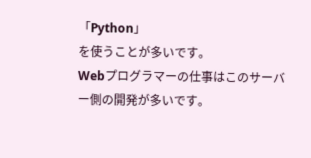「Python」
を使うことが多いです。
Webプログラマーの仕事はこのサーバー側の開発が多いです。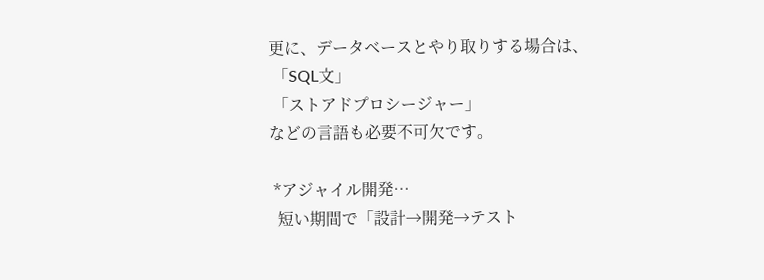更に、データベースとやり取りする場合は、
 「SQL文」
 「ストアドプロシージャー」
などの言語も必要不可欠です。

 *アジャイル開発…
  短い期間で「設計→開発→テスト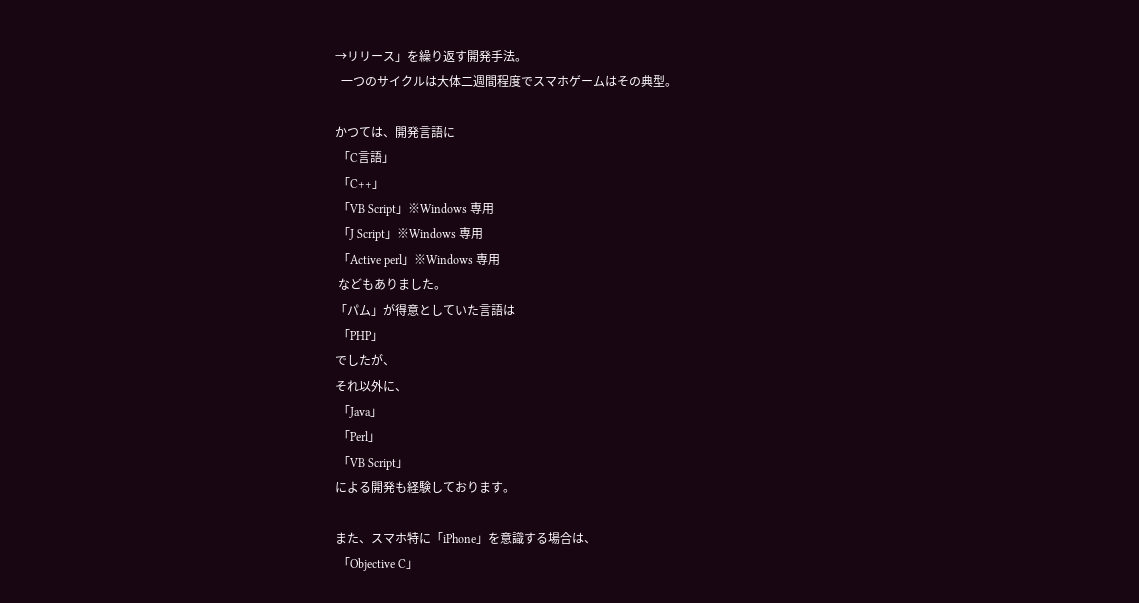→リリース」を繰り返す開発手法。
  一つのサイクルは大体二週間程度でスマホゲームはその典型。

かつては、開発言語に
 「C言語」
 「C++」
 「VB Script」※Windows 専用
 「J Script」※Windows 専用
 「Active perl」※Windows 専用
 などもありました。
「パム」が得意としていた言語は
 「PHP」
でしたが、
それ以外に、
 「Java」
 「Perl」
 「VB Script」
による開発も経験しております。

また、スマホ特に「iPhone」を意識する場合は、
 「Objective C」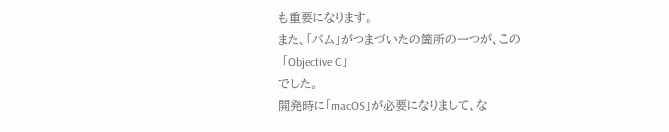も重要になります。
また、「パム」がつまづいたの箇所の一つが、この
 「Objective C」
でした。
開発時に「macOS」が必要になりまして、な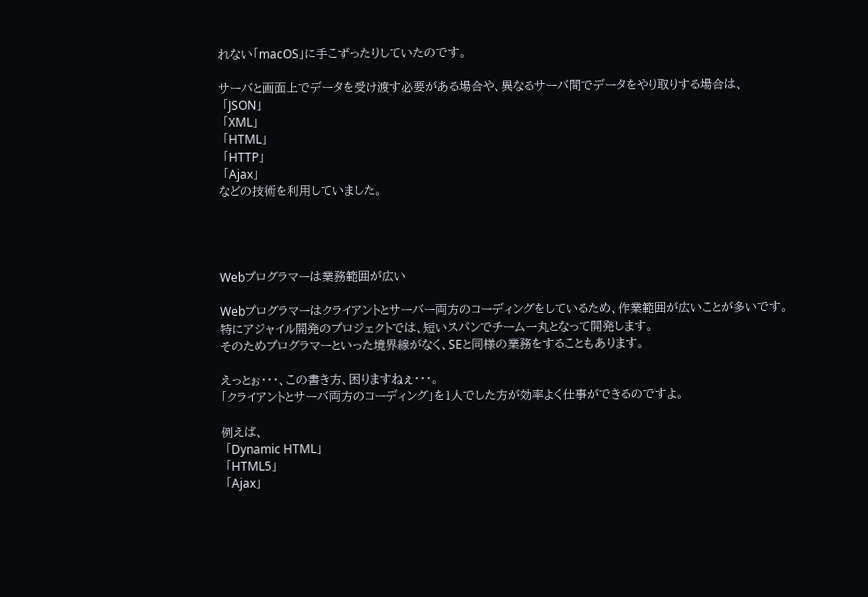れない「macOS」に手こずったりしていたのです。

サーバと画面上でデータを受け渡す必要がある場合や、異なるサーバ間でデータをやり取りする場合は、
 「JSON」
 「XML」
 「HTML」
 「HTTP」
 「Ajax」
などの技術を利用していました。




Webプログラマーは業務範囲が広い

Webプログラマーはクライアントとサーバー両方のコーディングをしているため、作業範囲が広いことが多いです。
特にアジャイル開発のプロジェクトでは、短いスパンでチーム一丸となって開発します。
そのためプログラマーといった境界線がなく、SEと同様の業務をすることもあります。

えっとぉ・・・、この書き方、困りますねぇ・・・。
「クライアントとサーバ両方のコーディング」を1人でした方が効率よく仕事ができるのですよ。

例えば、
 「Dynamic HTML」
 「HTML5」
 「Ajax」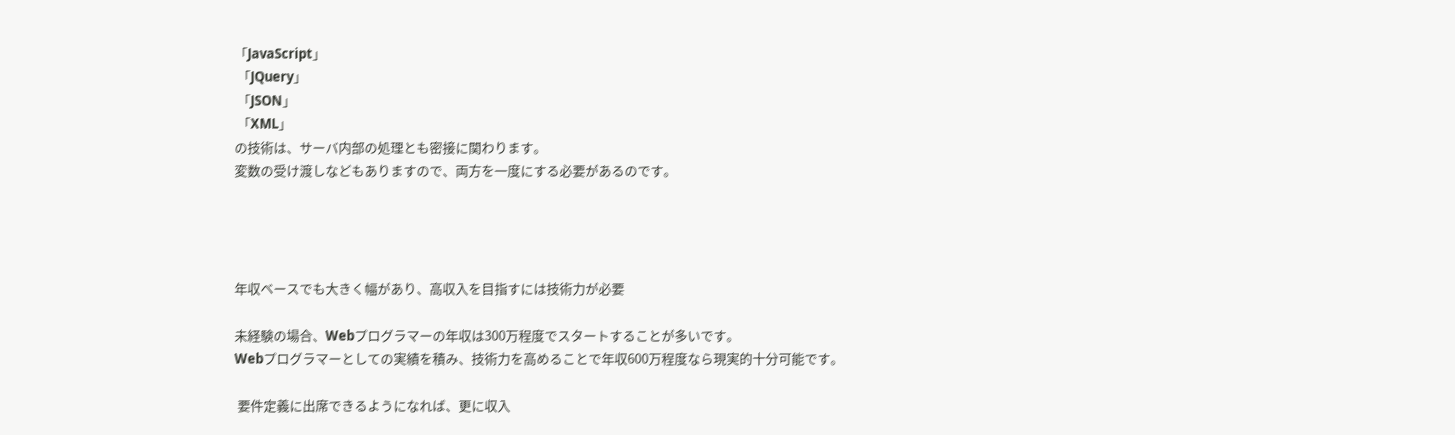「JavaScript」
 「JQuery」
 「JSON」
 「XML」
の技術は、サーバ内部の処理とも密接に関わります。
変数の受け渡しなどもありますので、両方を一度にする必要があるのです。




年収ベースでも大きく幅があり、高収入を目指すには技術力が必要

未経験の場合、Webプログラマーの年収は300万程度でスタートすることが多いです。
Webプログラマーとしての実績を積み、技術力を高めることで年収600万程度なら現実的十分可能です。

 要件定義に出席できるようになれば、更に収入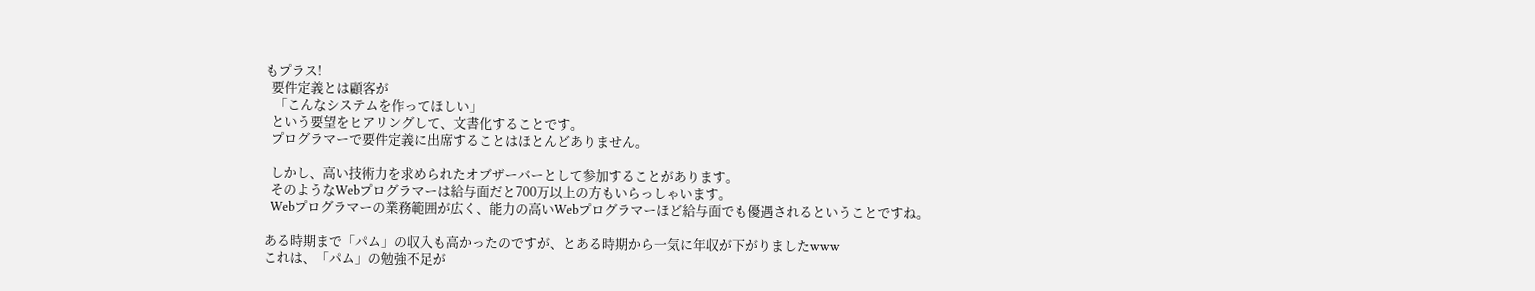もプラス!
  要件定義とは顧客が
   「こんなシステムを作ってほしい」
  という要望をヒアリングして、文書化することです。
  プログラマーで要件定義に出席することはほとんどありません。

  しかし、高い技術力を求められたオブザーバーとして参加することがあります。
  そのようなWebプログラマーは給与面だと700万以上の方もいらっしゃいます。
  Webプログラマーの業務範囲が広く、能力の高いWebプログラマーほど給与面でも優遇されるということですね。

ある時期まで「パム」の収入も高かったのですが、とある時期から一気に年収が下がりましたwww
これは、「パム」の勉強不足が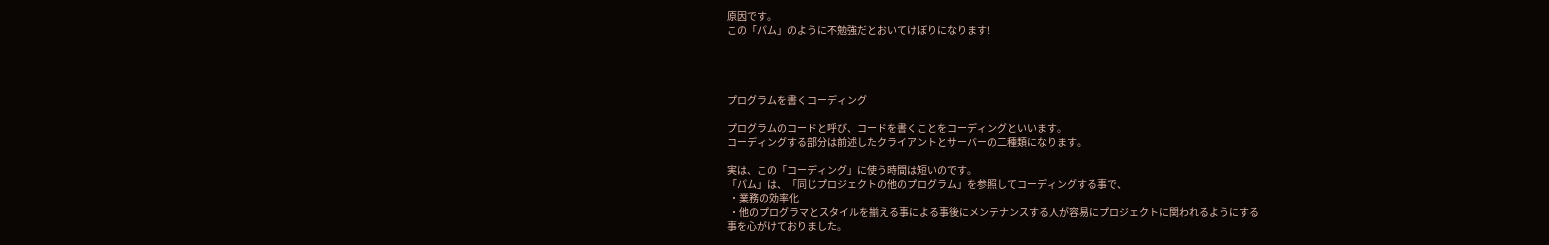原因です。
この「パム」のように不勉強だとおいてけぼりになります!




プログラムを書くコーディング

プログラムのコードと呼び、コードを書くことをコーディングといいます。
コーディングする部分は前述したクライアントとサーバーの二種類になります。

実は、この「コーディング」に使う時間は短いのです。
「パム」は、「同じプロジェクトの他のプログラム」を参照してコーディングする事で、
 ・業務の効率化
 ・他のプログラマとスタイルを揃える事による事後にメンテナンスする人が容易にプロジェクトに関われるようにする
事を心がけておりました。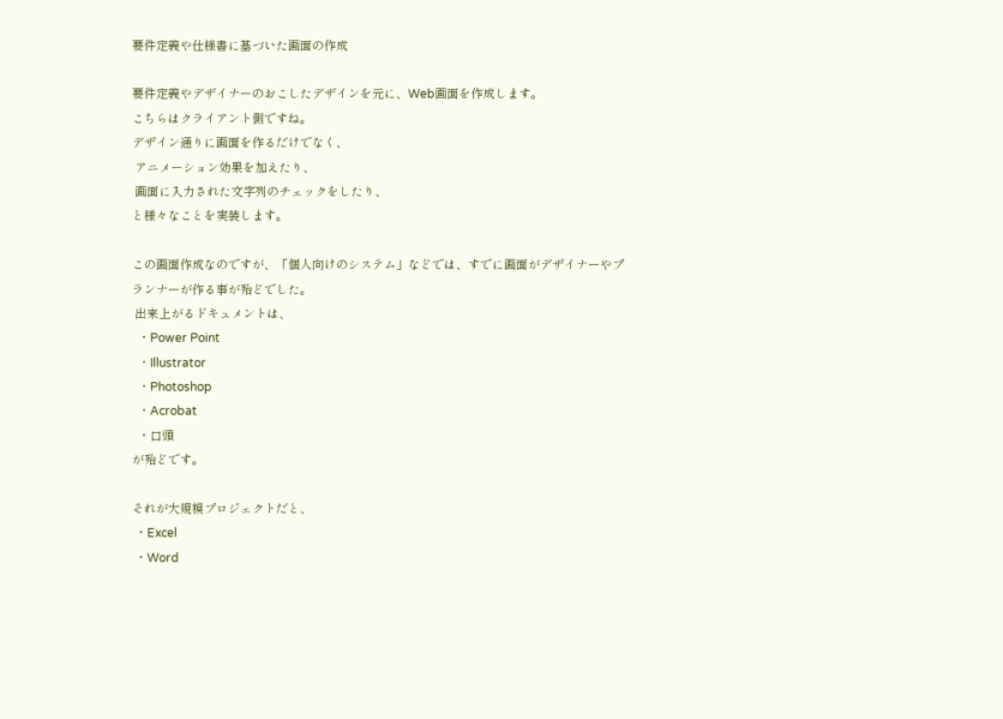要件定義や仕様書に基づいた画面の作成

要件定義やデザイナーのおこしたデザインを元に、Web画面を作成します。
こちらはクライアント側ですね。
デザイン通りに画面を作るだけでなく、
 アニメーション効果を加えたり、
 画面に入力された文字列のチェックをしたり、
と様々なことを実装します。

この画面作成なのですが、「個人向けのシステム」などでは、すでに画面がデザイナーやプランナーが作る事が殆どでした。
 出来上がるドキュメントは、
  ・Power Point
  ・Illustrator
  ・Photoshop
  ・Acrobat
  ・口頭
が殆どです。

それが大規模プロジェクトだと、
 ・Excel
 ・Word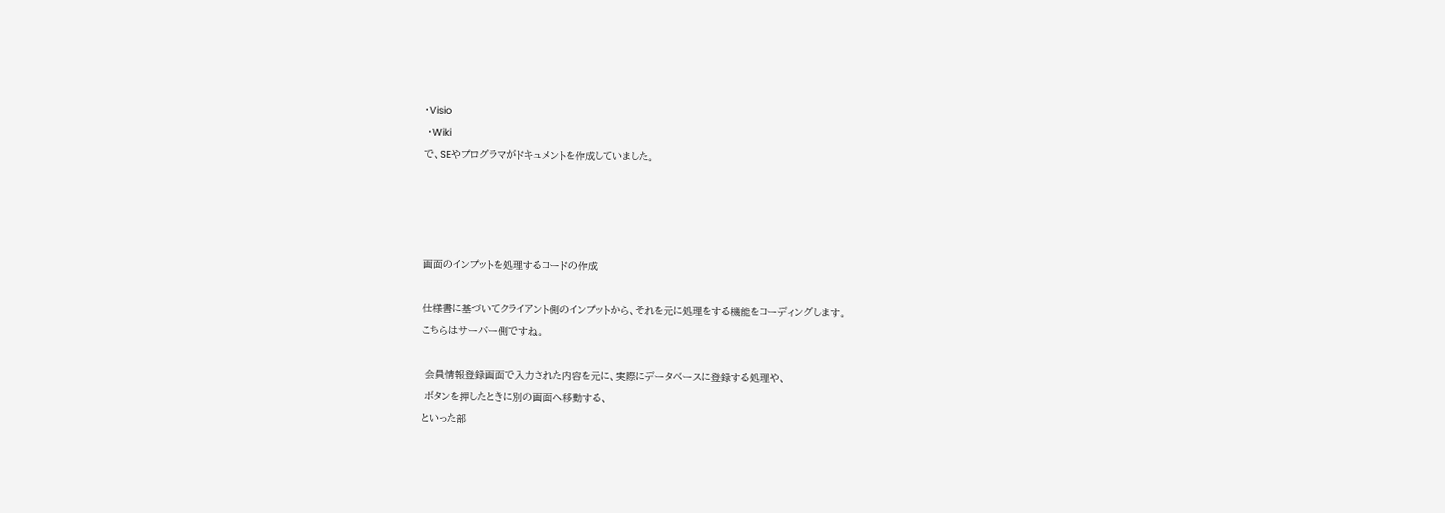・Visio
 ・Wiki
で、SEやプログラマがドキュメントを作成していました。




画面のインプットを処理するコードの作成

仕様書に基づいてクライアント側のインプットから、それを元に処理をする機能をコーディングします。
こちらはサーバー側ですね。

 会員情報登録画面で入力された内容を元に、実際にデータベースに登録する処理や、
 ボタンを押したときに別の画面へ移動する、
といった部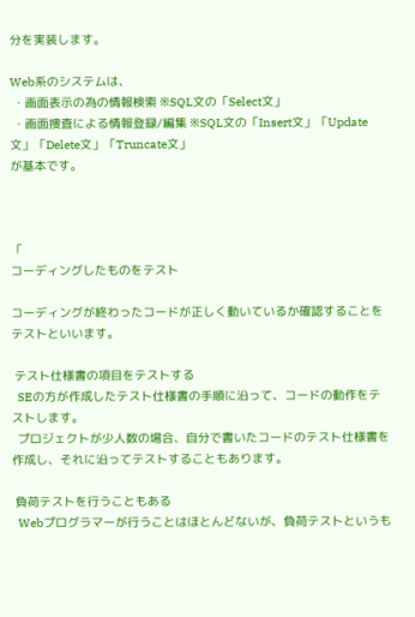分を実装します。

Web系のシステムは、
 ・画面表示の為の情報検索 ※SQL文の「Select文」
 ・画面捜査による情報登録/編集 ※SQL文の「Insert文」「Update文」「Delete文」「Truncate文」
が基本です。



「
コーディングしたものをテスト

コーディングが終わったコードが正しく動いているか確認することをテストといいます。

 テスト仕様書の項目をテストする
  SEの方が作成したテスト仕様書の手順に沿って、コードの動作をテストします。
  プロジェクトが少人数の場合、自分で書いたコードのテスト仕様書を作成し、それに沿ってテストすることもあります。

 負荷テストを行うこともある
  Webプログラマーが行うことはほとんどないが、負荷テストというも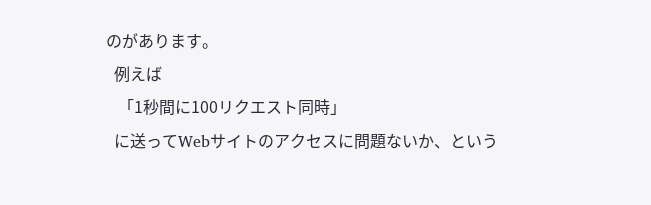のがあります。
  例えば
   「1秒間に100リクエスト同時」
  に送ってWebサイトのアクセスに問題ないか、という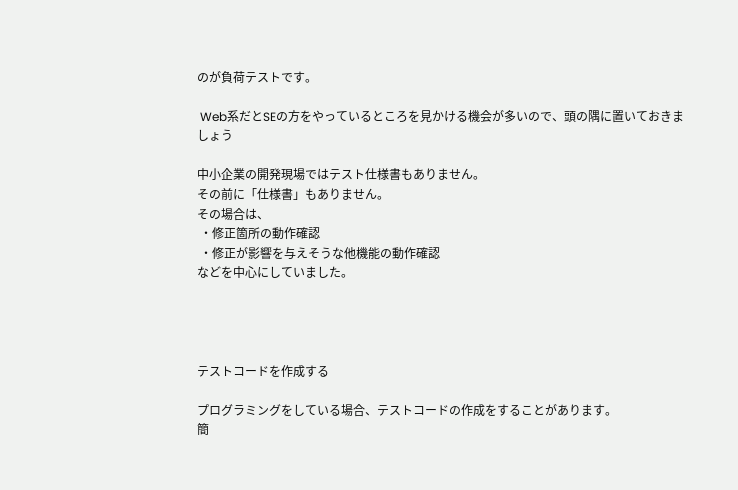のが負荷テストです。

 Web系だとSEの方をやっているところを見かける機会が多いので、頭の隅に置いておきましょう

中小企業の開発現場ではテスト仕様書もありません。
その前に「仕様書」もありません。
その場合は、
 ・修正箇所の動作確認
 ・修正が影響を与えそうな他機能の動作確認
などを中心にしていました。




テストコードを作成する

プログラミングをしている場合、テストコードの作成をすることがあります。
簡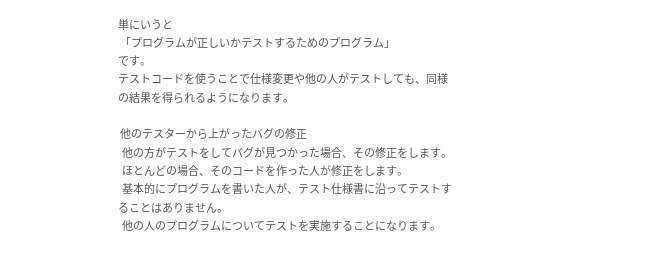単にいうと
 「プログラムが正しいかテストするためのプログラム」
です。
テストコードを使うことで仕様変更や他の人がテストしても、同様の結果を得られるようになります。

 他のテスターから上がったバグの修正
  他の方がテストをしてバグが見つかった場合、その修正をします。
  ほとんどの場合、そのコードを作った人が修正をします。
  基本的にプログラムを書いた人が、テスト仕様書に沿ってテストすることはありません。
  他の人のプログラムについてテストを実施することになります。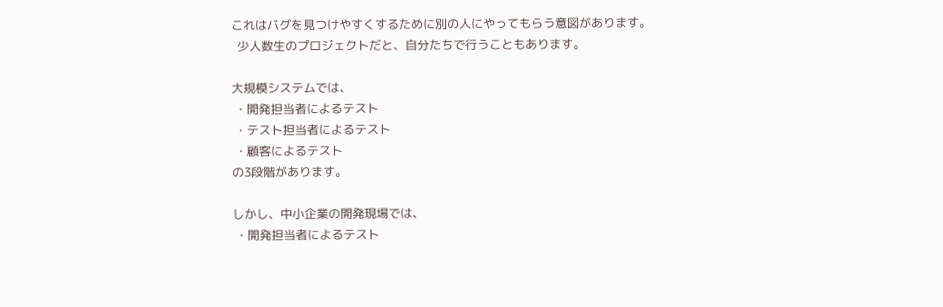これはバグを見つけやすくするために別の人にやってもらう意図があります。
  少人数生のプロジェクトだと、自分たちで行うこともあります。

大規模システムでは、
 ・開発担当者によるテスト
 ・テスト担当者によるテスト
 ・顧客によるテスト
の3段階があります。

しかし、中小企業の開発現場では、
 ・開発担当者によるテスト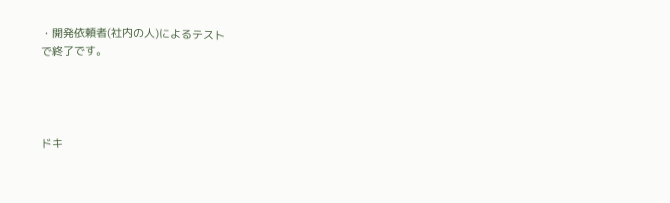・開発依頼者(社内の人)によるテスト
で終了です。




ドキ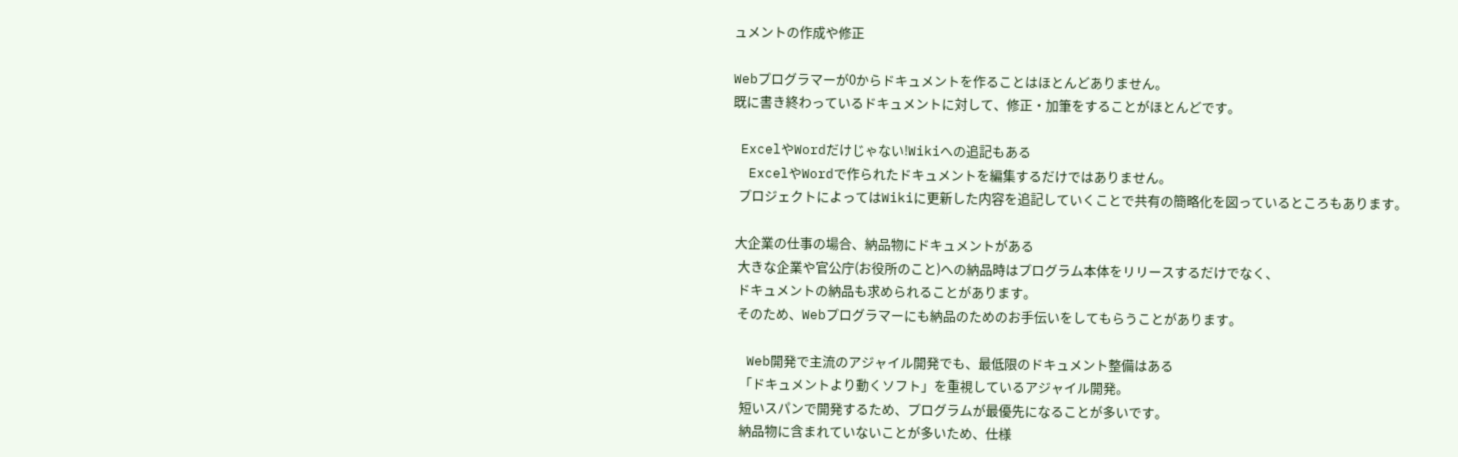ュメントの作成や修正

Webプログラマーが0からドキュメントを作ることはほとんどありません。
既に書き終わっているドキュメントに対して、修正・加筆をすることがほとんどです。

 ExcelやWordだけじゃない!Wikiへの追記もある
  ExcelやWordで作られたドキュメントを編集するだけではありません。
  プロジェクトによってはWikiに更新した内容を追記していくことで共有の簡略化を図っているところもあります。

 大企業の仕事の場合、納品物にドキュメントがある
  大きな企業や官公庁(お役所のこと)への納品時はプログラム本体をリリースするだけでなく、
  ドキュメントの納品も求められることがあります。
  そのため、Webプログラマーにも納品のためのお手伝いをしてもらうことがあります。

  Web開発で主流のアジャイル開発でも、最低限のドキュメント整備はある
   「ドキュメントより動くソフト」を重視しているアジャイル開発。
   短いスパンで開発するため、プログラムが最優先になることが多いです。
   納品物に含まれていないことが多いため、仕様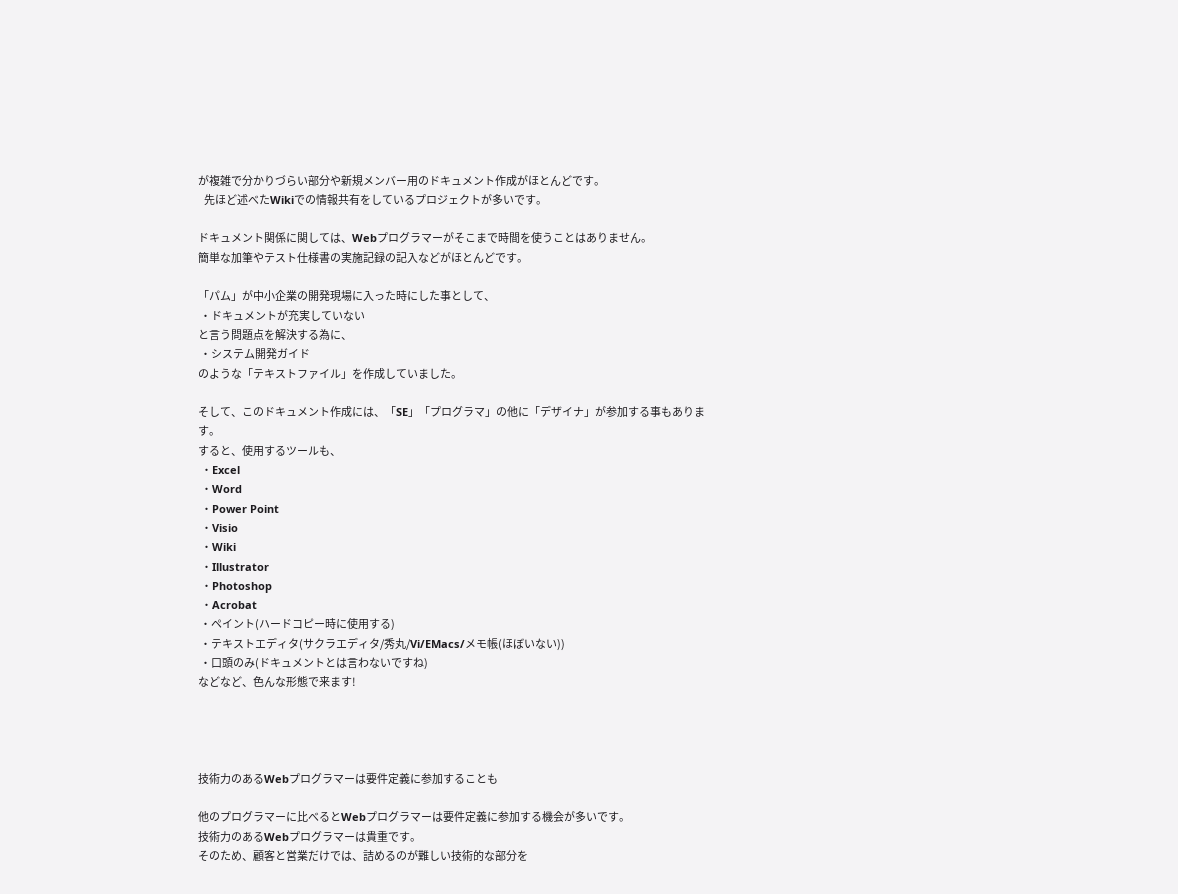が複雑で分かりづらい部分や新規メンバー用のドキュメント作成がほとんどです。
   先ほど述べたWikiでの情報共有をしているプロジェクトが多いです。

ドキュメント関係に関しては、Webプログラマーがそこまで時間を使うことはありません。
簡単な加筆やテスト仕様書の実施記録の記入などがほとんどです。

「パム」が中小企業の開発現場に入った時にした事として、
 ・ドキュメントが充実していない
と言う問題点を解決する為に、
 ・システム開発ガイド
のような「テキストファイル」を作成していました。

そして、このドキュメント作成には、「SE」「プログラマ」の他に「デザイナ」が参加する事もあります。
すると、使用するツールも、
 ・Excel
 ・Word
 ・Power Point
 ・Visio
 ・Wiki
 ・Illustrator
 ・Photoshop
 ・Acrobat
 ・ペイント(ハードコピー時に使用する)
 ・テキストエディタ(サクラエディタ/秀丸/Vi/EMacs/メモ帳(ほぼいない))
 ・口頭のみ(ドキュメントとは言わないですね)
などなど、色んな形態で来ます!




技術力のあるWebプログラマーは要件定義に参加することも

他のプログラマーに比べるとWebプログラマーは要件定義に参加する機会が多いです。
技術力のあるWebプログラマーは貴重です。
そのため、顧客と営業だけでは、詰めるのが難しい技術的な部分を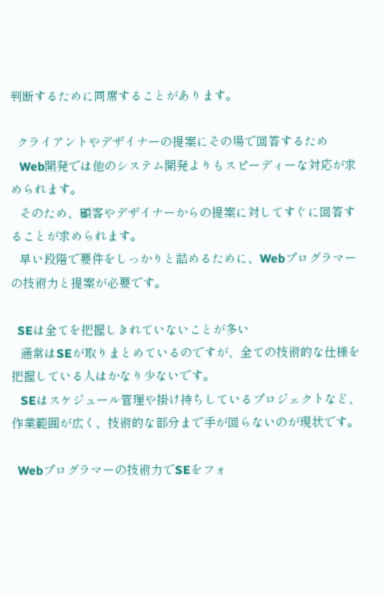判断するために同席することがあります。

  クライアントやデザイナーの提案にその場で回答するため
   Web開発では他のシステム開発よりもスピーディーな対応が求められます。
   そのため、顧客やデザイナーからの提案に対してすぐに回答することが求められます。
   早い段階で要件をしっかりと詰めるために、Webプログラマーの技術力と提案が必要です。

  SEは全てを把握しきれていないことが多い
   通常はSEが取りまとめているのですが、全ての技術的な仕様を把握している人はかなり少ないです。
   SEはスケジュール管理や掛け持ちしているプロジェクトなど、作業範囲が広く、技術的な部分まで手が回らないのが現状です。

  Webプログラマーの技術力でSEをフォ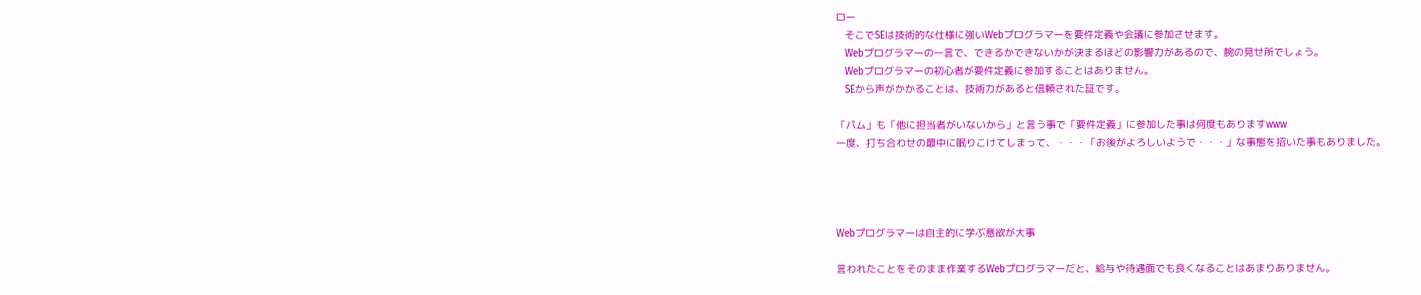ロー
   そこでSEは技術的な仕様に強いWebプログラマーを要件定義や会議に参加させます。
   Webプログラマーの一言で、できるかできないかが決まるほどの影響力があるので、腕の見せ所でしょう。
   Webプログラマーの初心者が要件定義に参加することはありません。
   SEから声がかかることは、技術力があると信頼された証です。

「パム」も「他に担当者がいないから」と言う事で「要件定義」に参加した事は何度もありますwww
一度、打ち合わせの最中に眠りこけてしまって、・・・「お後がよろしいようで・・・」な事態を招いた事もありました。




Webプログラマーは自主的に学ぶ意欲が大事

言われたことをそのまま作業するWebプログラマーだと、給与や待遇面でも良くなることはあまりありません。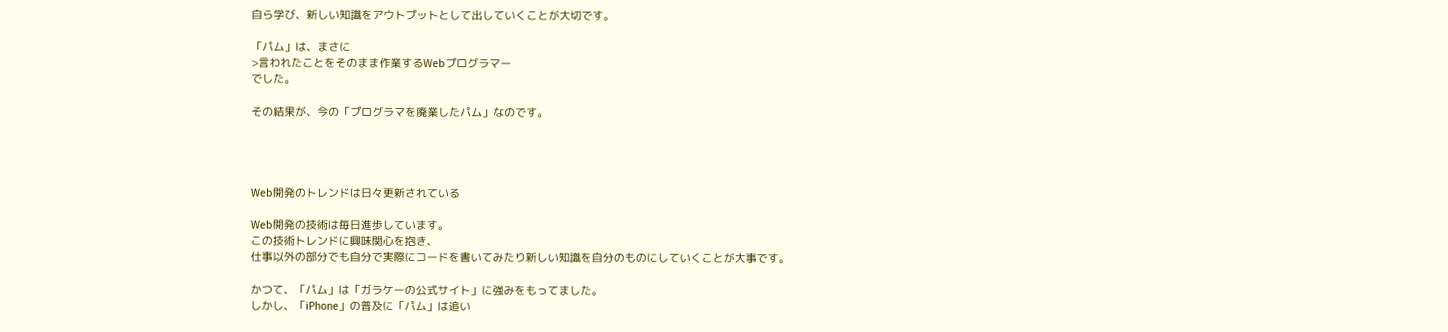自ら学び、新しい知識をアウトプットとして出していくことが大切です。

「パム」は、まさに
>言われたことをそのまま作業するWebプログラマー
でした。

その結果が、今の「プログラマを廃業したパム」なのです。




Web開発のトレンドは日々更新されている

Web開発の技術は毎日進歩しています。
この技術トレンドに興味関心を抱き、
仕事以外の部分でも自分で実際にコードを書いてみたり新しい知識を自分のものにしていくことが大事です。

かつて、「パム」は「ガラケーの公式サイト」に強みをもってました。
しかし、「iPhone」の普及に「パム」は追い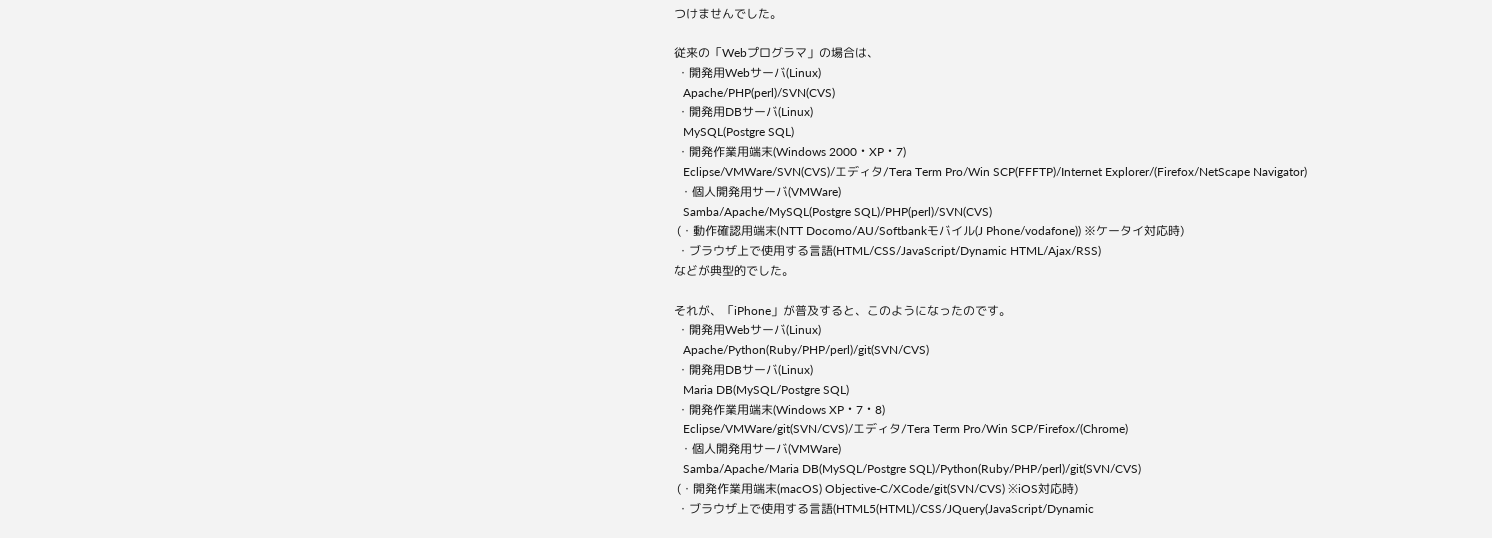つけませんでした。

従来の「Webプログラマ」の場合は、
 ・開発用Webサーバ(Linux)
   Apache/PHP(perl)/SVN(CVS)
 ・開発用DBサーバ(Linux)
   MySQL(Postgre SQL)
 ・開発作業用端末(Windows 2000・XP・7)
   Eclipse/VMWare/SVN(CVS)/エディタ/Tera Term Pro/Win SCP(FFFTP)/Internet Explorer/(Firefox/NetScape Navigator)
  ・個人開発用サーバ(VMWare)
   Samba/Apache/MySQL(Postgre SQL)/PHP(perl)/SVN(CVS)
 (・動作確認用端末(NTT Docomo/AU/Softbankモバイル(J Phone/vodafone)) ※ケータイ対応時)
 ・ブラウザ上で使用する言語(HTML/CSS/JavaScript/Dynamic HTML/Ajax/RSS)
などが典型的でした。

それが、「iPhone」が普及すると、このようになったのです。
 ・開発用Webサーバ(Linux)
   Apache/Python(Ruby/PHP/perl)/git(SVN/CVS)
 ・開発用DBサーバ(Linux)
   Maria DB(MySQL/Postgre SQL)
 ・開発作業用端末(Windows XP・7・8)
   Eclipse/VMWare/git(SVN/CVS)/エディタ/Tera Term Pro/Win SCP/Firefox/(Chrome)
  ・個人開発用サーバ(VMWare)
   Samba/Apache/Maria DB(MySQL/Postgre SQL)/Python(Ruby/PHP/perl)/git(SVN/CVS)
 (・開発作業用端末(macOS) Objective-C/XCode/git(SVN/CVS) ※iOS対応時)
 ・ブラウザ上で使用する言語(HTML5(HTML)/CSS/JQuery(JavaScript/Dynamic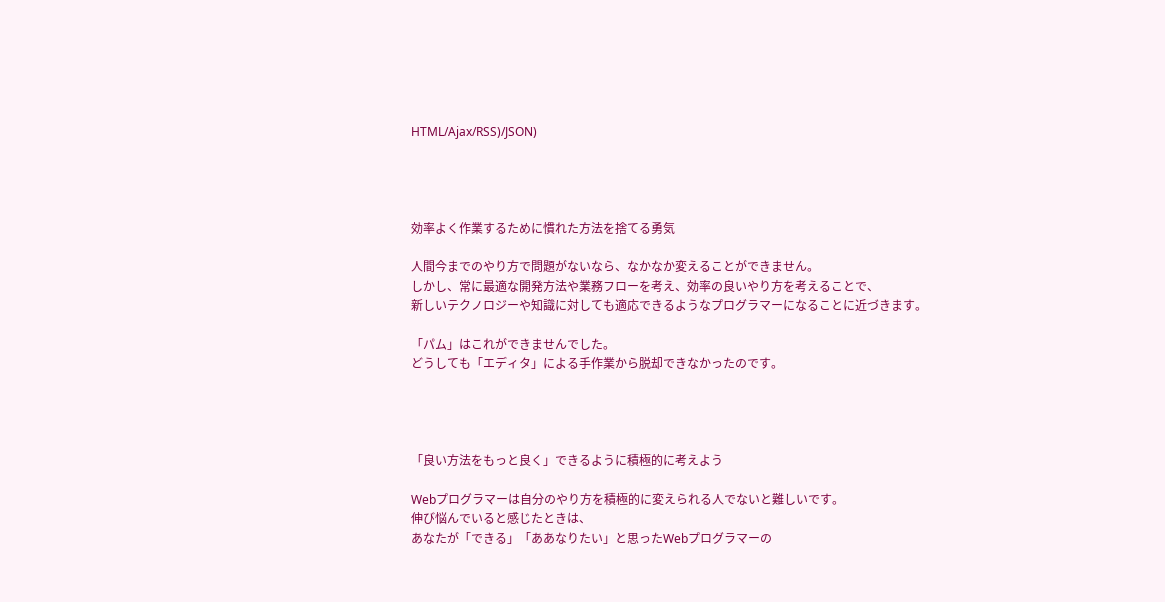HTML/Ajax/RSS)/JSON)




効率よく作業するために慣れた方法を捨てる勇気

人間今までのやり方で問題がないなら、なかなか変えることができません。
しかし、常に最適な開発方法や業務フローを考え、効率の良いやり方を考えることで、
新しいテクノロジーや知識に対しても適応できるようなプログラマーになることに近づきます。

「パム」はこれができませんでした。
どうしても「エディタ」による手作業から脱却できなかったのです。




「良い方法をもっと良く」できるように積極的に考えよう

Webプログラマーは自分のやり方を積極的に変えられる人でないと難しいです。
伸び悩んでいると感じたときは、
あなたが「できる」「ああなりたい」と思ったWebプログラマーの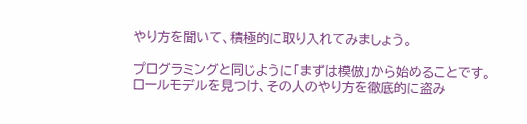やり方を聞いて、積極的に取り入れてみましょう。

プログラミングと同じように「まずは模倣」から始めることです。
ロールモデルを見つけ、その人のやり方を徹底的に盗み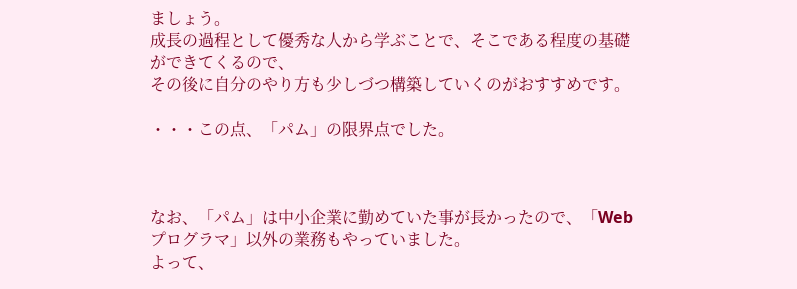ましょう。
成長の過程として優秀な人から学ぶことで、そこである程度の基礎ができてくるので、
その後に自分のやり方も少しづつ構築していくのがおすすめです。

・・・この点、「パム」の限界点でした。



なお、「パム」は中小企業に勤めていた事が長かったので、「Webプログラマ」以外の業務もやっていました。
よって、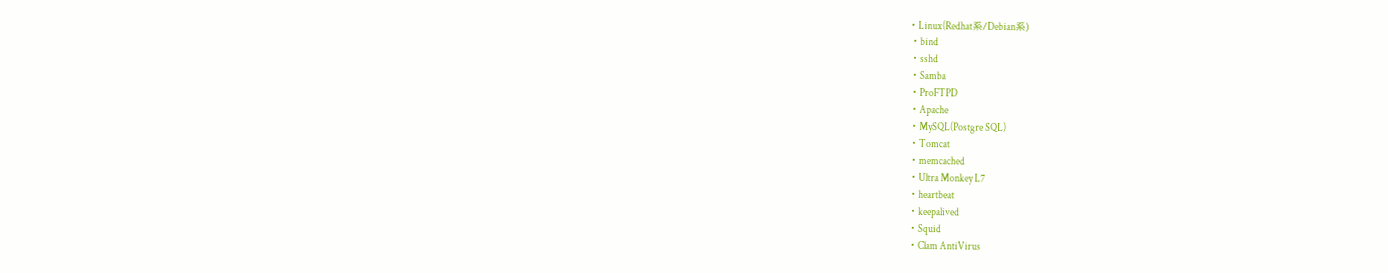・Linux(Redhat系/Debian系)
 ・bind
 ・sshd
 ・Samba
 ・ProFTPD
 ・Apache
 ・MySQL(Postgre SQL)
 ・Tomcat
 ・memcached
 ・Ultra Monkey L7
 ・heartbeat
 ・keepalived
 ・Squid
 ・Clam AntiVirus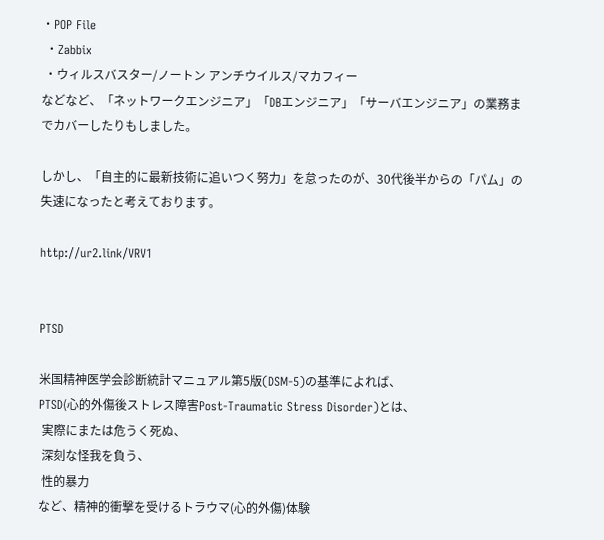・POP File
 ・Zabbix
 ・ウィルスバスター/ノートン アンチウイルス/マカフィー
などなど、「ネットワークエンジニア」「DBエンジニア」「サーバエンジニア」の業務までカバーしたりもしました。

しかし、「自主的に最新技術に追いつく努力」を怠ったのが、30代後半からの「パム」の失速になったと考えております。

http://ur2.link/VRV1


PTSD

米国精神医学会診断統計マニュアル第5版(DSM-5)の基準によれば、
PTSD(心的外傷後ストレス障害Post-Traumatic Stress Disorder)とは、
 実際にまたは危うく死ぬ、
 深刻な怪我を負う、
 性的暴力
など、精神的衝撃を受けるトラウマ(心的外傷)体験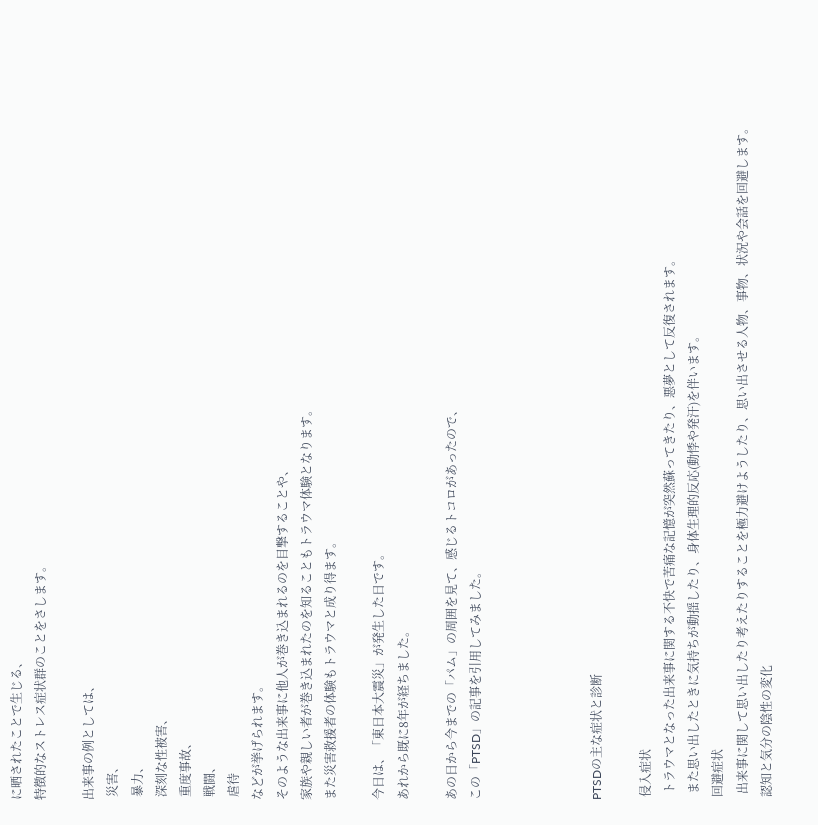に晒されたことで生じる、
特徴的なストレス症状群のことをさします。

出来事の例としては、
 災害、
 暴力、
 深刻な性被害、
 重度事故、
 戦闘、
 虐待
などが挙げられます。
そのような出来事に他人が巻き込まれるのを目撃することや、
家族や親しい者が巻き込まれたのを知ることもトラウマ体験となります。
また災害救援者の体験もトラウマと成り得ます。

今日は、「東日本大震災」が発生した日です。
あれから既に8年が経ちました。

あの日から今までの「パム」の周囲を見て、感じるトコロがあったので、
この「PTSD」の記事を引用してみました。




PTSDの主な症状と診断

 侵入症状
  トラウマとなった出来事に関する不快で苦痛な記憶が突然蘇ってきたり、悪夢として反復されます。
  また思い出したときに気持ちが動揺したり、身体生理的反応(動悸や発汗)を伴います。
 回避症状
  出来事に関して思い出したり考えたりすることを極力避けようしたり、思い出させる人物、事物、状況や会話を回避します。
 認知と気分の陰性の変化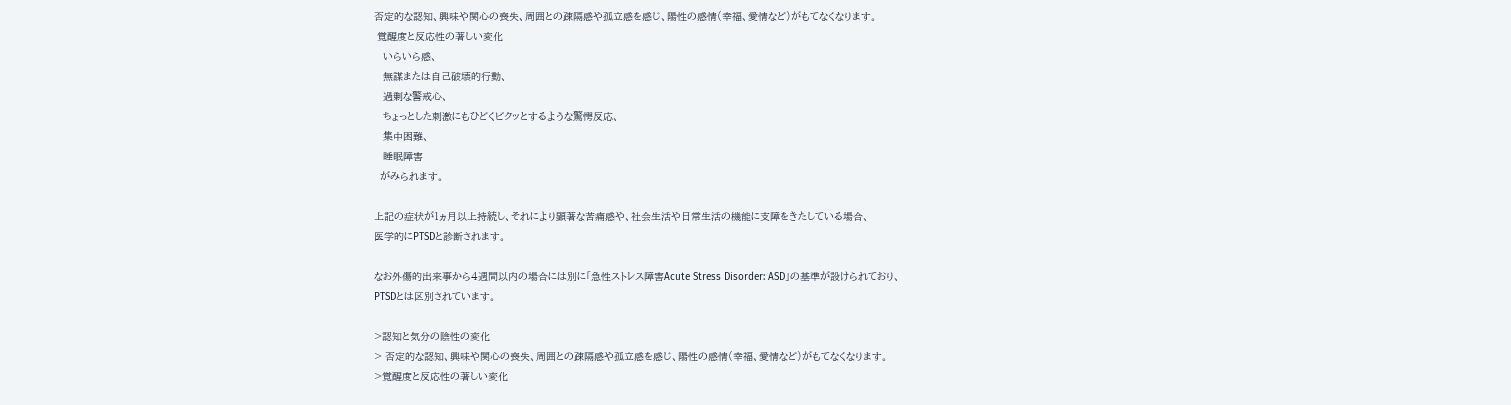否定的な認知、興味や関心の喪失、周囲との疎隔感や孤立感を感じ、陽性の感情(幸福、愛情など)がもてなくなります。
 覚醒度と反応性の著しい変化
   いらいら感、
   無謀または自己破壊的行動、
   過剰な警戒心、
   ちょっとした刺激にもひどくビクッとするような驚愕反応、
   集中困難、
   睡眠障害
  がみられます。

上記の症状が1ヵ月以上持続し、それにより顕著な苦痛感や、社会生活や日常生活の機能に支障をきたしている場合、
医学的にPTSDと診断されます。

なお外傷的出来事から4週間以内の場合には別に「急性ストレス障害Acute Stress Disorder: ASD」の基準が設けられており、
PTSDとは区別されています。

>認知と気分の陰性の変化
> 否定的な認知、興味や関心の喪失、周囲との疎隔感や孤立感を感じ、陽性の感情(幸福、愛情など)がもてなくなります。
>覚醒度と反応性の著しい変化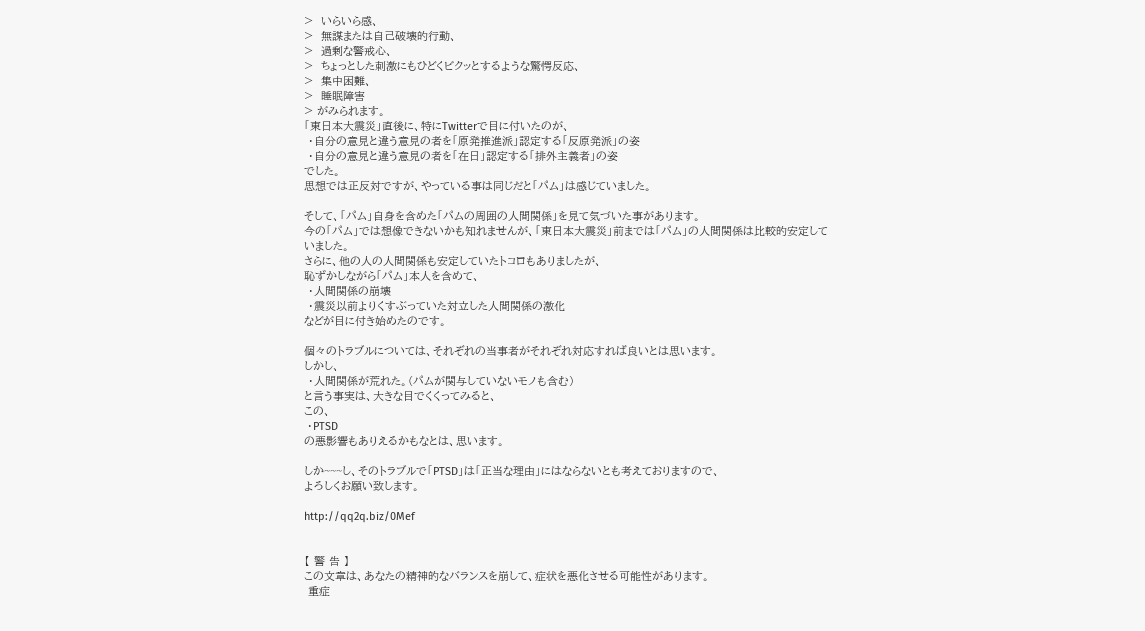>  いらいら感、
>  無謀または自己破壊的行動、
>  過剰な警戒心、
>  ちょっとした刺激にもひどくビクッとするような驚愕反応、
>  集中困難、
>  睡眠障害
> がみられます。
「東日本大震災」直後に、特にTwitterで目に付いたのが、
 ・自分の意見と違う意見の者を「原発推進派」認定する「反原発派」の姿
 ・自分の意見と違う意見の者を「在日」認定する「排外主義者」の姿
でした。
思想では正反対ですが、やっている事は同じだと「パム」は感じていました。

そして、「パム」自身を含めた「パムの周囲の人間関係」を見て気づいた事があります。
今の「パム」では想像できないかも知れませんが、「東日本大震災」前までは「パム」の人間関係は比較的安定していました。
さらに、他の人の人間関係も安定していたトコロもありましたが、
恥ずかしながら「パム」本人を含めて、
 ・人間関係の崩壊
 ・震災以前よりくすぶっていた対立した人間関係の激化
などが目に付き始めたのです。

個々のトラブルについては、それぞれの当事者がそれぞれ対応すれば良いとは思います。
しかし、
 ・人間関係が荒れた。(パムが関与していないモノも含む)
と言う事実は、大きな目でくくってみると、
この、
 ・PTSD
の悪影響もありえるかもなとは、思います。

しか~~~し、そのトラブルで「PTSD」は「正当な理由」にはならないとも考えておりますので、
よろしくお願い致します。

http://qq2q.biz/0Mef


【 警 告 】
この文章は、あなたの精神的なバランスを崩して、症状を悪化させる可能性があります。
 重症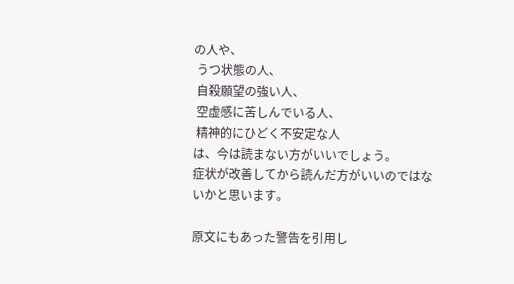の人や、
 うつ状態の人、
 自殺願望の強い人、
 空虚感に苦しんでいる人、
 精神的にひどく不安定な人
は、今は読まない方がいいでしょう。
症状が改善してから読んだ方がいいのではないかと思います。

原文にもあった警告を引用し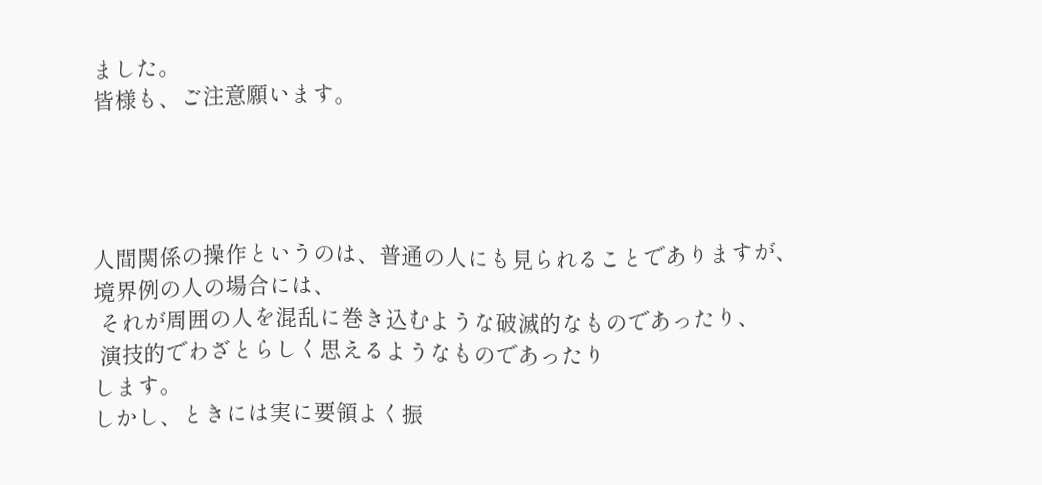ました。
皆様も、ご注意願います。




人間関係の操作というのは、普通の人にも見られることでありますが、
境界例の人の場合には、
 それが周囲の人を混乱に巻き込むような破滅的なものであったり、
 演技的でわざとらしく思えるようなものであったり
します。
しかし、ときには実に要領よく振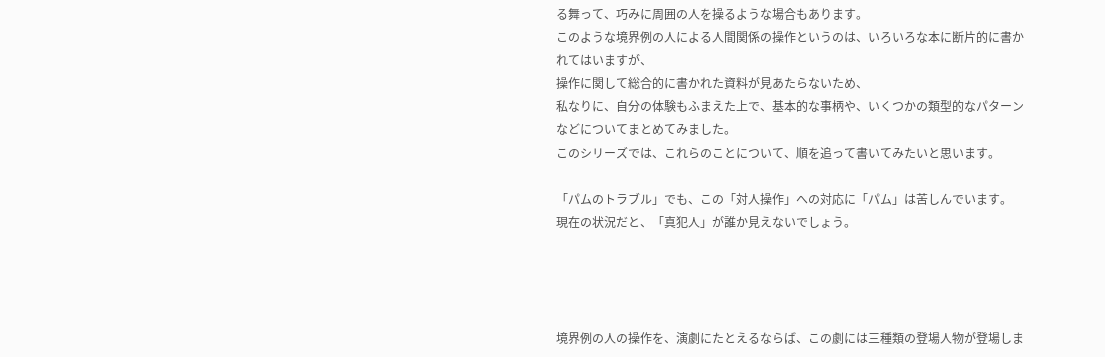る舞って、巧みに周囲の人を操るような場合もあります。
このような境界例の人による人間関係の操作というのは、いろいろな本に断片的に書かれてはいますが、
操作に関して総合的に書かれた資料が見あたらないため、
私なりに、自分の体験もふまえた上で、基本的な事柄や、いくつかの類型的なパターンなどについてまとめてみました。
このシリーズでは、これらのことについて、順を追って書いてみたいと思います。

「パムのトラブル」でも、この「対人操作」への対応に「パム」は苦しんでいます。
現在の状況だと、「真犯人」が誰か見えないでしょう。




境界例の人の操作を、演劇にたとえるならば、この劇には三種類の登場人物が登場しま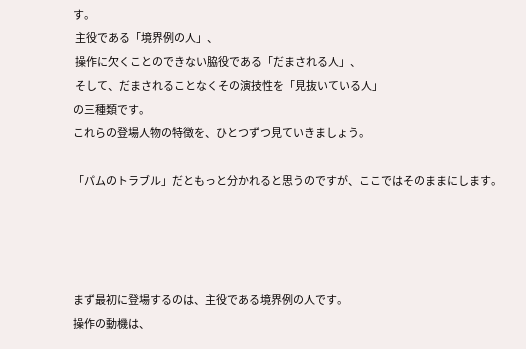す。
 主役である「境界例の人」、
 操作に欠くことのできない脇役である「だまされる人」、
 そして、だまされることなくその演技性を「見抜いている人」
の三種類です。
これらの登場人物の特徴を、ひとつずつ見ていきましょう。

「パムのトラブル」だともっと分かれると思うのですが、ここではそのままにします。




まず最初に登場するのは、主役である境界例の人です。
操作の動機は、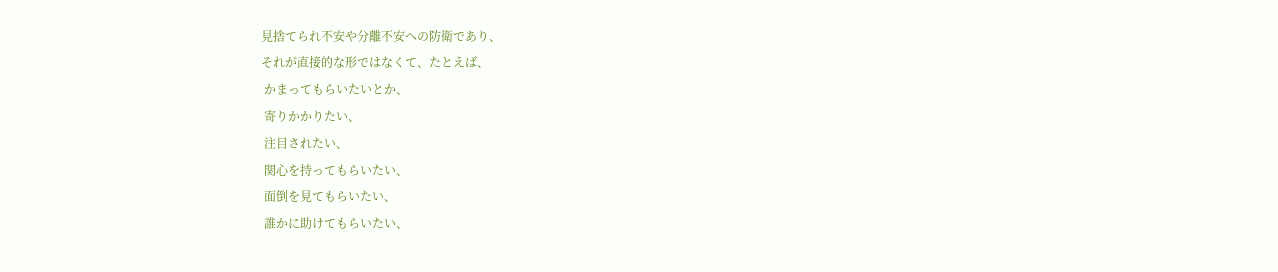見捨てられ不安や分離不安への防衛であり、
それが直接的な形ではなくて、たとえば、
 かまってもらいたいとか、
 寄りかかりたい、
 注目されたい、
 関心を持ってもらいたい、
 面倒を見てもらいたい、
 誰かに助けてもらいたい、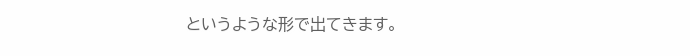というような形で出てきます。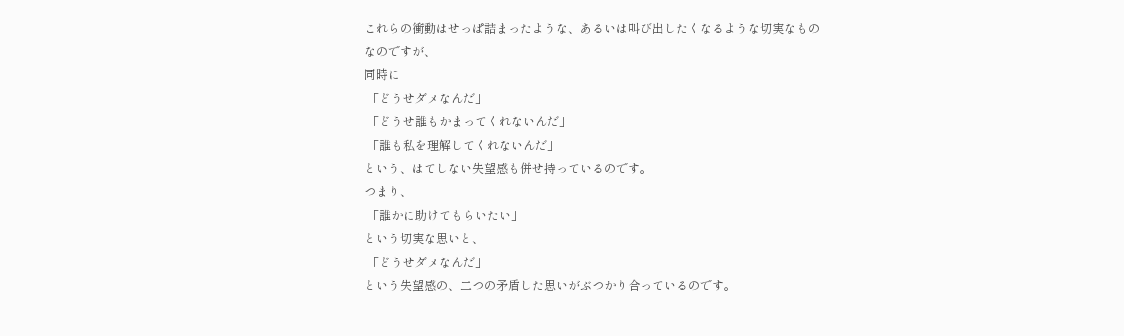これらの衝動はせっぱ詰まったような、あるいは叫び出したくなるような切実なものなのですが、
同時に
 「どうせダメなんだ」
 「どうせ誰もかまってくれないんだ」
 「誰も私を理解してくれないんだ」
という、はてしない失望感も併せ持っているのです。
つまり、
 「誰かに助けてもらいたい」
という切実な思いと、
 「どうせダメなんだ」
という失望感の、二つの矛盾した思いがぶつかり合っているのです。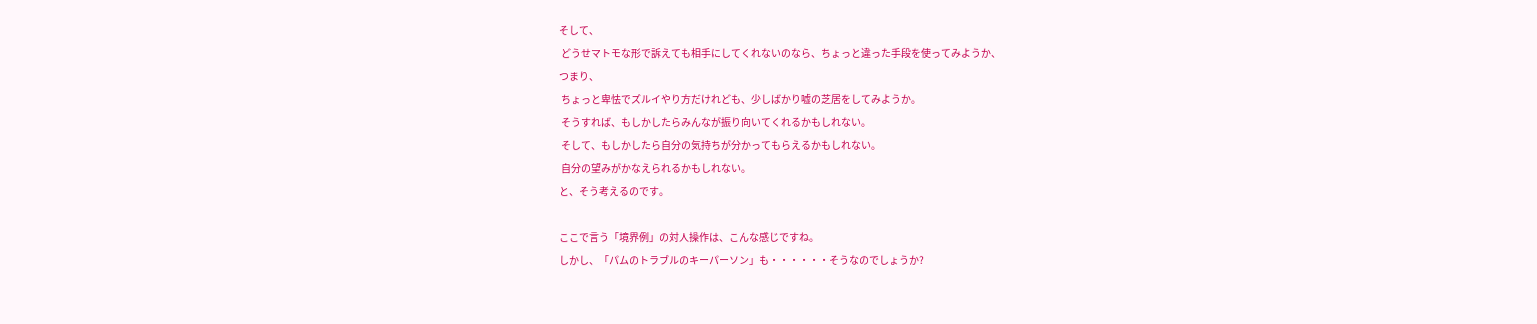そして、
 どうせマトモな形で訴えても相手にしてくれないのなら、ちょっと違った手段を使ってみようか、
つまり、
 ちょっと卑怯でズルイやり方だけれども、少しばかり嘘の芝居をしてみようか。
 そうすれば、もしかしたらみんなが振り向いてくれるかもしれない。
 そして、もしかしたら自分の気持ちが分かってもらえるかもしれない。
 自分の望みがかなえられるかもしれない。
と、そう考えるのです。

ここで言う「境界例」の対人操作は、こんな感じですね。
しかし、「パムのトラブルのキーパーソン」も・・・・・・そうなのでしょうか?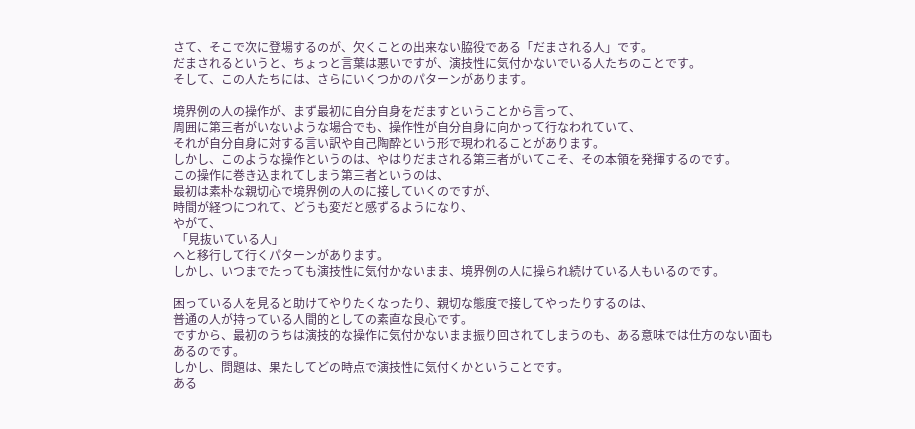さて、そこで次に登場するのが、欠くことの出来ない脇役である「だまされる人」です。
だまされるというと、ちょっと言葉は悪いですが、演技性に気付かないでいる人たちのことです。
そして、この人たちには、さらにいくつかのパターンがあります。

境界例の人の操作が、まず最初に自分自身をだますということから言って、
周囲に第三者がいないような場合でも、操作性が自分自身に向かって行なわれていて、
それが自分自身に対する言い訳や自己陶酔という形で現われることがあります。
しかし、このような操作というのは、やはりだまされる第三者がいてこそ、その本領を発揮するのです。
この操作に巻き込まれてしまう第三者というのは、
最初は素朴な親切心で境界例の人のに接していくのですが、
時間が経つにつれて、どうも変だと感ずるようになり、
やがて、
 「見抜いている人」
へと移行して行くパターンがあります。
しかし、いつまでたっても演技性に気付かないまま、境界例の人に操られ続けている人もいるのです。

困っている人を見ると助けてやりたくなったり、親切な態度で接してやったりするのは、
普通の人が持っている人間的としての素直な良心です。
ですから、最初のうちは演技的な操作に気付かないまま振り回されてしまうのも、ある意味では仕方のない面もあるのです。
しかし、問題は、果たしてどの時点で演技性に気付くかということです。
ある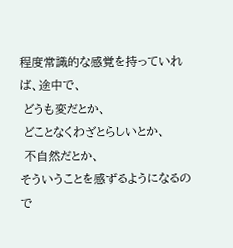程度常識的な感覚を持っていれば、途中で、
 どうも変だとか、
 どことなくわざとらしいとか、
 不自然だとか、
そういうことを感ずるようになるので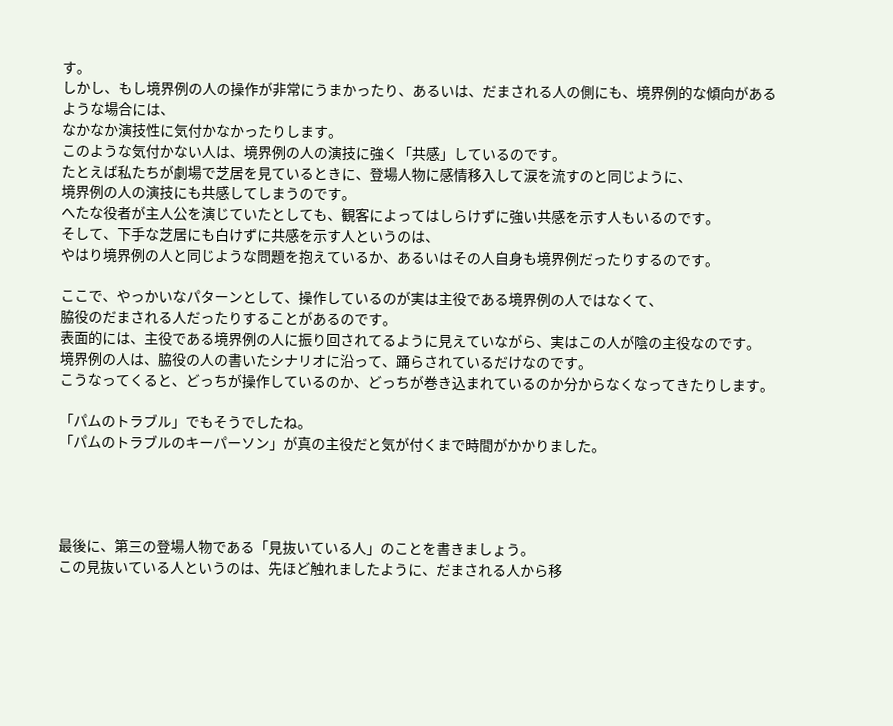す。
しかし、もし境界例の人の操作が非常にうまかったり、あるいは、だまされる人の側にも、境界例的な傾向があるような場合には、
なかなか演技性に気付かなかったりします。
このような気付かない人は、境界例の人の演技に強く「共感」しているのです。
たとえば私たちが劇場で芝居を見ているときに、登場人物に感情移入して涙を流すのと同じように、
境界例の人の演技にも共感してしまうのです。
へたな役者が主人公を演じていたとしても、観客によってはしらけずに強い共感を示す人もいるのです。
そして、下手な芝居にも白けずに共感を示す人というのは、
やはり境界例の人と同じような問題を抱えているか、あるいはその人自身も境界例だったりするのです。

ここで、やっかいなパターンとして、操作しているのが実は主役である境界例の人ではなくて、
脇役のだまされる人だったりすることがあるのです。
表面的には、主役である境界例の人に振り回されてるように見えていながら、実はこの人が陰の主役なのです。
境界例の人は、脇役の人の書いたシナリオに沿って、踊らされているだけなのです。
こうなってくると、どっちが操作しているのか、どっちが巻き込まれているのか分からなくなってきたりします。

「パムのトラブル」でもそうでしたね。
「パムのトラブルのキーパーソン」が真の主役だと気が付くまで時間がかかりました。




最後に、第三の登場人物である「見抜いている人」のことを書きましょう。
この見抜いている人というのは、先ほど触れましたように、だまされる人から移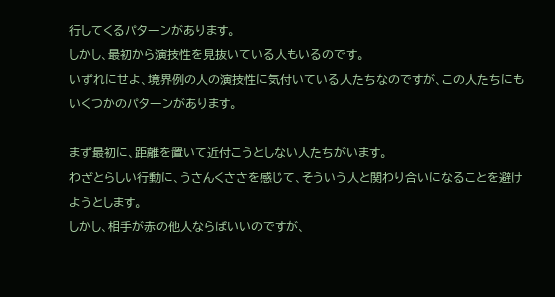行してくるパターンがあります。
しかし、最初から演技性を見抜いている人もいるのです。
いずれにせよ、境界例の人の演技性に気付いている人たちなのですが、この人たちにもいくつかのパターンがあります。

まず最初に、距離を置いて近付こうとしない人たちがいます。
わざとらしい行動に、うさんくささを感じて、そういう人と関わり合いになることを避けようとします。
しかし、相手が赤の他人ならばいいのですが、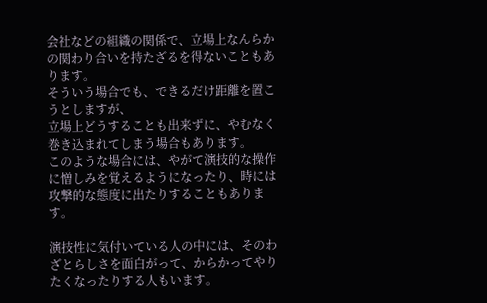会社などの組織の関係で、立場上なんらかの関わり合いを持たざるを得ないこともあります。
そういう場合でも、できるだけ距離を置こうとしますが、
立場上どうすることも出来ずに、やむなく巻き込まれてしまう場合もあります。
このような場合には、やがて演技的な操作に憎しみを覚えるようになったり、時には攻撃的な態度に出たりすることもあります。

演技性に気付いている人の中には、そのわざとらしさを面白がって、からかってやりたくなったりする人もいます。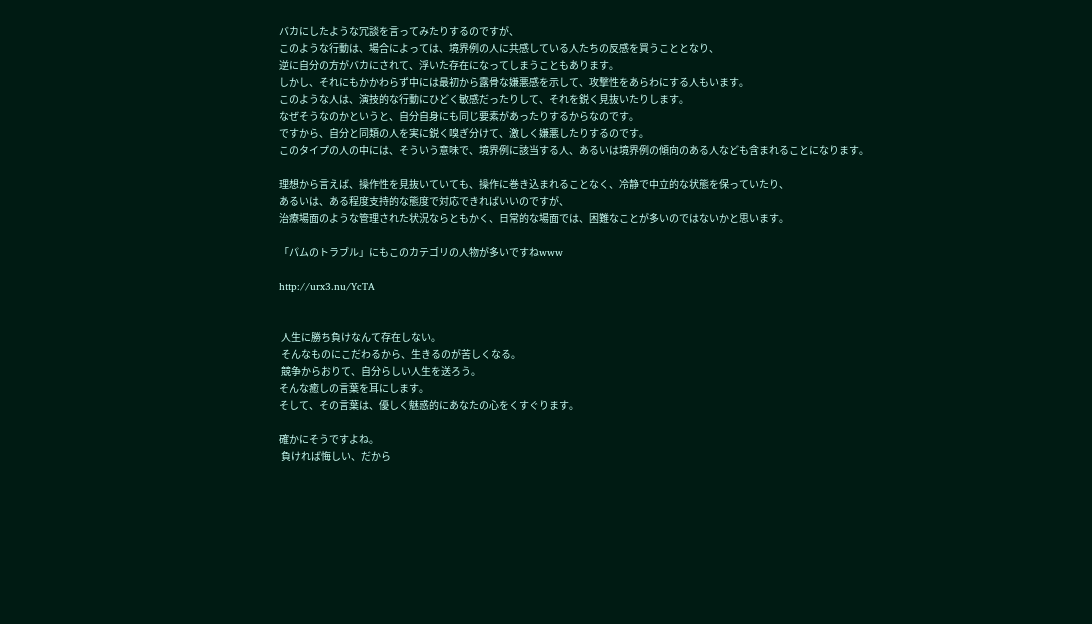バカにしたような冗談を言ってみたりするのですが、
このような行動は、場合によっては、境界例の人に共感している人たちの反感を買うこととなり、
逆に自分の方がバカにされて、浮いた存在になってしまうこともあります。
しかし、それにもかかわらず中には最初から露骨な嫌悪感を示して、攻撃性をあらわにする人もいます。
このような人は、演技的な行動にひどく敏感だったりして、それを鋭く見抜いたりします。
なぜそうなのかというと、自分自身にも同じ要素があったりするからなのです。
ですから、自分と同類の人を実に鋭く嗅ぎ分けて、激しく嫌悪したりするのです。
このタイプの人の中には、そういう意味で、境界例に該当する人、あるいは境界例の傾向のある人なども含まれることになります。

理想から言えば、操作性を見抜いていても、操作に巻き込まれることなく、冷静で中立的な状態を保っていたり、
あるいは、ある程度支持的な態度で対応できればいいのですが、
治療場面のような管理された状況ならともかく、日常的な場面では、困難なことが多いのではないかと思います。

「パムのトラブル」にもこのカテゴリの人物が多いですねwww

http://urx3.nu/YcTA


 人生に勝ち負けなんて存在しない。
 そんなものにこだわるから、生きるのが苦しくなる。
 競争からおりて、自分らしい人生を送ろう。
そんな癒しの言葉を耳にします。
そして、その言葉は、優しく魅惑的にあなたの心をくすぐります。

確かにそうですよね。
 負ければ悔しい、だから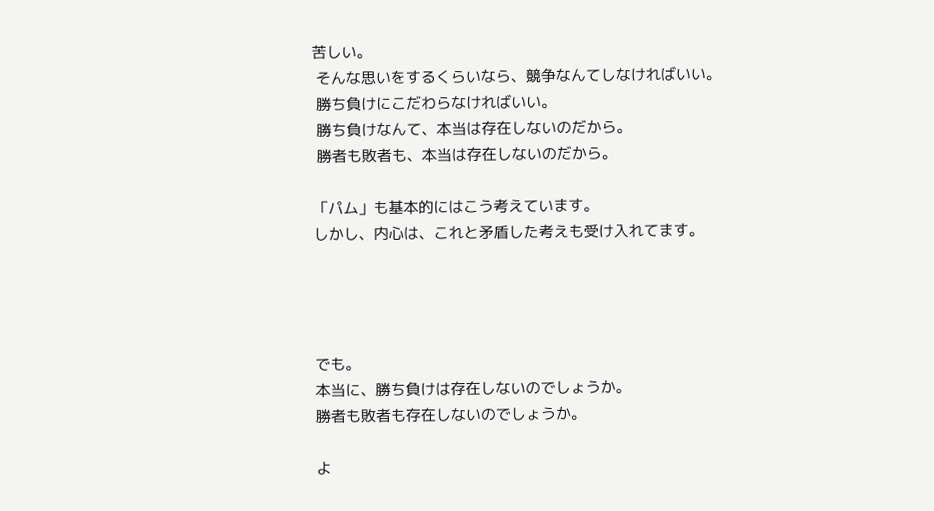苦しい。
 そんな思いをするくらいなら、競争なんてしなければいい。
 勝ち負けにこだわらなければいい。
 勝ち負けなんて、本当は存在しないのだから。
 勝者も敗者も、本当は存在しないのだから。

「パム」も基本的にはこう考えています。
しかし、内心は、これと矛盾した考えも受け入れてます。




でも。
本当に、勝ち負けは存在しないのでしょうか。
勝者も敗者も存在しないのでしょうか。

よ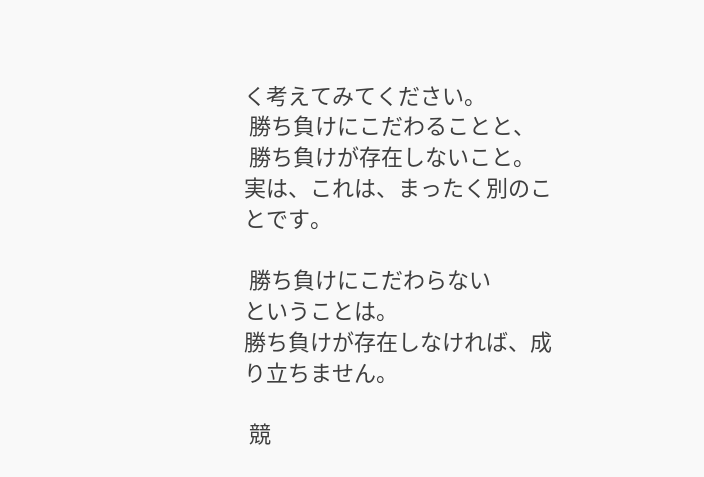く考えてみてください。
 勝ち負けにこだわることと、
 勝ち負けが存在しないこと。
実は、これは、まったく別のことです。

 勝ち負けにこだわらない
ということは。
勝ち負けが存在しなければ、成り立ちません。

 競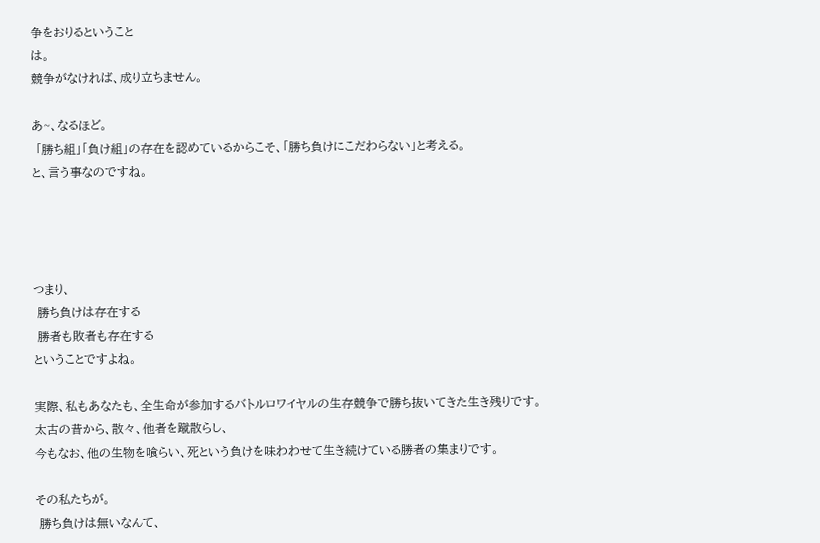争をおりるということ
は。
競争がなければ、成り立ちません。

あ~、なるほど。
 「勝ち組」「負け組」の存在を認めているからこそ、「勝ち負けにこだわらない」と考える。
と、言う事なのですね。




つまり、
 勝ち負けは存在する
 勝者も敗者も存在する
ということですよね。

実際、私もあなたも、全生命が参加するバトルロワイヤルの生存競争で勝ち抜いてきた生き残りです。
太古の昔から、散々、他者を蹴散らし、
今もなお、他の生物を喰らい、死という負けを味わわせて生き続けている勝者の集まりです。

その私たちが。
 勝ち負けは無いなんて、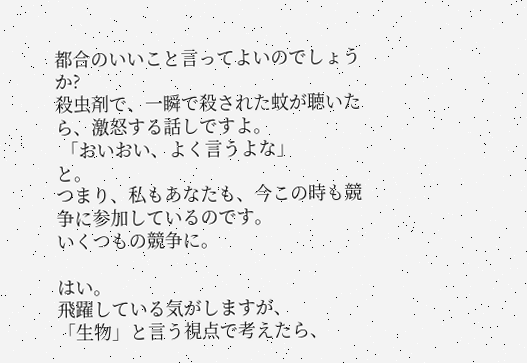都合のいいこと言ってよいのでしょうか?
殺虫剤で、一瞬で殺された蚊が聴いたら、激怒する話しですよ。
 「おいおい、よく言うよな」
と。
つまり、私もあなたも、今この時も競争に参加しているのです。
いくつもの競争に。

はい。
飛躍している気がしますが、
「生物」と言う視点で考えたら、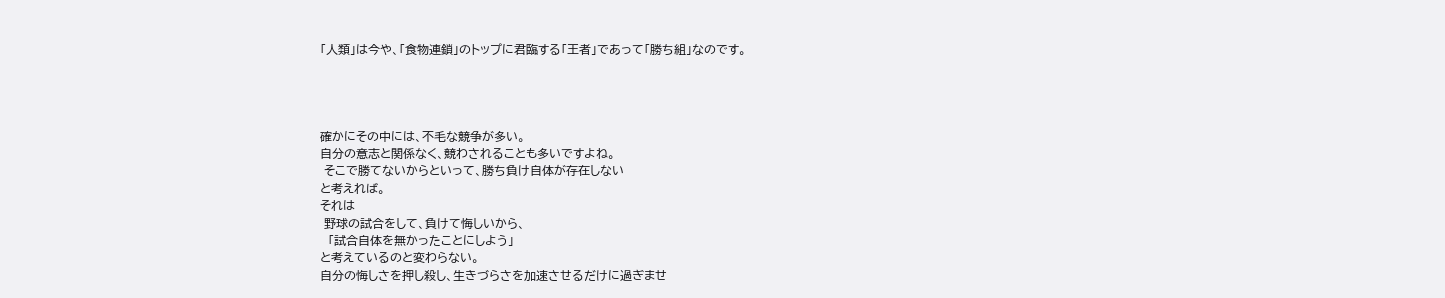「人類」は今や、「食物連鎖」のトップに君臨する「王者」であって「勝ち組」なのです。




確かにその中には、不毛な競争が多い。
自分の意志と関係なく、競わされることも多いですよね。
 そこで勝てないからといって、勝ち負け自体が存在しない
と考えれば。
それは
 野球の試合をして、負けて悔しいから、
  「試合自体を無かったことにしよう」
と考えているのと変わらない。
自分の悔しさを押し殺し、生きづらさを加速させるだけに過ぎませ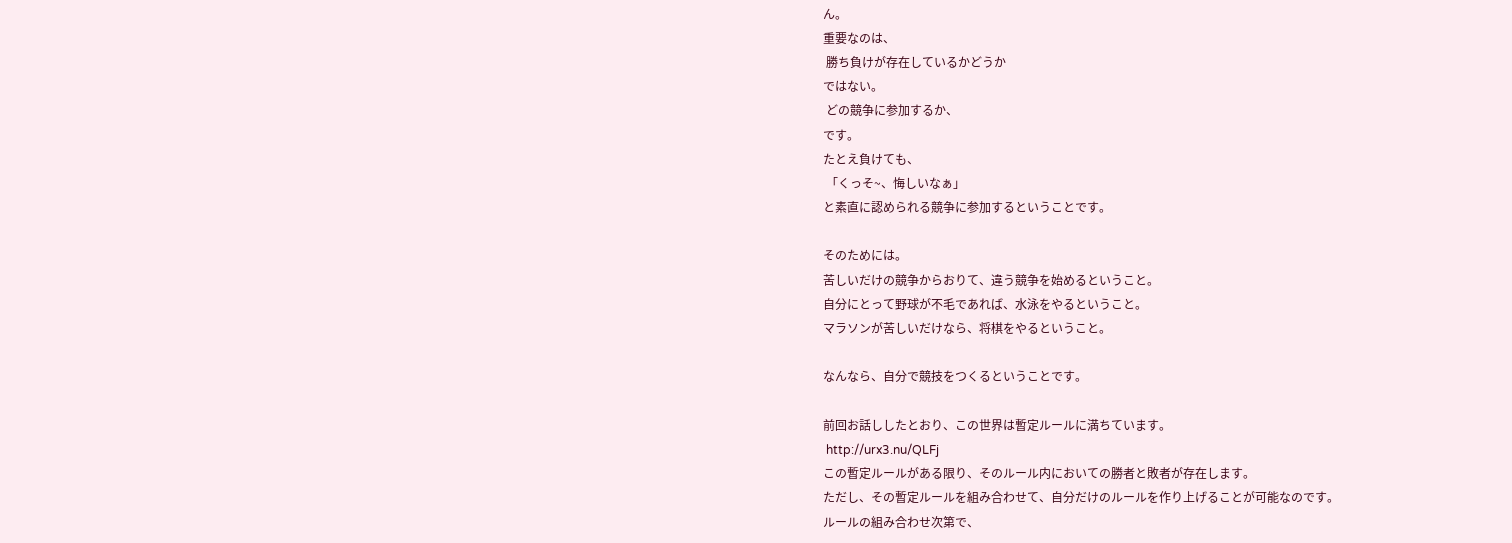ん。
重要なのは、
 勝ち負けが存在しているかどうか
ではない。
 どの競争に参加するか、
です。
たとえ負けても、
 「くっそ~、悔しいなぁ」
と素直に認められる競争に参加するということです。

そのためには。
苦しいだけの競争からおりて、違う競争を始めるということ。
自分にとって野球が不毛であれば、水泳をやるということ。
マラソンが苦しいだけなら、将棋をやるということ。

なんなら、自分で競技をつくるということです。

前回お話ししたとおり、この世界は暫定ルールに満ちています。
 http://urx3.nu/QLFj
この暫定ルールがある限り、そのルール内においての勝者と敗者が存在します。
ただし、その暫定ルールを組み合わせて、自分だけのルールを作り上げることが可能なのです。
ルールの組み合わせ次第で、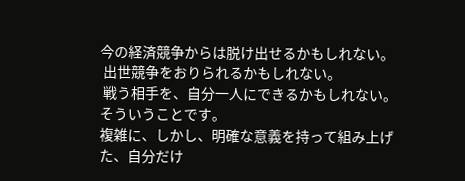今の経済競争からは脱け出せるかもしれない。
 出世競争をおりられるかもしれない。
 戦う相手を、自分一人にできるかもしれない。
そういうことです。
複雑に、しかし、明確な意義を持って組み上げた、自分だけ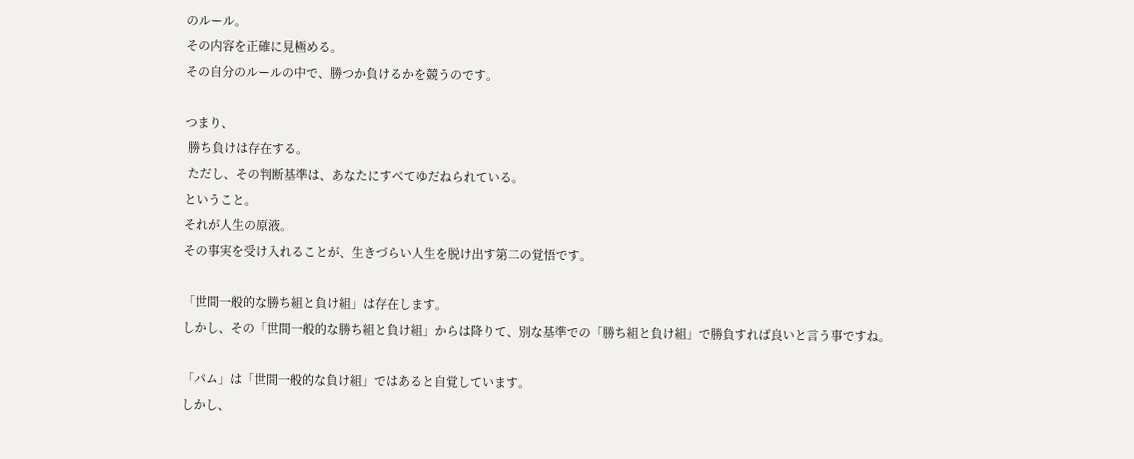のルール。
その内容を正確に見極める。
その自分のルールの中で、勝つか負けるかを競うのです。

つまり、
 勝ち負けは存在する。
 ただし、その判断基準は、あなたにすべてゆだねられている。
ということ。
それが人生の原液。
その事実を受け入れることが、生きづらい人生を脱け出す第二の覚悟です。

「世間一般的な勝ち組と負け組」は存在します。
しかし、その「世間一般的な勝ち組と負け組」からは降りて、別な基準での「勝ち組と負け組」で勝負すれば良いと言う事ですね。

「パム」は「世間一般的な負け組」ではあると自覚しています。
しかし、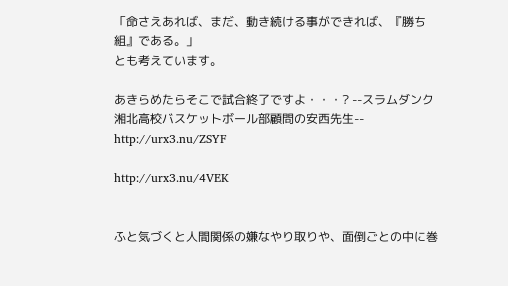「命さえあれば、まだ、動き続ける事ができれば、『勝ち組』である。」
とも考えています。

あきらめたらそこで試合終了ですよ・・・? --スラムダンク 湘北高校バスケットボール部顧問の安西先生--
http://urx3.nu/ZSYF

http://urx3.nu/4VEK


ふと気づくと人間関係の嫌なやり取りや、面倒ごとの中に巻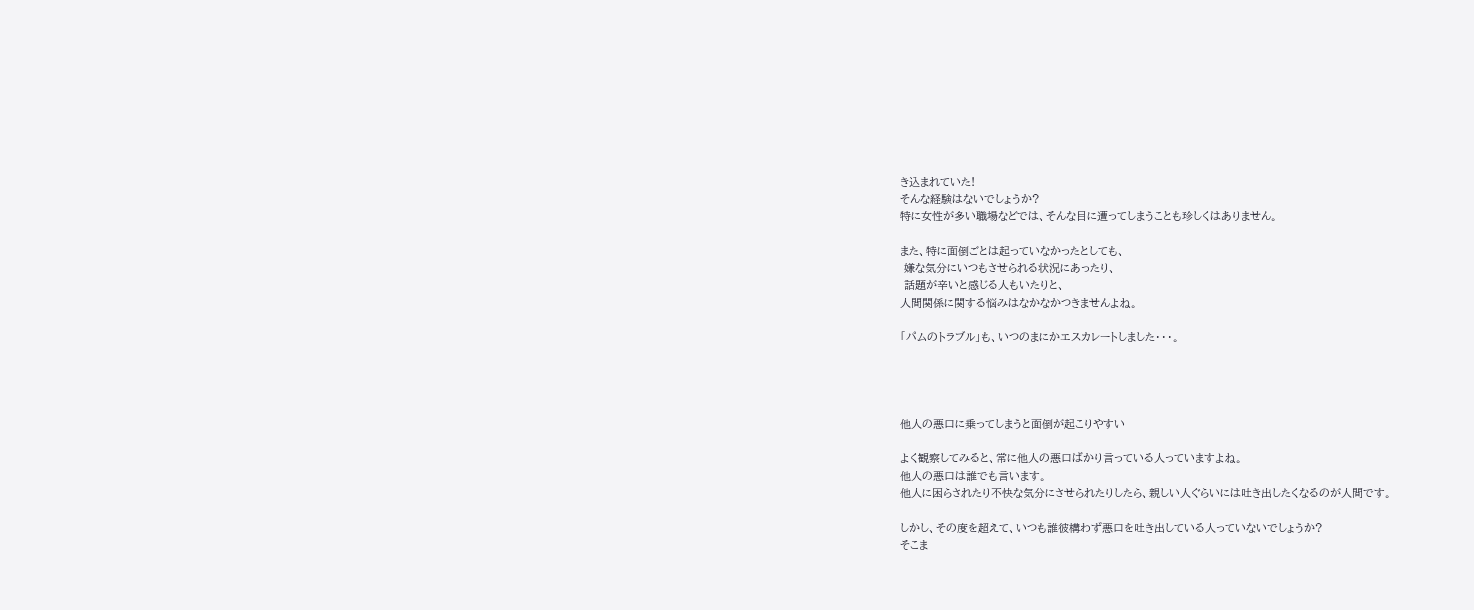き込まれていた!
そんな経験はないでしょうか?
特に女性が多い職場などでは、そんな目に遭ってしまうことも珍しくはありません。

また、特に面倒ごとは起っていなかったとしても、
 嫌な気分にいつもさせられる状況にあったり、
 話題が辛いと感じる人もいたりと、
人間関係に関する悩みはなかなかつきませんよね。

「パムのトラブル」も、いつのまにかエスカレートしました・・・。




他人の悪口に乗ってしまうと面倒が起こりやすい

よく観察してみると、常に他人の悪口ばかり言っている人っていますよね。
他人の悪口は誰でも言います。
他人に困らされたり不快な気分にさせられたりしたら、親しい人ぐらいには吐き出したくなるのが人間です。

しかし、その度を超えて、いつも誰彼構わず悪口を吐き出している人っていないでしょうか?
そこま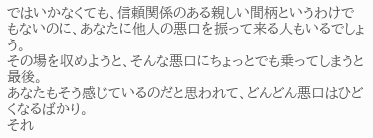ではいかなくても、信頼関係のある親しい間柄というわけでもないのに、あなたに他人の悪口を振って来る人もいるでしょう。
その場を収めようと、そんな悪口にちょっとでも乗ってしまうと最後。
あなたもそう感じているのだと思われて、どんどん悪口はひどくなるばかり。
それ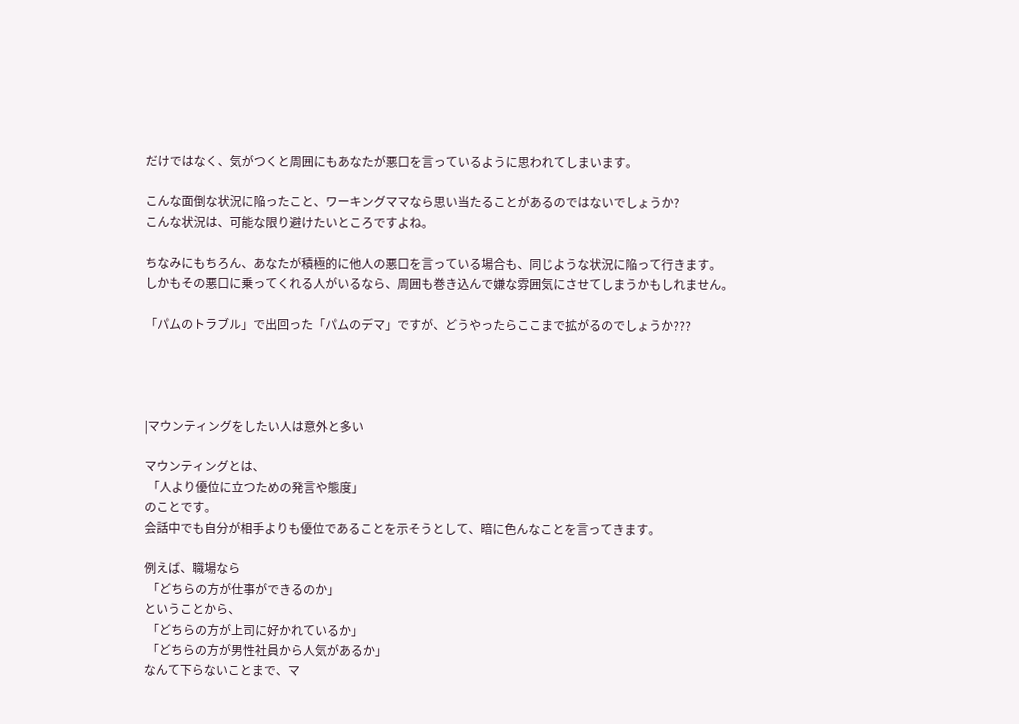だけではなく、気がつくと周囲にもあなたが悪口を言っているように思われてしまいます。

こんな面倒な状況に陥ったこと、ワーキングママなら思い当たることがあるのではないでしょうか?
こんな状況は、可能な限り避けたいところですよね。

ちなみにもちろん、あなたが積極的に他人の悪口を言っている場合も、同じような状況に陥って行きます。
しかもその悪口に乗ってくれる人がいるなら、周囲も巻き込んで嫌な雰囲気にさせてしまうかもしれません。

「パムのトラブル」で出回った「パムのデマ」ですが、どうやったらここまで拡がるのでしょうか???




|マウンティングをしたい人は意外と多い

マウンティングとは、
 「人より優位に立つための発言や態度」
のことです。
会話中でも自分が相手よりも優位であることを示そうとして、暗に色んなことを言ってきます。

例えば、職場なら
 「どちらの方が仕事ができるのか」
ということから、
 「どちらの方が上司に好かれているか」
 「どちらの方が男性社員から人気があるか」
なんて下らないことまで、マ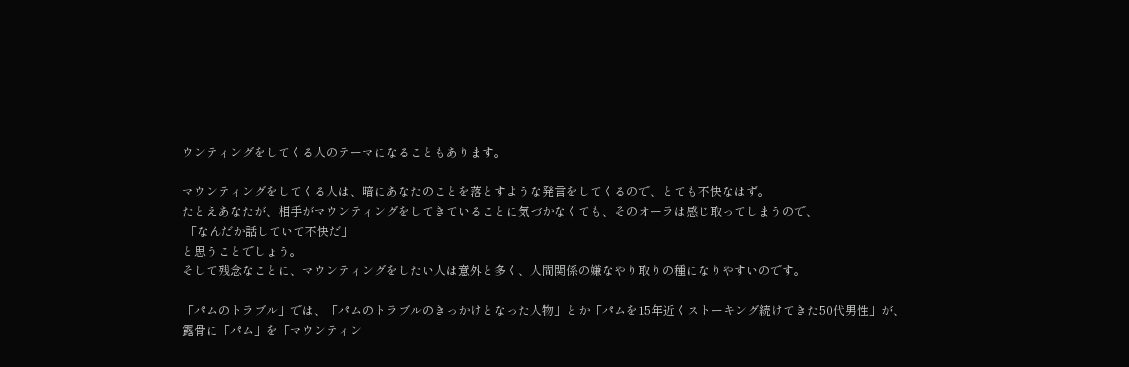ウンティングをしてくる人のテーマになることもあります。

マウンティングをしてくる人は、暗にあなたのことを落とすような発言をしてくるので、とても不快なはず。
たとえあなたが、相手がマウンティングをしてきていることに気づかなくても、そのオーラは感じ取ってしまうので、
 「なんだか話していて不快だ」
と思うことでしょう。
そして残念なことに、マウンティングをしたい人は意外と多く、人間関係の嫌なやり取りの種になりやすいのです。

「パムのトラブル」では、「パムのトラブルのきっかけとなった人物」とか「パムを15年近くストーキング続けてきた50代男性」が、
露骨に「パム」を「マウンティン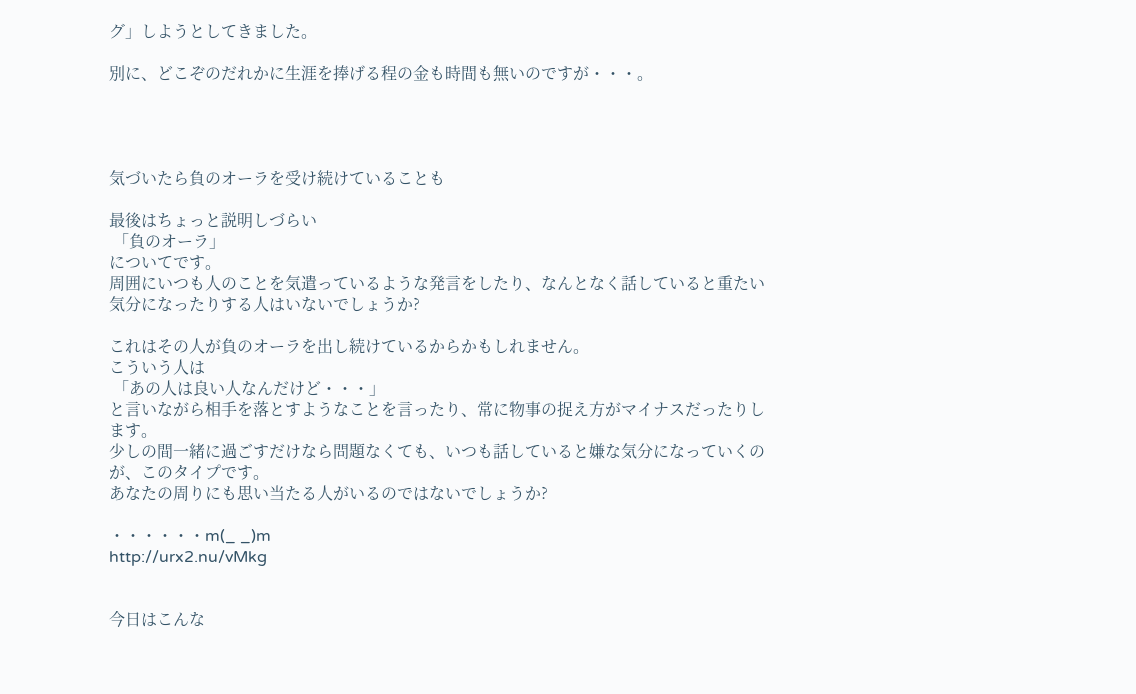グ」しようとしてきました。

別に、どこぞのだれかに生涯を捧げる程の金も時間も無いのですが・・・。




気づいたら負のオーラを受け続けていることも

最後はちょっと説明しづらい
 「負のオーラ」
についてです。
周囲にいつも人のことを気遣っているような発言をしたり、なんとなく話していると重たい気分になったりする人はいないでしょうか?

これはその人が負のオーラを出し続けているからかもしれません。
こういう人は
 「あの人は良い人なんだけど・・・」
と言いながら相手を落とすようなことを言ったり、常に物事の捉え方がマイナスだったりします。
少しの間一緒に過ごすだけなら問題なくても、いつも話していると嫌な気分になっていくのが、このタイプです。
あなたの周りにも思い当たる人がいるのではないでしょうか?

・・・・・・m(_ _)m
http://urx2.nu/vMkg


今日はこんな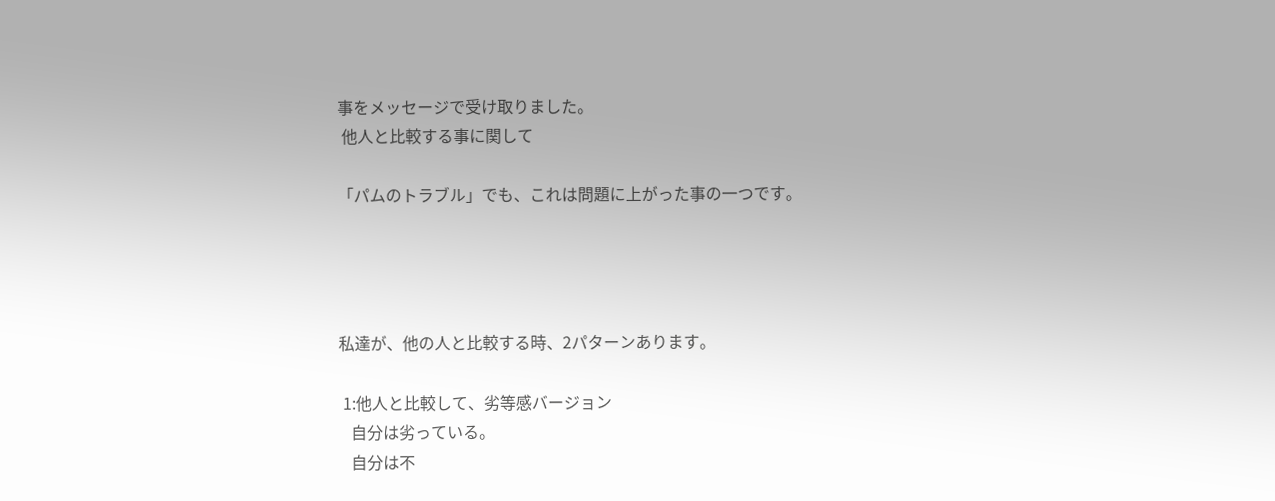事をメッセージで受け取りました。
 他人と比較する事に関して

「パムのトラブル」でも、これは問題に上がった事の一つです。




私達が、他の人と比較する時、2パターンあります。

 1:他人と比較して、劣等感バージョン
   自分は劣っている。
   自分は不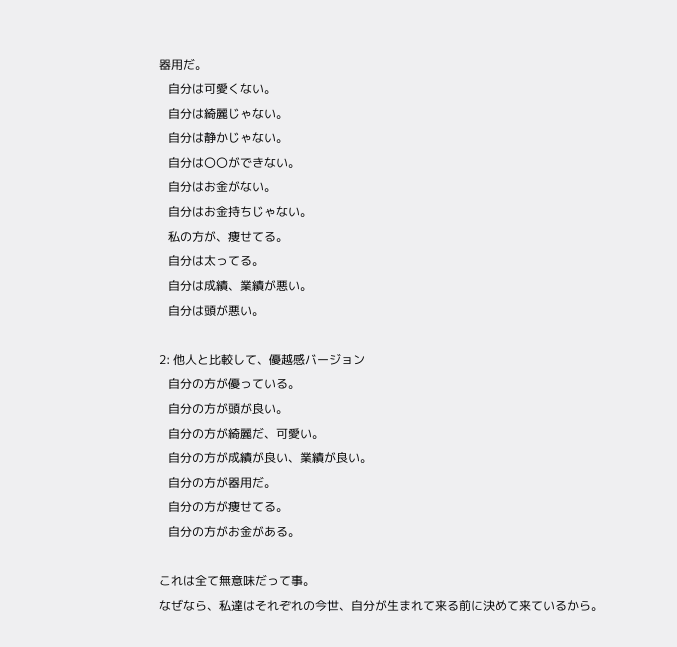器用だ。
   自分は可愛くない。
   自分は綺麗じゃない。
   自分は静かじゃない。
   自分は〇〇ができない。
   自分はお金がない。
   自分はお金持ちじゃない。
   私の方が、痩せてる。
   自分は太ってる。
   自分は成績、業績が悪い。
   自分は頭が悪い。

2: 他人と比較して、優越感バージョン
   自分の方が優っている。
   自分の方が頭が良い。
   自分の方が綺麗だ、可愛い。
   自分の方が成績が良い、業績が良い。
   自分の方が器用だ。
   自分の方が痩せてる。
   自分の方がお金がある。

これは全て無意味だって事。
なぜなら、私達はそれぞれの今世、自分が生まれて来る前に決めて来ているから。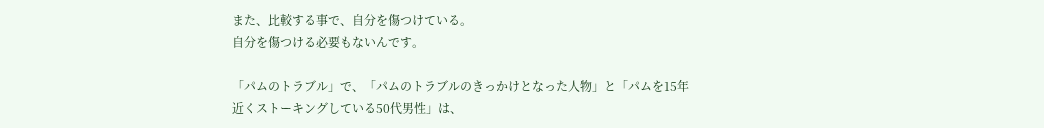また、比較する事で、自分を傷つけている。
自分を傷つける必要もないんです。

「パムのトラブル」で、「パムのトラブルのきっかけとなった人物」と「パムを15年近くストーキングしている50代男性」は、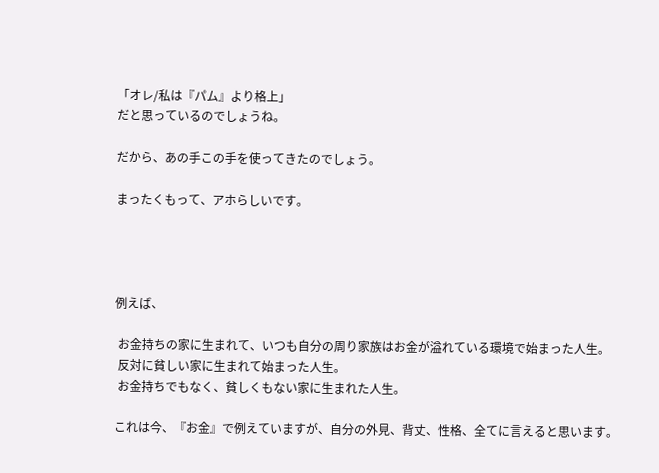「オレ/私は『パム』より格上」
だと思っているのでしょうね。

だから、あの手この手を使ってきたのでしょう。

まったくもって、アホらしいです。




例えば、

 お金持ちの家に生まれて、いつも自分の周り家族はお金が溢れている環境で始まった人生。
 反対に貧しい家に生まれて始まった人生。
 お金持ちでもなく、貧しくもない家に生まれた人生。

これは今、『お金』で例えていますが、自分の外見、背丈、性格、全てに言えると思います。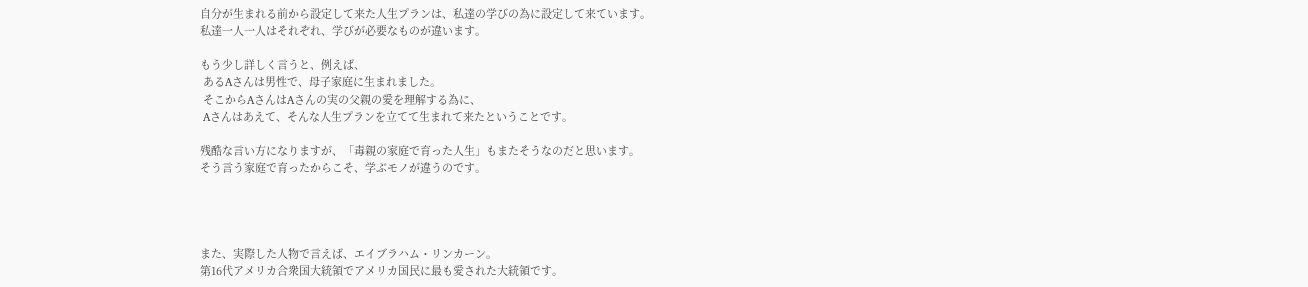自分が生まれる前から設定して来た人生プランは、私達の学びの為に設定して来ています。
私達一人一人はそれぞれ、学びが必要なものが違います。

もう少し詳しく言うと、例えば、
 あるAさんは男性で、母子家庭に生まれました。
 そこからAさんはAさんの実の父親の愛を理解する為に、
 Aさんはあえて、そんな人生プランを立てて生まれて来たということです。

残酷な言い方になりますが、「毒親の家庭で育った人生」もまたそうなのだと思います。
そう言う家庭で育ったからこそ、学ぶモノが違うのです。




また、実際した人物で言えば、エイブラハム・リンカーン。
第16代アメリカ合衆国大統領でアメリカ国民に最も愛された大統領です。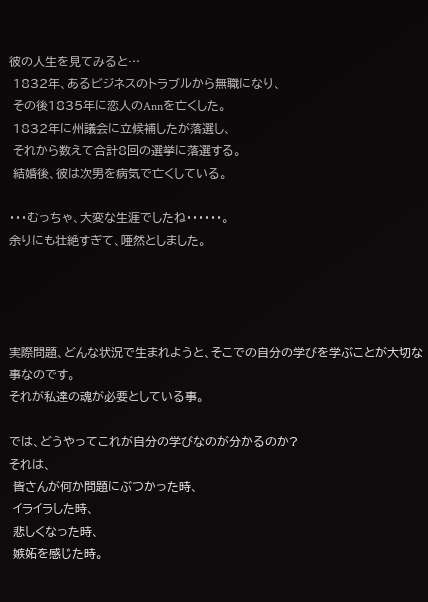彼の人生を見てみると…
 1832年、あるビジネスのトラブルから無職になり、
 その後1835年に恋人のAnnを亡くした。
 1832年に州議会に立候補したが落選し、
 それから数えて合計8回の選挙に落選する。
 結婚後、彼は次男を病気で亡くしている。

・・・むっちゃ、大変な生涯でしたね・・・・・・。
余りにも壮絶すぎて、唖然としました。




実際問題、どんな状況で生まれようと、そこでの自分の学びを学ぶことが大切な事なのです。
それが私達の魂が必要としている事。

では、どうやってこれが自分の学びなのが分かるのか?
それは、
 皆さんが何か問題にぶつかった時、
 イライラした時、
 悲しくなった時、
 嫉妬を感じた時。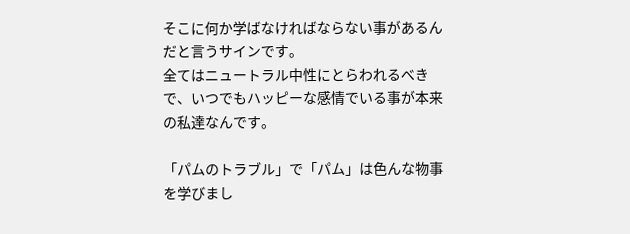そこに何か学ばなければならない事があるんだと言うサインです。
全てはニュートラル中性にとらわれるべきで、いつでもハッピーな感情でいる事が本来の私達なんです。

「パムのトラブル」で「パム」は色んな物事を学びまし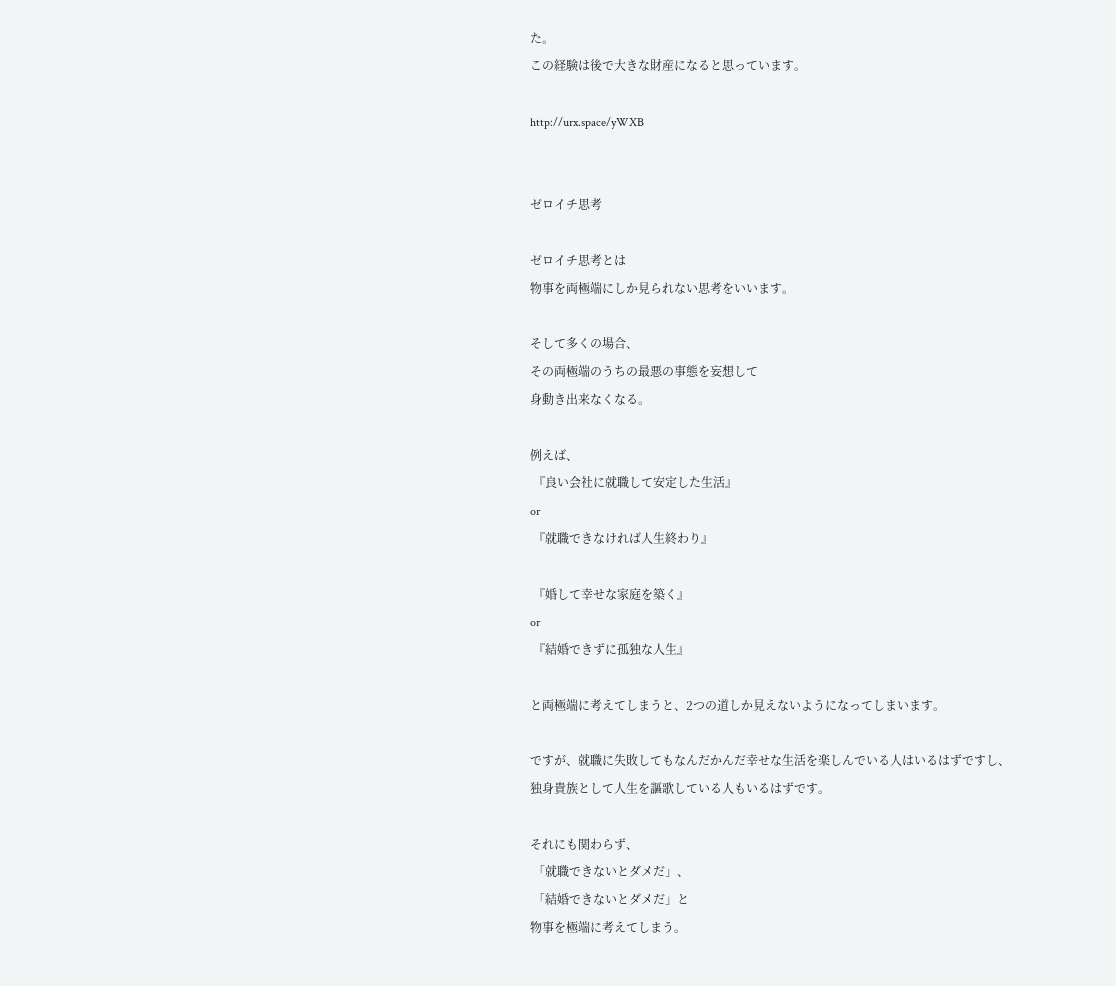た。
この経験は後で大きな財産になると思っています。

http://urx.space/yWXB


ゼロイチ思考

ゼロイチ思考とは
物事を両極端にしか見られない思考をいいます。

そして多くの場合、
その両極端のうちの最悪の事態を妄想して
身動き出来なくなる。

例えば、
 『良い会社に就職して安定した生活』
or
 『就職できなければ人生終わり』

 『婚して幸せな家庭を築く』
or
 『結婚できずに孤独な人生』

と両極端に考えてしまうと、2つの道しか見えないようになってしまいます。

ですが、就職に失敗してもなんだかんだ幸せな生活を楽しんでいる人はいるはずですし、
独身貴族として人生を謳歌している人もいるはずです。

それにも関わらず、
 「就職できないとダメだ」、
 「結婚できないとダメだ」と
物事を極端に考えてしまう。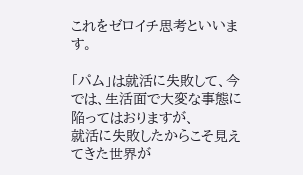これをゼロイチ思考といいます。

「パム」は就活に失敗して、今では、生活面で大変な事態に陥ってはおりますが、
就活に失敗したからこそ見えてきた世界が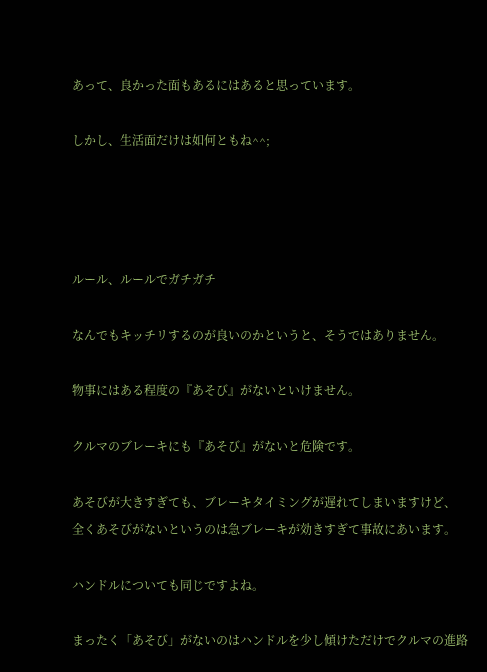あって、良かった面もあるにはあると思っています。

しかし、生活面だけは如何ともね^^;




ルール、ルールでガチガチ

なんでもキッチリするのが良いのかというと、そうではありません。

物事にはある程度の『あそび』がないといけません。

クルマのブレーキにも『あそび』がないと危険です。

あそびが大きすぎても、ブレーキタイミングが遅れてしまいますけど、
全くあそびがないというのは急ブレーキが効きすぎて事故にあいます。

ハンドルについても同じですよね。

まったく「あそび」がないのはハンドルを少し傾けただけでクルマの進路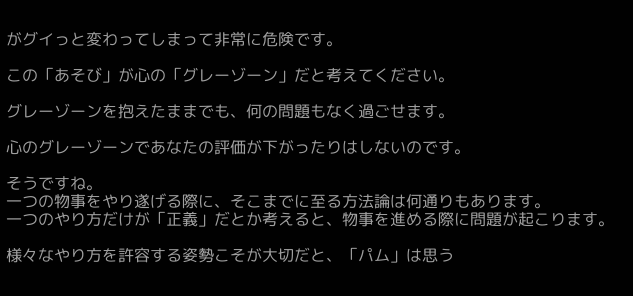がグイっと変わってしまって非常に危険です。

この「あそび」が心の「グレーゾーン」だと考えてください。

グレーゾーンを抱えたままでも、何の問題もなく過ごせます。

心のグレーゾーンであなたの評価が下がったりはしないのです。

そうですね。
一つの物事をやり遂げる際に、そこまでに至る方法論は何通りもあります。
一つのやり方だけが「正義」だとか考えると、物事を進める際に問題が起こります。

様々なやり方を許容する姿勢こそが大切だと、「パム」は思う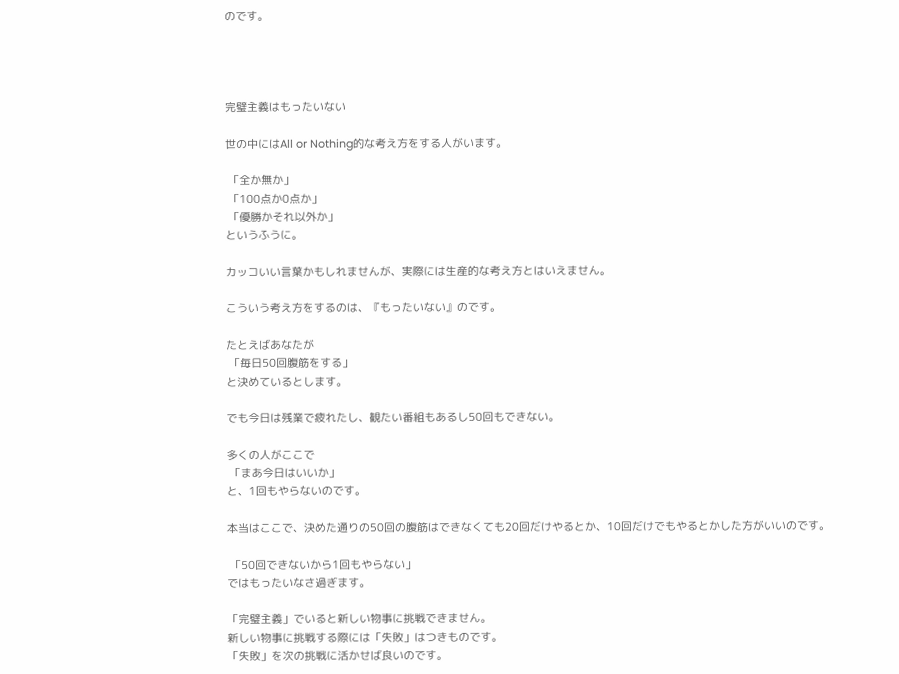のです。




完璧主義はもったいない

世の中にはAll or Nothing的な考え方をする人がいます。

 「全か無か」
 「100点か0点か」
 「優勝かそれ以外か」
というふうに。

カッコいい言葉かもしれませんが、実際には生産的な考え方とはいえません。

こういう考え方をするのは、『もったいない』のです。

たとえばあなたが
 「毎日50回腹筋をする」
と決めているとします。

でも今日は残業で疲れたし、観たい番組もあるし50回もできない。

多くの人がここで
 「まあ今日はいいか」
と、1回もやらないのです。

本当はここで、決めた通りの50回の腹筋はできなくても20回だけやるとか、10回だけでもやるとかした方がいいのです。

 「50回できないから1回もやらない」
ではもったいなさ過ぎます。

「完璧主義」でいると新しい物事に挑戦できません。
新しい物事に挑戦する際には「失敗」はつきものです。
「失敗」を次の挑戦に活かせば良いのです。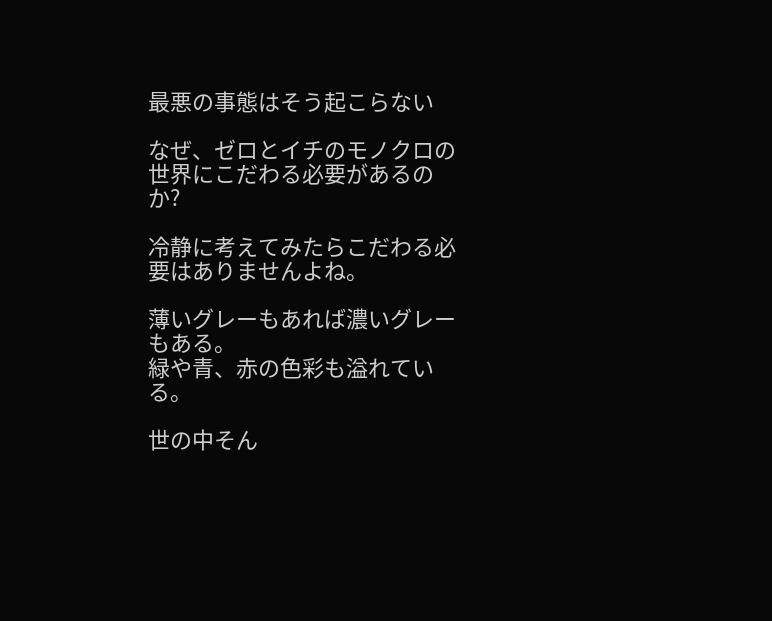最悪の事態はそう起こらない

なぜ、ゼロとイチのモノクロの世界にこだわる必要があるのか?

冷静に考えてみたらこだわる必要はありませんよね。

薄いグレーもあれば濃いグレーもある。
緑や青、赤の色彩も溢れている。

世の中そん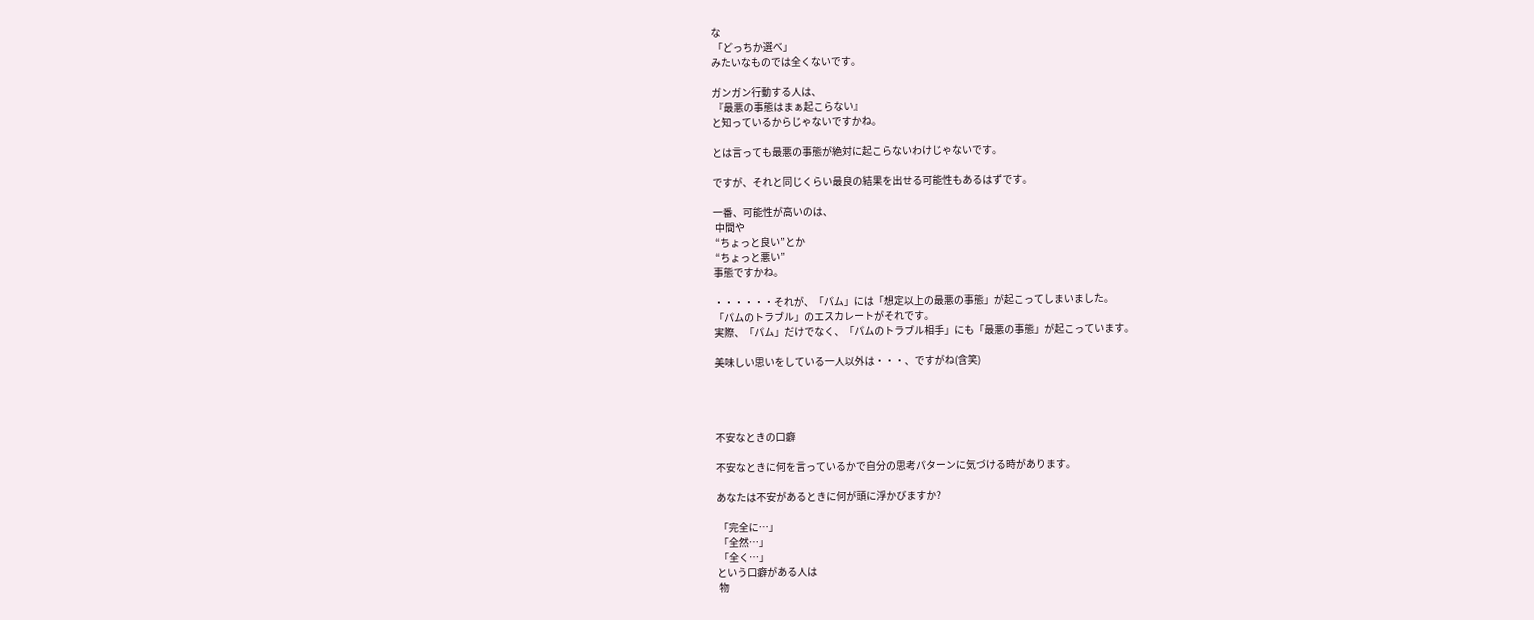な
 「どっちか選べ」
みたいなものでは全くないです。

ガンガン行動する人は、
 『最悪の事態はまぁ起こらない』
と知っているからじゃないですかね。

とは言っても最悪の事態が絶対に起こらないわけじゃないです。

ですが、それと同じくらい最良の結果を出せる可能性もあるはずです。

一番、可能性が高いのは、
 中間や
 “ちょっと良い”とか
 “ちょっと悪い”
事態ですかね。

・・・・・・それが、「パム」には「想定以上の最悪の事態」が起こってしまいました。
「パムのトラブル」のエスカレートがそれです。
実際、「パム」だけでなく、「パムのトラブル相手」にも「最悪の事態」が起こっています。

美味しい思いをしている一人以外は・・・、ですがね(含笑)




不安なときの口癖

不安なときに何を言っているかで自分の思考パターンに気づける時があります。

あなたは不安があるときに何が頭に浮かびますか?

 「完全に…」
 「全然…」
 「全く…」
という口癖がある人は
 物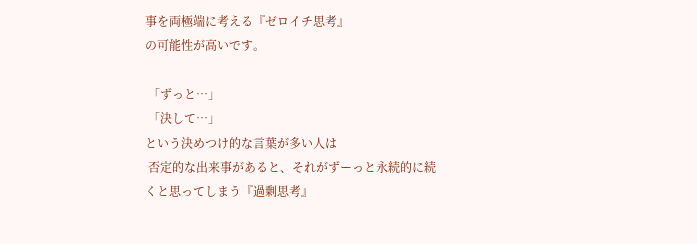事を両極端に考える『ゼロイチ思考』
の可能性が高いです。

 「ずっと…」
 「決して…」
という決めつけ的な言葉が多い人は
 否定的な出来事があると、それがずーっと永続的に続くと思ってしまう『過剰思考』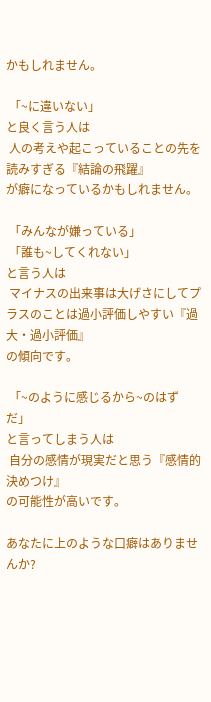かもしれません。

 「~に違いない」
と良く言う人は
 人の考えや起こっていることの先を読みすぎる『結論の飛躍』
が癖になっているかもしれません。

 「みんなが嫌っている」
 「誰も~してくれない」
と言う人は
 マイナスの出来事は大げさにしてプラスのことは過小評価しやすい『過大・過小評価』
の傾向です。

 「~のように感じるから~のはずだ」
と言ってしまう人は
 自分の感情が現実だと思う『感情的決めつけ』
の可能性が高いです。

あなたに上のような口癖はありませんか?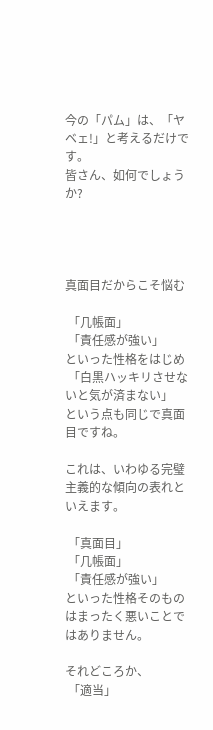今の「パム」は、「ヤベェ!」と考えるだけです。
皆さん、如何でしょうか?




真面目だからこそ悩む

 「几帳面」
 「責任感が強い」
といった性格をはじめ
 「白黒ハッキリさせないと気が済まない」
という点も同じで真面目ですね。

これは、いわゆる完璧主義的な傾向の表れといえます。

 「真面目」
 「几帳面」
 「責任感が強い」
といった性格そのものはまったく悪いことではありません。

それどころか、
 「適当」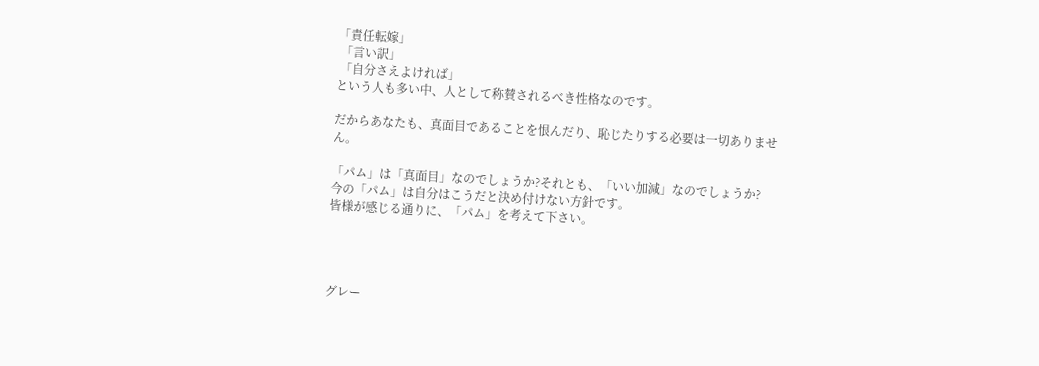「責任転嫁」
 「言い訳」
 「自分さえよければ」
という人も多い中、人として称賛されるべき性格なのです。

だからあなたも、真面目であることを恨んだり、恥じたりする必要は一切ありません。

「パム」は「真面目」なのでしょうか?それとも、「いい加減」なのでしょうか?
今の「パム」は自分はこうだと決め付けない方針です。
皆様が感じる通りに、「パム」を考えて下さい。




グレー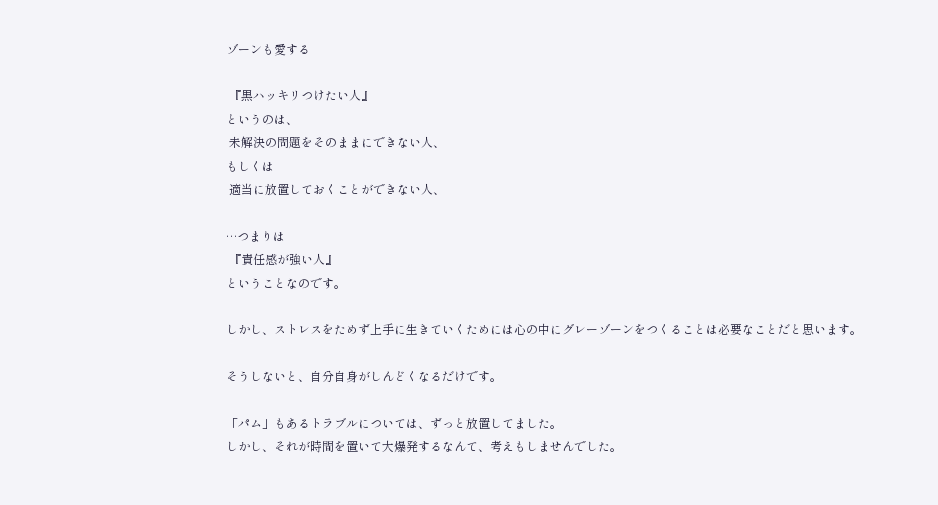ゾーンも愛する

 『黒ハッキリつけたい人』
というのは、
 未解決の問題をそのままにできない人、
もしくは
 適当に放置しておくことができない人、

…つまりは
 『責任感が強い人』
ということなのです。

しかし、ストレスをためず上手に生きていくためには心の中にグレーゾーンをつくることは必要なことだと思います。

そうしないと、自分自身がしんどくなるだけです。

「パム」もあるトラブルについては、ずっと放置してました。
しかし、それが時間を置いて大爆発するなんて、考えもしませんでした。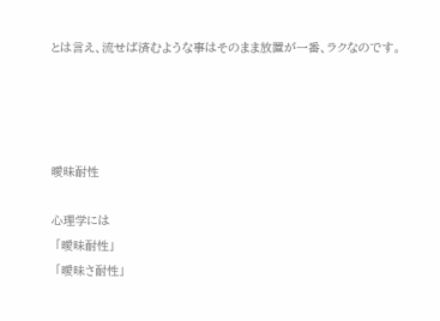とは言え、流せば済むような事はそのまま放置が一番、ラクなのです。




曖昧耐性

心理学には
 「曖昧耐性」
 「曖昧さ耐性」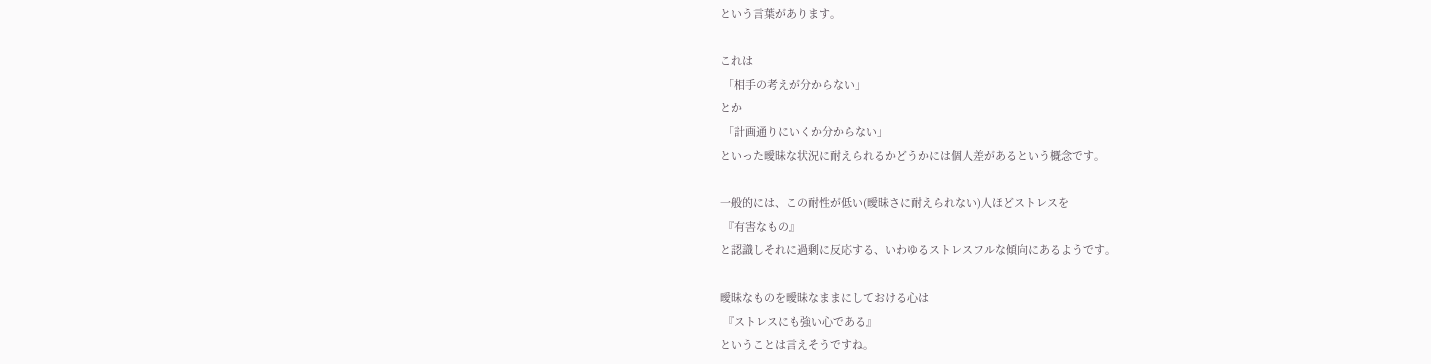という言葉があります。

これは
 「相手の考えが分からない」
とか
 「計画通りにいくか分からない」
といった曖昧な状況に耐えられるかどうかには個人差があるという概念です。

一般的には、この耐性が低い(曖昧さに耐えられない)人ほどストレスを
 『有害なもの』
と認識しそれに過剰に反応する、いわゆるストレスフルな傾向にあるようです。

曖昧なものを曖昧なままにしておける心は
 『ストレスにも強い心である』
ということは言えそうですね。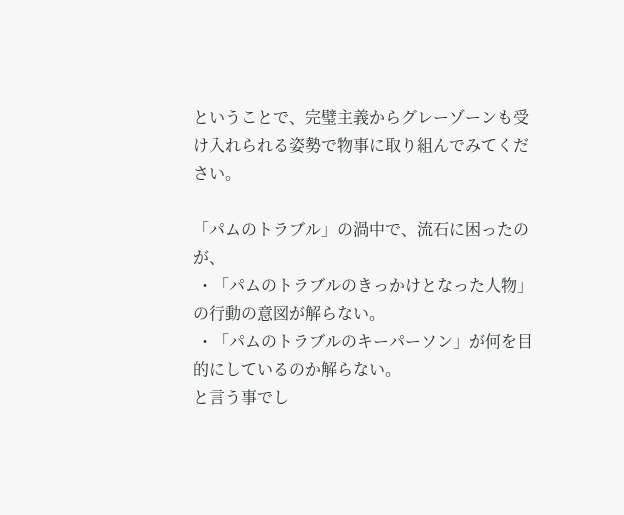ということで、完璧主義からグレーゾーンも受け入れられる姿勢で物事に取り組んでみてください。

「パムのトラブル」の渦中で、流石に困ったのが、
 ・「パムのトラブルのきっかけとなった人物」の行動の意図が解らない。
 ・「パムのトラブルのキーパーソン」が何を目的にしているのか解らない。
と言う事でし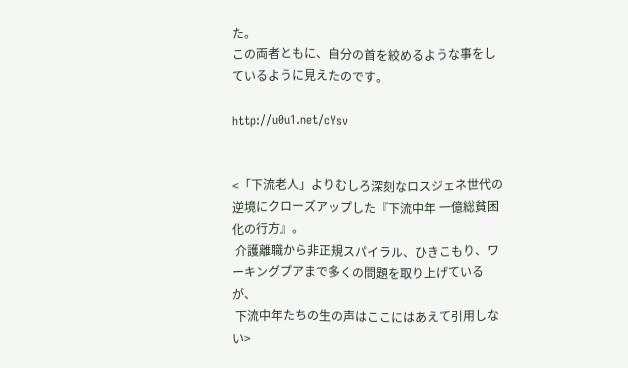た。
この両者ともに、自分の首を絞めるような事をしているように見えたのです。

http://u0u1.net/cYsv


<「下流老人」よりむしろ深刻なロスジェネ世代の逆境にクローズアップした『下流中年 一億総貧困化の行方』。
 介護離職から非正規スパイラル、ひきこもり、ワーキングプアまで多くの問題を取り上げているが、
 下流中年たちの生の声はここにはあえて引用しない>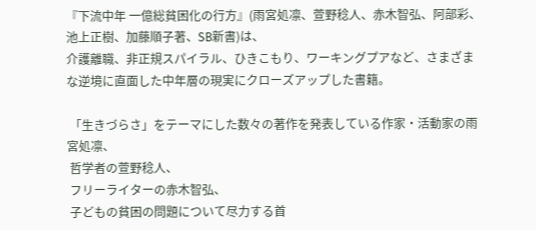『下流中年 一億総貧困化の行方』(雨宮処凛、萱野稔人、赤木智弘、阿部彩、池上正樹、加藤順子著、SB新書)は、
介護離職、非正規スパイラル、ひきこもり、ワーキングプアなど、さまざまな逆境に直面した中年層の現実にクローズアップした書籍。

 「生きづらさ」をテーマにした数々の著作を発表している作家・活動家の雨宮処凛、
 哲学者の萱野稔人、
 フリーライターの赤木智弘、
 子どもの貧困の問題について尽力する首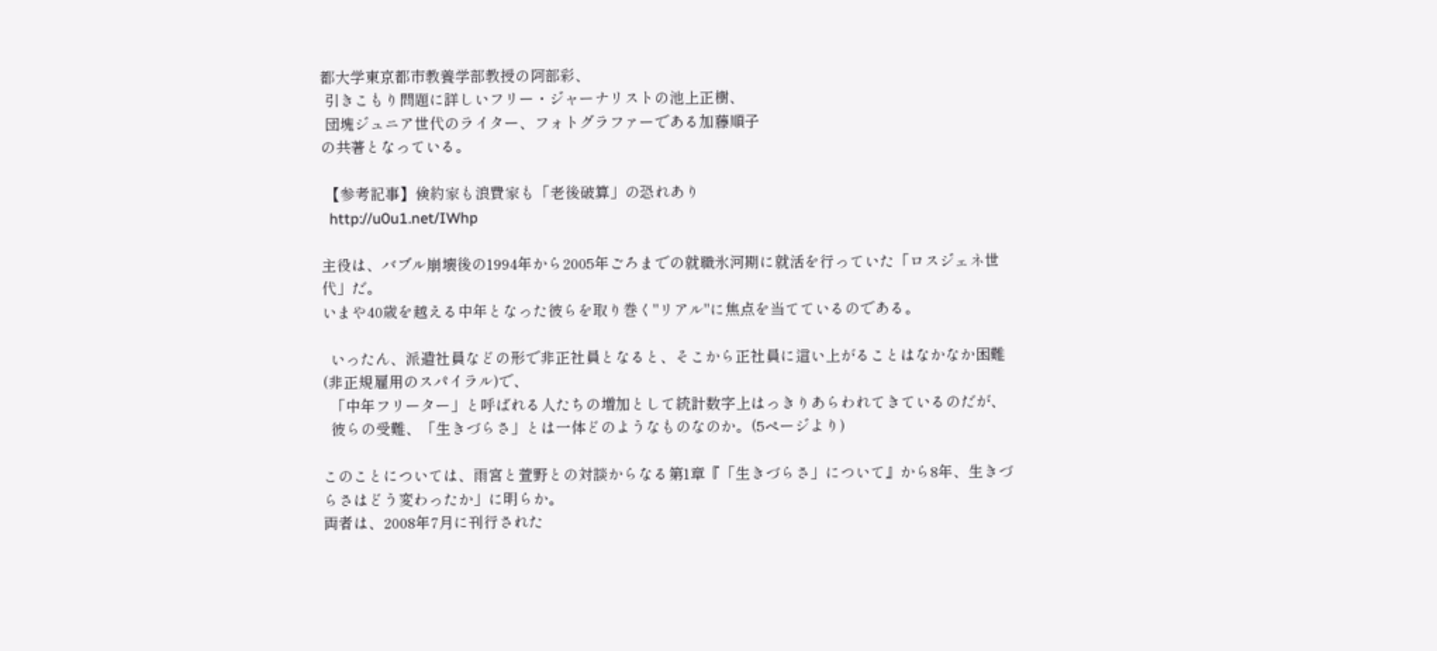都大学東京都市教養学部教授の阿部彩、
 引きこもり問題に詳しいフリー・ジャーナリストの池上正樹、
 団塊ジュニア世代のライター、フォトグラファーである加藤順子
の共著となっている。

 【参考記事】倹約家も浪費家も「老後破算」の恐れあり
  http://u0u1.net/IWhp

主役は、バブル崩壊後の1994年から2005年ごろまでの就職氷河期に就活を行っていた「ロスジェネ世代」だ。
いまや40歳を越える中年となった彼らを取り巻く"リアル"に焦点を当てているのである。

  いったん、派遣社員などの形で非正社員となると、そこから正社員に這い上がることはなかなか困難(非正規雇用のスパイラル)で、
  「中年フリーター」と呼ばれる人たちの増加として統計数字上はっきりあらわれてきているのだが、
  彼らの受難、「生きづらさ」とは一体どのようなものなのか。(5ページより)

このことについては、雨宮と萱野との対談からなる第1章『「生きづらさ」について』から8年、生きづらさはどう変わったか」に明らか。
両者は、2008年7月に刊行された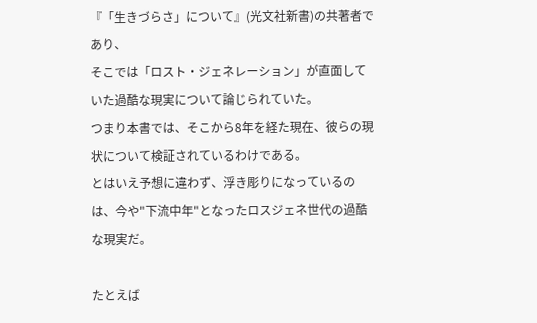『「生きづらさ」について』(光文社新書)の共著者であり、
そこでは「ロスト・ジェネレーション」が直面していた過酷な現実について論じられていた。
つまり本書では、そこから8年を経た現在、彼らの現状について検証されているわけである。
とはいえ予想に違わず、浮き彫りになっているのは、今や"下流中年"となったロスジェネ世代の過酷な現実だ。

たとえば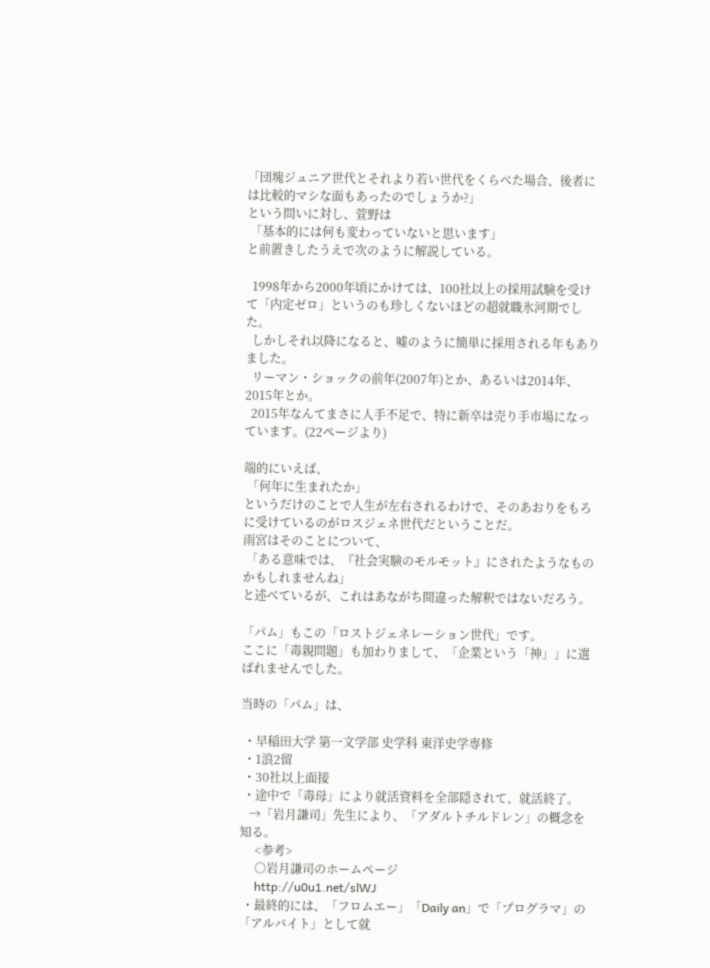「団塊ジュニア世代とそれより若い世代をくらべた場合、後者には比較的マシな面もあったのでしょうか?」
という問いに対し、萱野は
 「基本的には何も変わっていないと思います」
と前置きしたうえで次のように解説している。

  1998年から2000年頃にかけては、100社以上の採用試験を受けて「内定ゼロ」というのも珍しくないほどの超就職氷河期でした。
  しかしそれ以降になると、嘘のように簡単に採用される年もありました。
  リーマン・ショックの前年(2007年)とか、あるいは2014年、2015年とか。
  2015年なんてまさに人手不足で、特に新卒は売り手市場になっています。(22ページより)

端的にいえば、
 「何年に生まれたか」
というだけのことで人生が左右されるわけで、そのあおりをもろに受けているのがロスジェネ世代だということだ。
雨宮はそのことについて、
 「ある意味では、『社会実験のモルモット』にされたようなものかもしれませんね」
と述べているが、これはあながち間違った解釈ではないだろう。

「パム」もこの「ロストジェネレーション世代」です。
ここに「毒親問題」も加わりまして、「企業という「神」」に選ばれませんでした。

当時の「パム」は、

 ・早稲田大学 第一文学部 史学科 東洋史学専修
 ・1浪2留
 ・30社以上面接
 ・途中で「毒母」により就活資料を全部隠されて、就活終了。
   →「岩月謙司」先生により、「アダルトチルドレン」の概念を知る。
     <参考>
     ○岩月謙司のホームページ
     http://u0u1.net/slWJ
 ・最終的には、「フロムエー」「Daily an」で「プログラマ」の「アルバイト」として就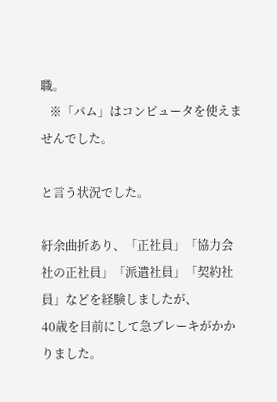職。
   ※「パム」はコンピュータを使えませんでした。

と言う状況でした。

紆余曲折あり、「正社員」「協力会社の正社員」「派遣社員」「契約社員」などを経験しましたが、
40歳を目前にして急ブレーキがかかりました。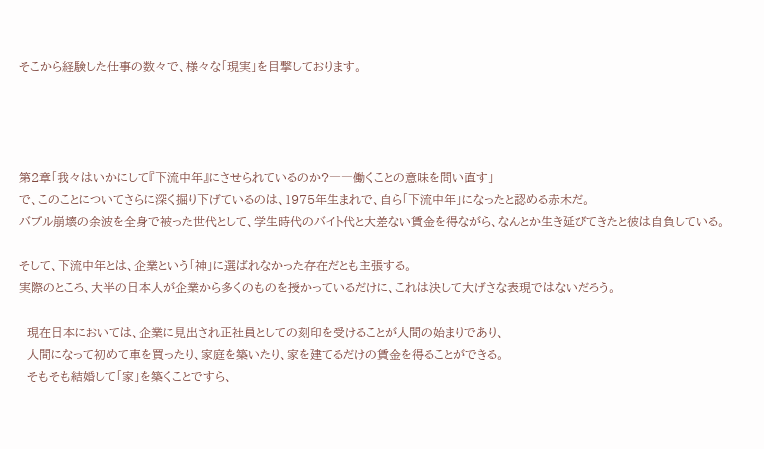そこから経験した仕事の数々で、様々な「現実」を目撃しております。




第2章「我々はいかにして『下流中年』にさせられているのか?――働くことの意味を問い直す」
で、このことについてさらに深く掘り下げているのは、1975年生まれで、自ら「下流中年」になったと認める赤木だ。
バブル崩壊の余波を全身で被った世代として、学生時代のバイト代と大差ない賃金を得ながら、なんとか生き延びてきたと彼は自負している。

そして、下流中年とは、企業という「神」に選ばれなかった存在だとも主張する。
実際のところ、大半の日本人が企業から多くのものを授かっているだけに、これは決して大げさな表現ではないだろう。

  現在日本においては、企業に見出され正社員としての刻印を受けることが人間の始まりであり、
  人間になって初めて車を買ったり、家庭を築いたり、家を建てるだけの賃金を得ることができる。
  そもそも結婚して「家」を築くことですら、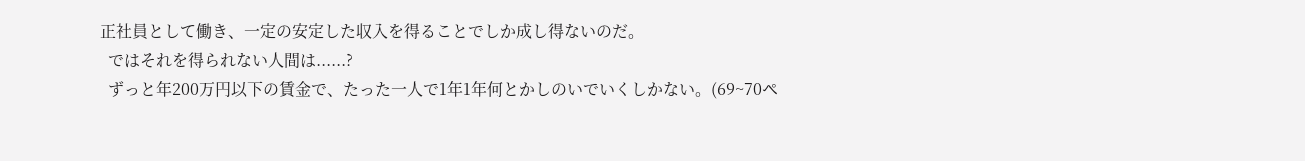正社員として働き、一定の安定した収入を得ることでしか成し得ないのだ。
  ではそれを得られない人間は......?
  ずっと年200万円以下の賃金で、たった一人で1年1年何とかしのいでいくしかない。(69~70ペ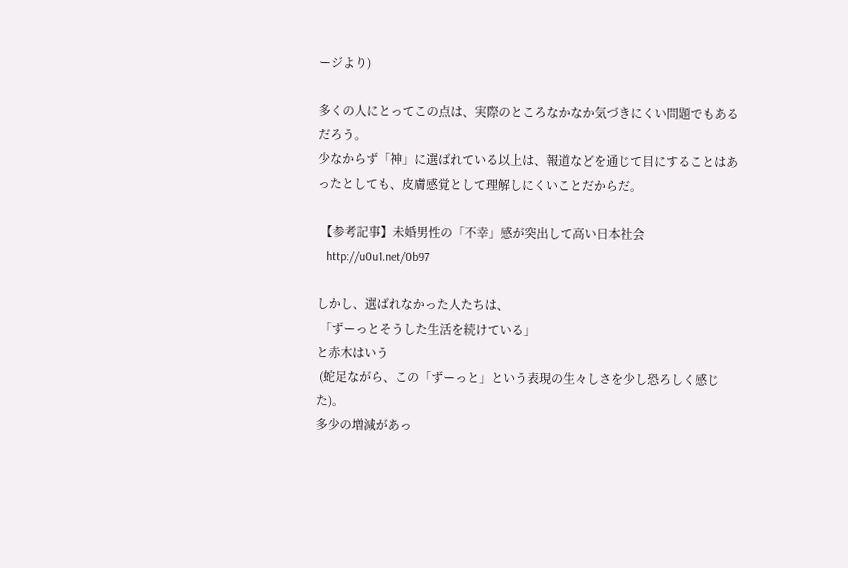ージより)

多くの人にとってこの点は、実際のところなかなか気づきにくい問題でもあるだろう。
少なからず「神」に選ばれている以上は、報道などを通じて目にすることはあったとしても、皮膚感覚として理解しにくいことだからだ。

 【参考記事】未婚男性の「不幸」感が突出して高い日本社会
   http://u0u1.net/0b97

しかし、選ばれなかった人たちは、
 「ずーっとそうした生活を続けている」
と赤木はいう
 (蛇足ながら、この「ずーっと」という表現の生々しさを少し恐ろしく感じた)。
多少の増減があっ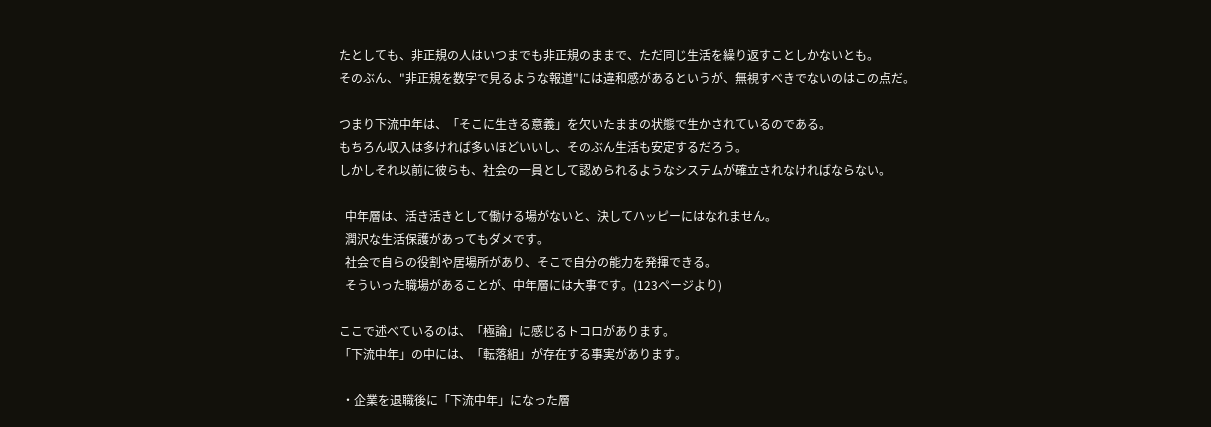たとしても、非正規の人はいつまでも非正規のままで、ただ同じ生活を繰り返すことしかないとも。
そのぶん、"非正規を数字で見るような報道"には違和感があるというが、無視すべきでないのはこの点だ。

つまり下流中年は、「そこに生きる意義」を欠いたままの状態で生かされているのである。
もちろん収入は多ければ多いほどいいし、そのぶん生活も安定するだろう。
しかしそれ以前に彼らも、社会の一員として認められるようなシステムが確立されなければならない。

  中年層は、活き活きとして働ける場がないと、決してハッピーにはなれません。
  潤沢な生活保護があってもダメです。
  社会で自らの役割や居場所があり、そこで自分の能力を発揮できる。
  そういった職場があることが、中年層には大事です。(123ページより)

ここで述べているのは、「極論」に感じるトコロがあります。
「下流中年」の中には、「転落組」が存在する事実があります。

 ・企業を退職後に「下流中年」になった層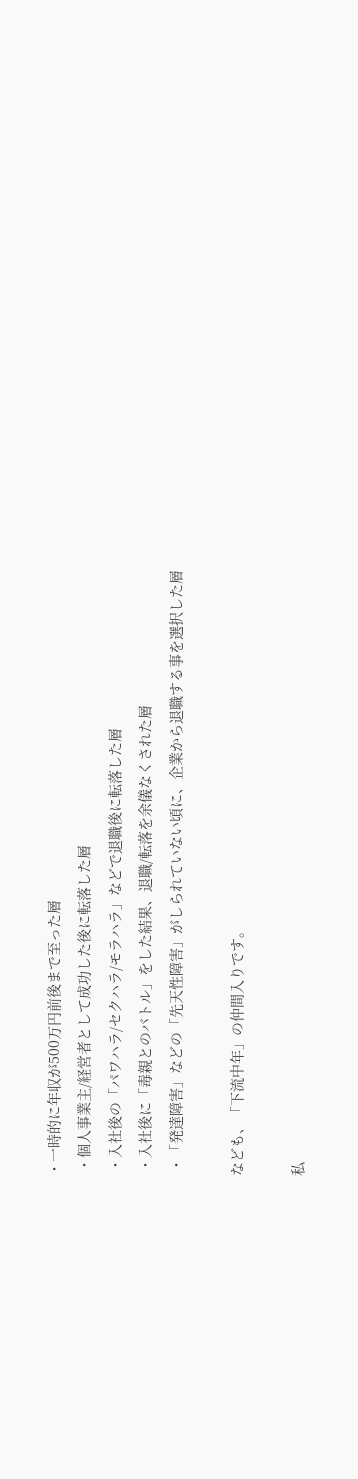・一時的に年収が500万円前後まで至った層
 ・個人事業主/経営者として成功した後に転落した層
 ・入社後の「パワハラ/セクハラ/モラハラ」などで退職後に転落した層
 ・入社後に「毒親とのバトル」をした結果、退職/転落を余儀なくされた層
 ・「発達障害」などの「先天性障害」がしられていない頃に、企業から退職する事を選択した層

なども、「下流中年」の仲間入りです。

私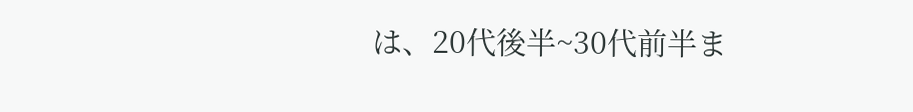は、20代後半~30代前半ま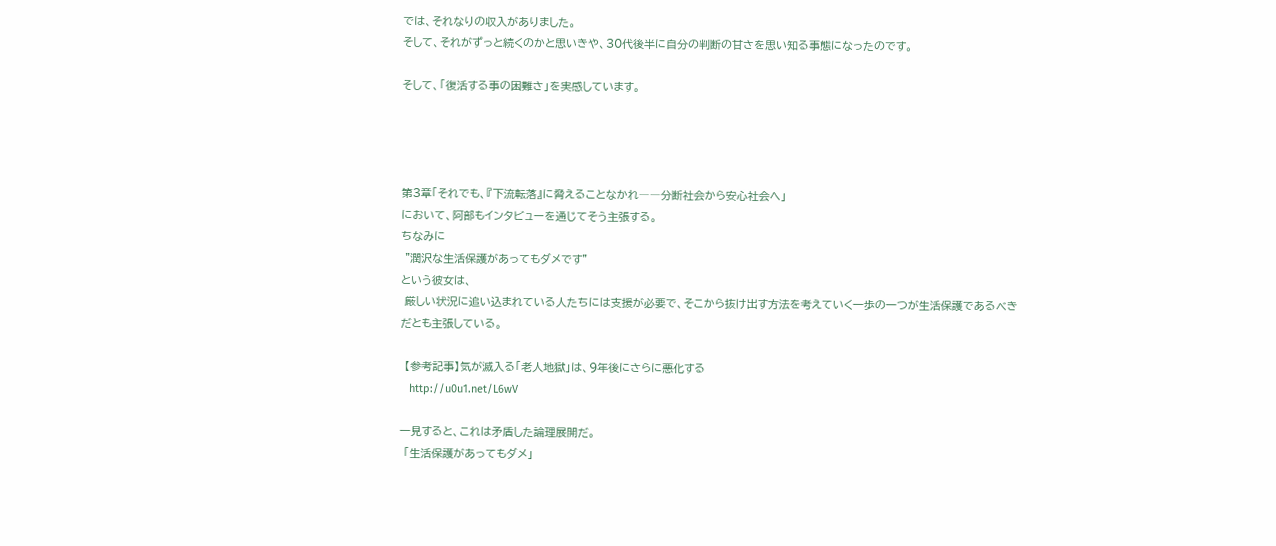では、それなりの収入がありました。
そして、それがずっと続くのかと思いきや、30代後半に自分の判断の甘さを思い知る事態になったのです。

そして、「復活する事の困難さ」を実感しています。




第3章「それでも、『下流転落』に脅えることなかれ――分断社会から安心社会へ」
において、阿部もインタビューを通じてそう主張する。
ちなみに
 "潤沢な生活保護があってもダメです"
という彼女は、
 厳しい状況に追い込まれている人たちには支援が必要で、そこから抜け出す方法を考えていく一歩の一つが生活保護であるべき
だとも主張している。

 【参考記事】気が滅入る「老人地獄」は、9年後にさらに悪化する
   http://u0u1.net/L6wV

一見すると、これは矛盾した論理展開だ。
 「生活保護があってもダメ」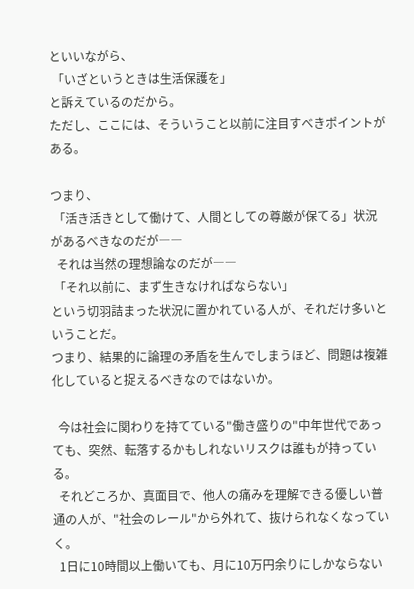といいながら、
 「いざというときは生活保護を」
と訴えているのだから。
ただし、ここには、そういうこと以前に注目すべきポイントがある。

つまり、
 「活き活きとして働けて、人間としての尊厳が保てる」状況があるべきなのだが――
  それは当然の理想論なのだが――
 「それ以前に、まず生きなければならない」
という切羽詰まった状況に置かれている人が、それだけ多いということだ。
つまり、結果的に論理の矛盾を生んでしまうほど、問題は複雑化していると捉えるべきなのではないか。

  今は社会に関わりを持てている"働き盛りの"中年世代であっても、突然、転落するかもしれないリスクは誰もが持っている。
  それどころか、真面目で、他人の痛みを理解できる優しい普通の人が、"社会のレール"から外れて、抜けられなくなっていく。
  1日に10時間以上働いても、月に10万円余りにしかならない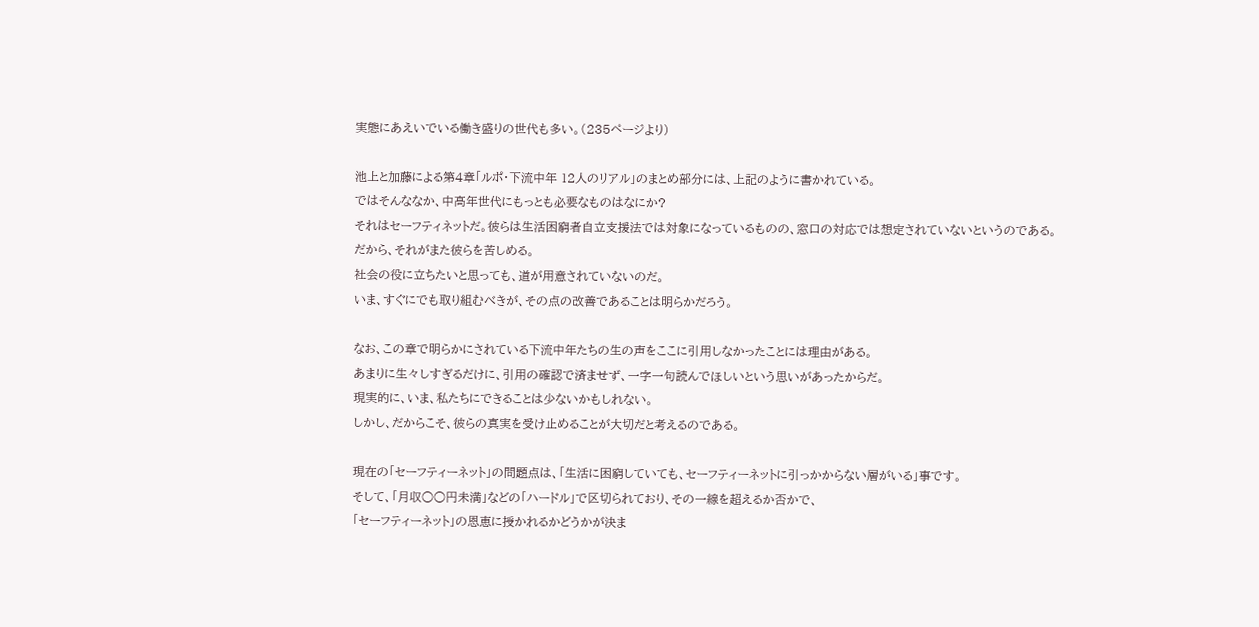実態にあえいでいる働き盛りの世代も多い。(235ページより)

池上と加藤による第4章「ルポ・下流中年 12人のリアル」のまとめ部分には、上記のように書かれている。
ではそんななか、中高年世代にもっとも必要なものはなにか?
それはセーフティネットだ。彼らは生活困窮者自立支援法では対象になっているものの、窓口の対応では想定されていないというのである。
だから、それがまた彼らを苦しめる。
社会の役に立ちたいと思っても、道が用意されていないのだ。
いま、すぐにでも取り組むべきが、その点の改善であることは明らかだろう。

なお、この章で明らかにされている下流中年たちの生の声をここに引用しなかったことには理由がある。
あまりに生々しすぎるだけに、引用の確認で済ませず、一字一句読んでほしいという思いがあったからだ。
現実的に、いま、私たちにできることは少ないかもしれない。
しかし、だからこそ、彼らの真実を受け止めることが大切だと考えるのである。

現在の「セーフティーネット」の問題点は、「生活に困窮していても、セーフティーネットに引っかからない層がいる」事です。
そして、「月収○○円未満」などの「ハードル」で区切られており、その一線を超えるか否かで、
「セーフティーネット」の恩恵に授かれるかどうかが決ま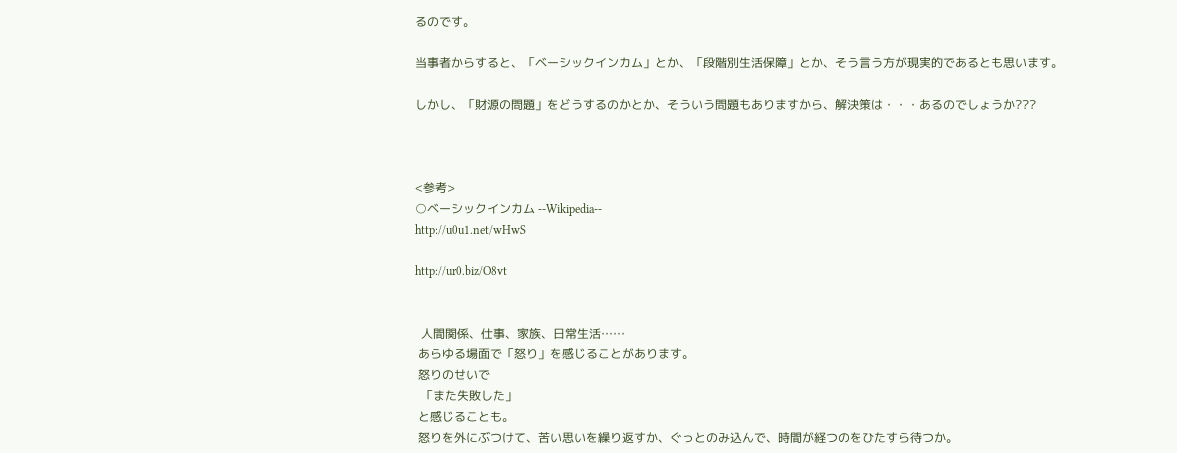るのです。

当事者からすると、「ベーシックインカム」とか、「段階別生活保障」とか、そう言う方が現実的であるとも思います。

しかし、「財源の問題」をどうするのかとか、そういう問題もありますから、解決策は・・・あるのでしょうか???



<参考>
○ベーシックインカム --Wikipedia--
http://u0u1.net/wHwS

http://ur0.biz/O8vt


  人間関係、仕事、家族、日常生活……
 あらゆる場面で「怒り」を感じることがあります。
 怒りのせいで
  「また失敗した」
 と感じることも。
 怒りを外にぶつけて、苦い思いを繰り返すか、ぐっとのみ込んで、時間が経つのをひたすら待つか。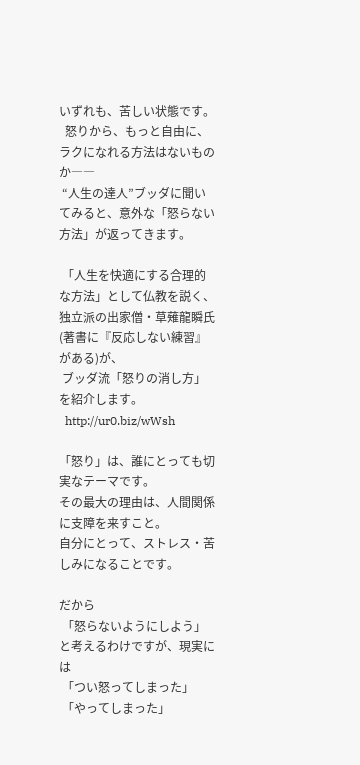いずれも、苦しい状態です。
  怒りから、もっと自由に、ラクになれる方法はないものか――
 “人生の達人”ブッダに聞いてみると、意外な「怒らない方法」が返ってきます。

 「人生を快適にする合理的な方法」として仏教を説く、独立派の出家僧・草薙龍瞬氏(著書に『反応しない練習』がある)が、
 ブッダ流「怒りの消し方」を紹介します。
  http://ur0.biz/wWsh

「怒り」は、誰にとっても切実なテーマです。
その最大の理由は、人間関係に支障を来すこと。
自分にとって、ストレス・苦しみになることです。

だから
 「怒らないようにしよう」
と考えるわけですが、現実には
 「つい怒ってしまった」
 「やってしまった」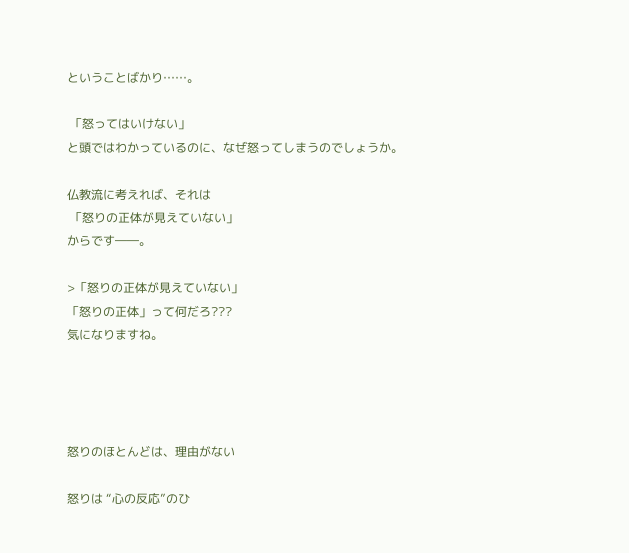ということばかり……。

 「怒ってはいけない」
と頭ではわかっているのに、なぜ怒ってしまうのでしょうか。

仏教流に考えれば、それは
 「怒りの正体が見えていない」
からです――。

>「怒りの正体が見えていない」
「怒りの正体」って何だろ???
気になりますね。




怒りのほとんどは、理由がない

怒りは “心の反応”のひ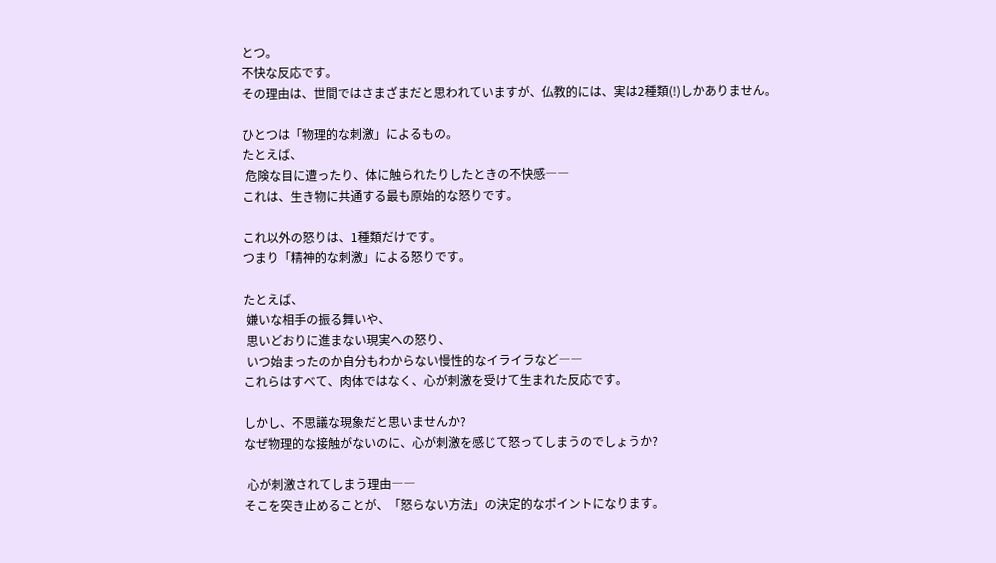とつ。
不快な反応です。
その理由は、世間ではさまざまだと思われていますが、仏教的には、実は2種類(!)しかありません。

ひとつは「物理的な刺激」によるもの。
たとえば、
 危険な目に遭ったり、体に触られたりしたときの不快感――
これは、生き物に共通する最も原始的な怒りです。

これ以外の怒りは、1種類だけです。
つまり「精神的な刺激」による怒りです。

たとえば、
 嫌いな相手の振る舞いや、
 思いどおりに進まない現実への怒り、
 いつ始まったのか自分もわからない慢性的なイライラなど――
これらはすべて、肉体ではなく、心が刺激を受けて生まれた反応です。

しかし、不思議な現象だと思いませんか?
なぜ物理的な接触がないのに、心が刺激を感じて怒ってしまうのでしょうか?

 心が刺激されてしまう理由――
そこを突き止めることが、「怒らない方法」の決定的なポイントになります。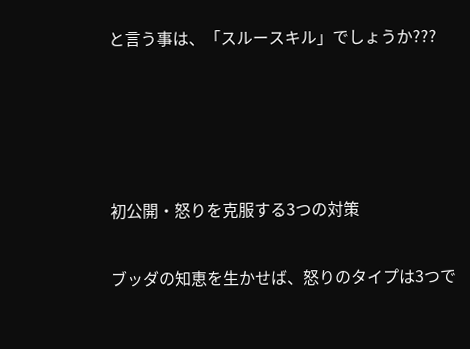と言う事は、「スルースキル」でしょうか???




初公開・怒りを克服する3つの対策

ブッダの知恵を生かせば、怒りのタイプは3つで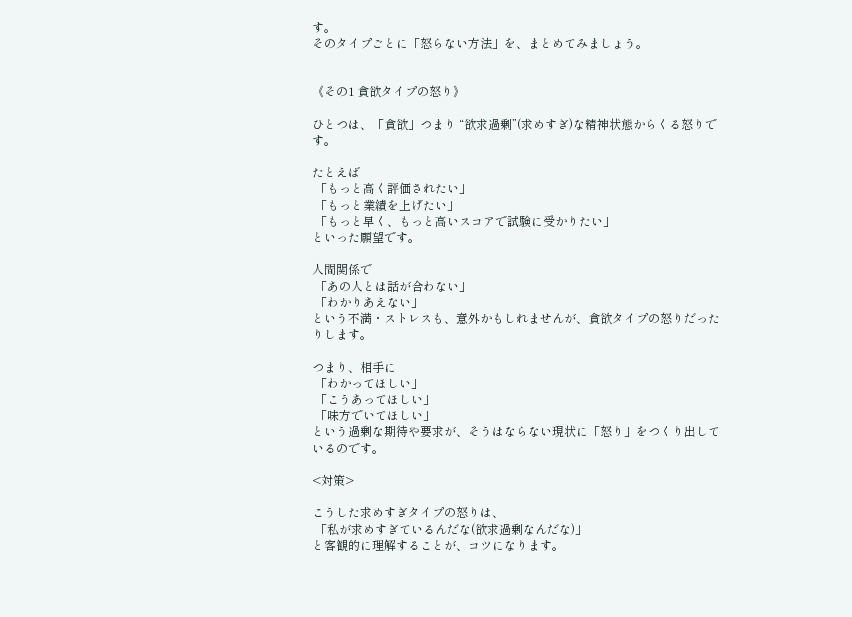す。
そのタイプごとに「怒らない方法」を、まとめてみましょう。


《その1 貪欲タイプの怒り》

ひとつは、「貪欲」つまり “欲求過剰”(求めすぎ)な精神状態からくる怒りです。

たとえば
 「もっと高く評価されたい」
 「もっと業績を上げたい」
 「もっと早く、もっと高いスコアで試験に受かりたい」
といった願望です。

人間関係で
 「あの人とは話が合わない」
 「わかりあえない」
という不満・ストレスも、意外かもしれませんが、貪欲タイプの怒りだったりします。

つまり、相手に
 「わかってほしい」
 「こうあってほしい」
 「味方でいてほしい」
という過剰な期待や要求が、そうはならない現状に「怒り」をつくり出しているのです。

<対策>

こうした求めすぎタイプの怒りは、
 「私が求めすぎているんだな(欲求過剰なんだな)」
と客観的に理解することが、コツになります。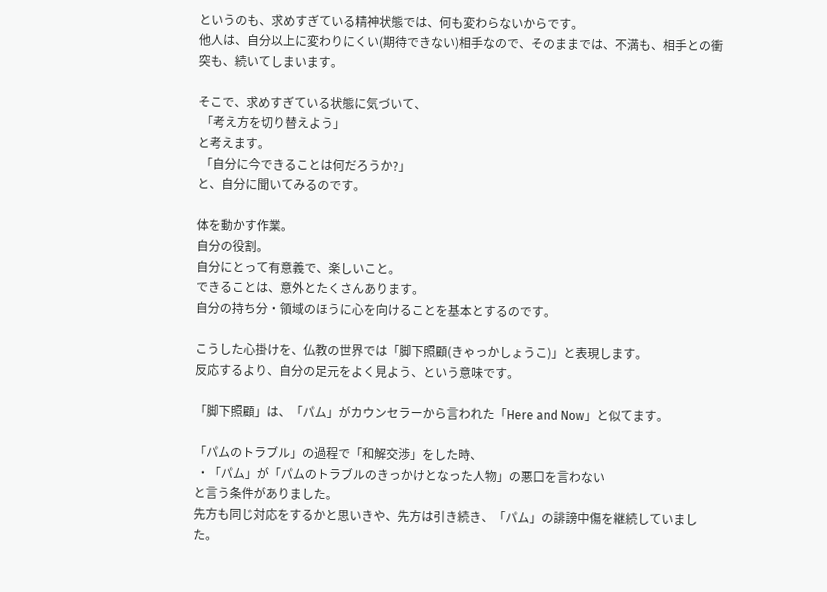というのも、求めすぎている精神状態では、何も変わらないからです。
他人は、自分以上に変わりにくい(期待できない)相手なので、そのままでは、不満も、相手との衝突も、続いてしまいます。

そこで、求めすぎている状態に気づいて、
 「考え方を切り替えよう」
と考えます。
 「自分に今できることは何だろうか?」
と、自分に聞いてみるのです。

体を動かす作業。
自分の役割。
自分にとって有意義で、楽しいこと。
できることは、意外とたくさんあります。
自分の持ち分・領域のほうに心を向けることを基本とするのです。

こうした心掛けを、仏教の世界では「脚下照顧(きゃっかしょうこ)」と表現します。
反応するより、自分の足元をよく見よう、という意味です。

「脚下照顧」は、「パム」がカウンセラーから言われた「Here and Now」と似てます。

「パムのトラブル」の過程で「和解交渉」をした時、
 ・「パム」が「パムのトラブルのきっかけとなった人物」の悪口を言わない
と言う条件がありました。
先方も同じ対応をするかと思いきや、先方は引き続き、「パム」の誹謗中傷を継続していました。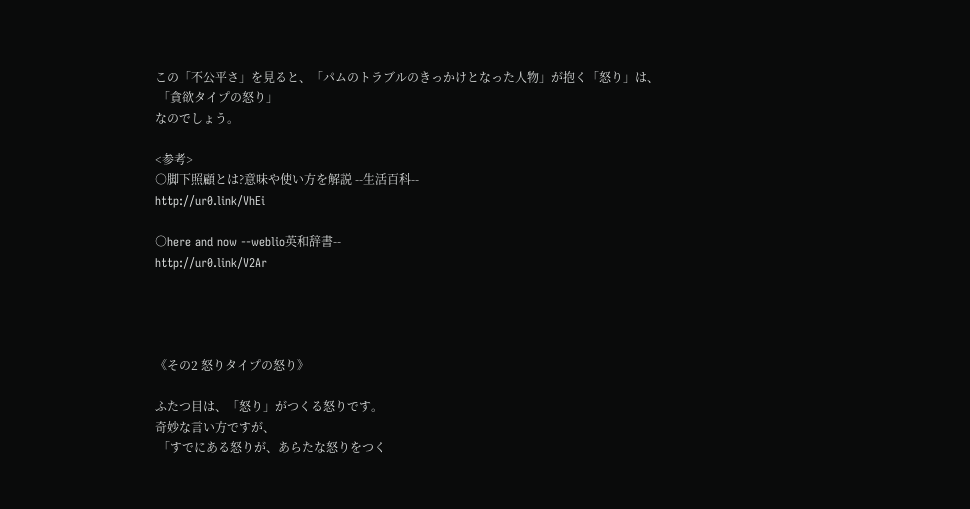この「不公平さ」を見ると、「パムのトラブルのきっかけとなった人物」が抱く「怒り」は、
 「貪欲タイプの怒り」
なのでしょう。

<参考>
○脚下照顧とは?意味や使い方を解説 --生活百科--
http://ur0.link/VhEi

○here and now --weblio英和辞書--
http://ur0.link/V2Ar




《その2 怒りタイプの怒り》

ふたつ目は、「怒り」がつくる怒りです。
奇妙な言い方ですが、
 「すでにある怒りが、あらたな怒りをつく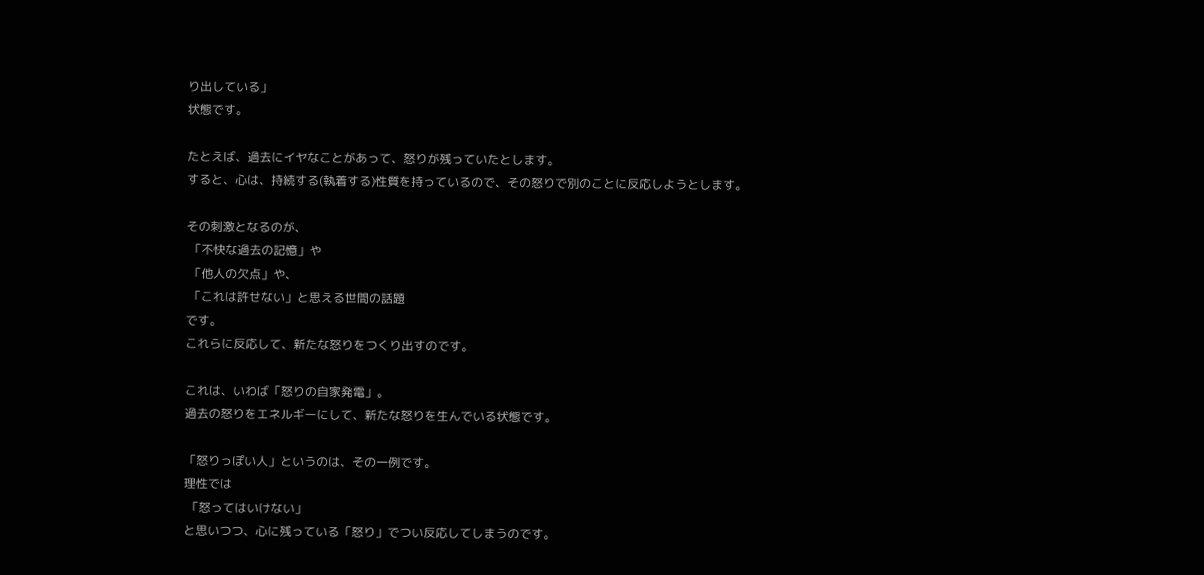り出している」
状態です。

たとえば、過去にイヤなことがあって、怒りが残っていたとします。
すると、心は、持続する(執着する)性質を持っているので、その怒りで別のことに反応しようとします。

その刺激となるのが、
 「不快な過去の記憶」や
 「他人の欠点」や、
 「これは許せない」と思える世間の話題
です。
これらに反応して、新たな怒りをつくり出すのです。

これは、いわば「怒りの自家発電」。
過去の怒りをエネルギーにして、新たな怒りを生んでいる状態です。

「怒りっぽい人」というのは、その一例です。
理性では
 「怒ってはいけない」
と思いつつ、心に残っている「怒り」でつい反応してしまうのです。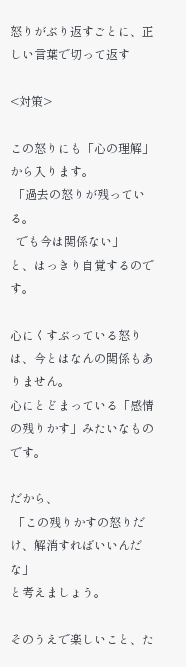怒りがぶり返すごとに、正しい言葉で切って返す

<対策>

この怒りにも「心の理解」から入ります。
 「過去の怒りが残っている。
  でも今は関係ない」
と、はっきり自覚するのです。

心にくすぶっている怒りは、今とはなんの関係もありません。
心にとどまっている「感情の残りかす」みたいなものです。

だから、
 「この残りかすの怒りだけ、解消すればいいんだな」
と考えましょう。

そのうえで楽しいこと、た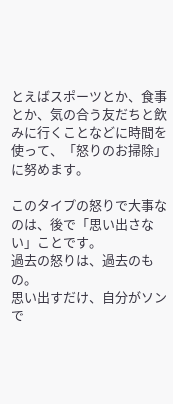とえばスポーツとか、食事とか、気の合う友だちと飲みに行くことなどに時間を使って、「怒りのお掃除」に努めます。

このタイプの怒りで大事なのは、後で「思い出さない」ことです。
過去の怒りは、過去のもの。
思い出すだけ、自分がソンで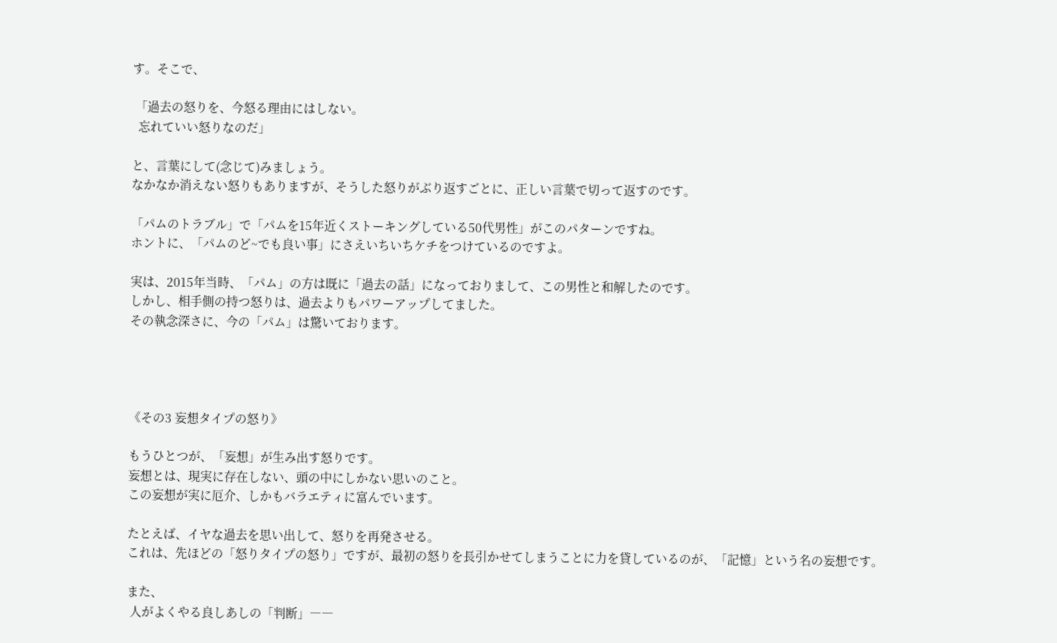す。そこで、

 「過去の怒りを、今怒る理由にはしない。
  忘れていい怒りなのだ」

と、言葉にして(念じて)みましょう。
なかなか消えない怒りもありますが、そうした怒りがぶり返すごとに、正しい言葉で切って返すのです。

「パムのトラブル」で「パムを15年近くストーキングしている50代男性」がこのパターンですね。
ホントに、「パムのど~でも良い事」にさえいちいちケチをつけているのですよ。

実は、2015年当時、「パム」の方は既に「過去の話」になっておりまして、この男性と和解したのです。
しかし、相手側の持つ怒りは、過去よりもパワーアップしてました。
その執念深さに、今の「パム」は驚いております。




《その3 妄想タイプの怒り》

もうひとつが、「妄想」が生み出す怒りです。
妄想とは、現実に存在しない、頭の中にしかない思いのこと。
この妄想が実に厄介、しかもバラエティに富んでいます。

たとえば、イヤな過去を思い出して、怒りを再発させる。
これは、先ほどの「怒りタイプの怒り」ですが、最初の怒りを長引かせてしまうことに力を貸しているのが、「記憶」という名の妄想です。

また、
 人がよくやる良しあしの「判断」――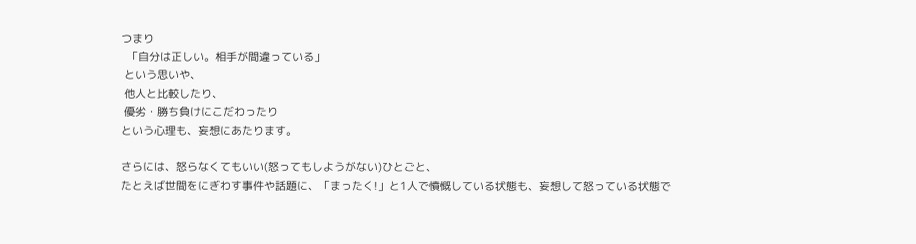つまり
  「自分は正しい。相手が間違っている」
 という思いや、
 他人と比較したり、
 優劣・勝ち負けにこだわったり
という心理も、妄想にあたります。

さらには、怒らなくてもいい(怒ってもしようがない)ひとごと、
たとえば世間をにぎわす事件や話題に、「まったく!」と1人で憤慨している状態も、妄想して怒っている状態で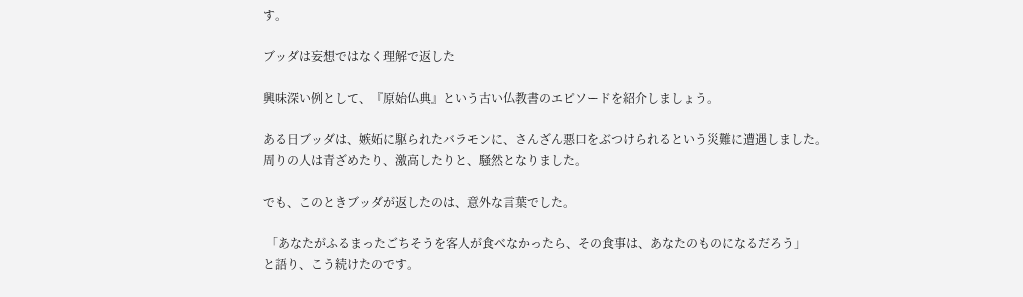す。

ブッダは妄想ではなく理解で返した

興味深い例として、『原始仏典』という古い仏教書のエピソードを紹介しましょう。

ある日ブッダは、嫉妬に駆られたバラモンに、さんざん悪口をぶつけられるという災難に遭遇しました。
周りの人は青ざめたり、激高したりと、騒然となりました。

でも、このときブッダが返したのは、意外な言葉でした。

 「あなたがふるまったごちそうを客人が食べなかったら、その食事は、あなたのものになるだろう」
と語り、こう続けたのです。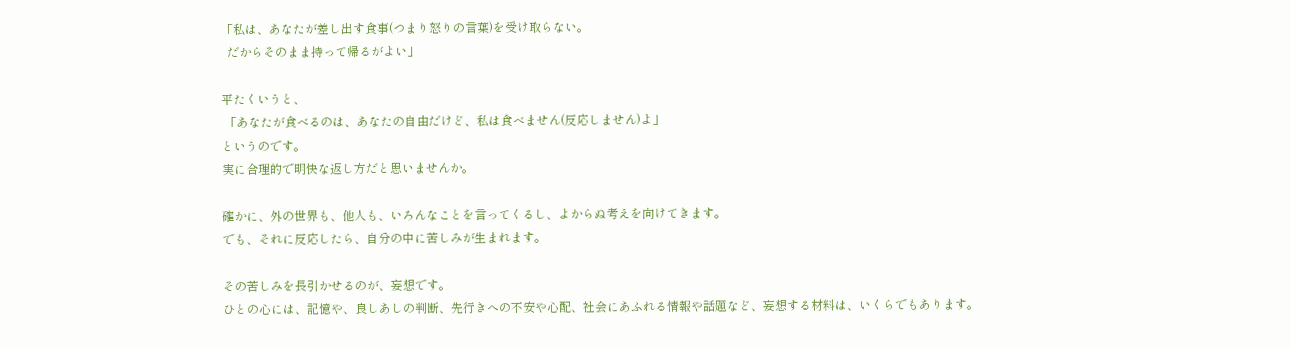「私は、あなたが差し出す食事(つまり怒りの言葉)を受け取らない。
  だからそのまま持って帰るがよい」

平たくいうと、
 「あなたが食べるのは、あなたの自由だけど、私は食べません(反応しません)よ」
というのです。
実に合理的で明快な返し方だと思いませんか。

確かに、外の世界も、他人も、いろんなことを言ってくるし、よからぬ考えを向けてきます。
でも、それに反応したら、自分の中に苦しみが生まれます。

その苦しみを長引かせるのが、妄想です。
ひとの心には、記憶や、良しあしの判断、先行きへの不安や心配、社会にあふれる情報や話題など、妄想する材料は、いくらでもあります。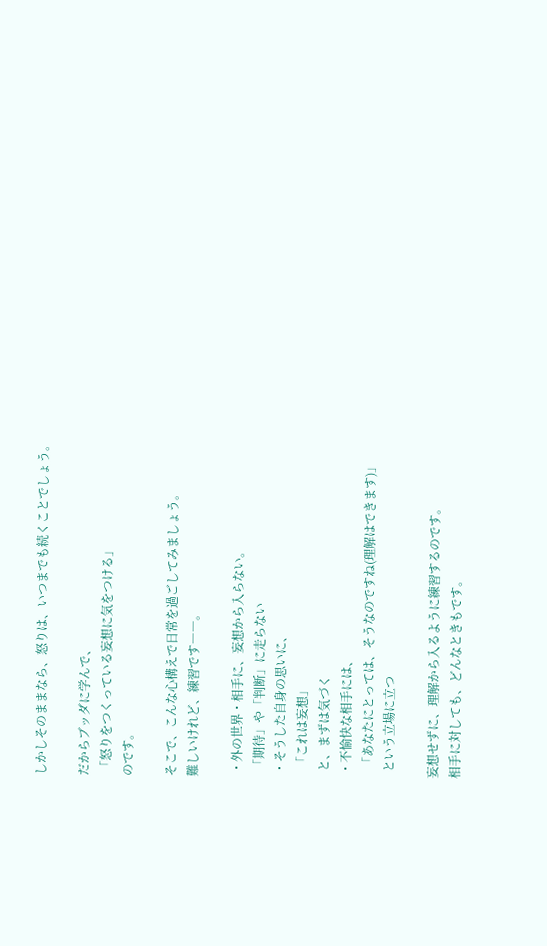しかしそのままなら、怒りは、いつまでも続くことでしょう。

だからブッダに学んで、
 「怒りをつくっている妄想に気をつける」
のです。

そこで、こんな心構えで日常を過ごしてみましょう。
難しいけれど、練習です――。

 ・外の世界・相手に、妄想から入らない。
  「期待」や「判断」に走らない
 ・そうした自身の思いに、
   「これは妄想」
  と、まずは気づく
 ・不愉快な相手には、
   「あなたにとっては、そうなのですね(理解はできます)」
  という立場に立つ

妄想せずに、理解から入るように練習するのです。
相手に対しても、どんなときもです。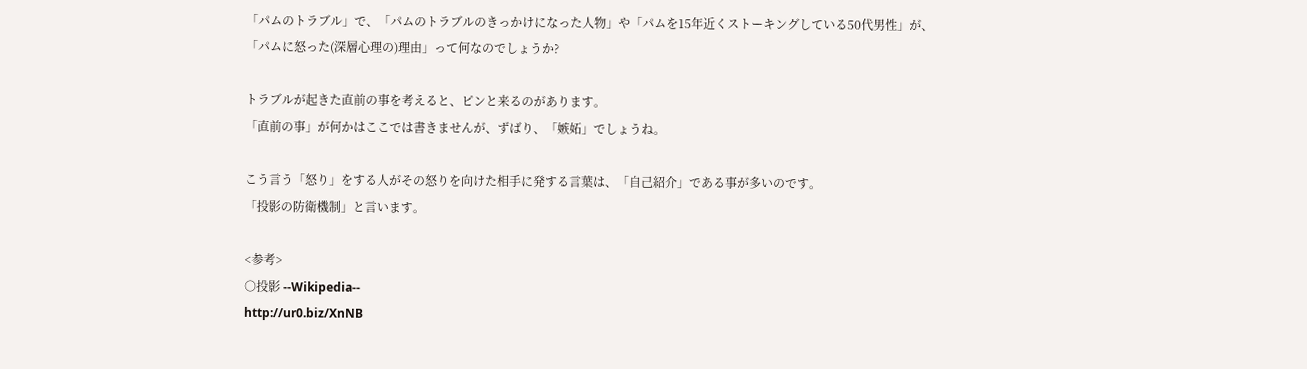「パムのトラブル」で、「パムのトラブルのきっかけになった人物」や「パムを15年近くストーキングしている50代男性」が、
「パムに怒った(深層心理の)理由」って何なのでしょうか?

トラブルが起きた直前の事を考えると、ピンと来るのがあります。
「直前の事」が何かはここでは書きませんが、ずばり、「嫉妬」でしょうね。

こう言う「怒り」をする人がその怒りを向けた相手に発する言葉は、「自己紹介」である事が多いのです。
「投影の防衛機制」と言います。

<参考>
○投影 --Wikipedia--
http://ur0.biz/XnNB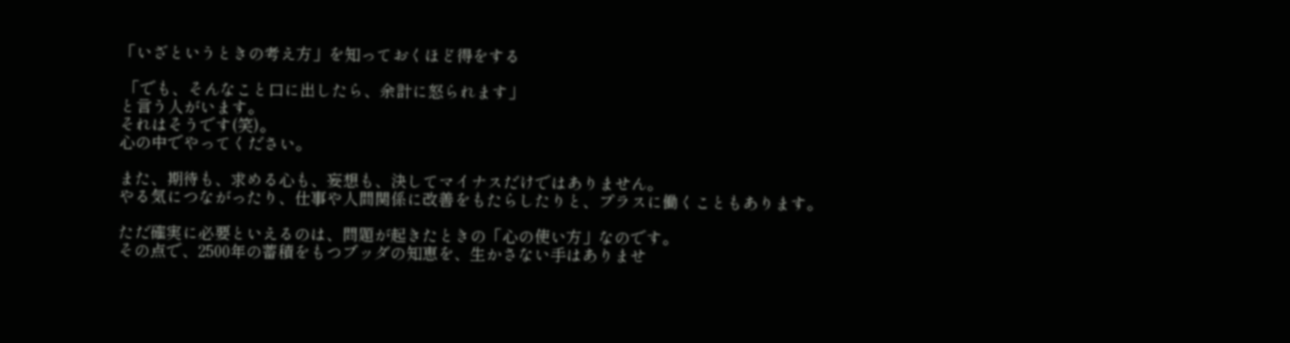「いざというときの考え方」を知っておくほど得をする

 「でも、そんなこと口に出したら、余計に怒られます」
と言う人がいます。
それはそうです(笑)。
心の中でやってください。

また、期待も、求める心も、妄想も、決してマイナスだけではありません。
やる気につながったり、仕事や人間関係に改善をもたらしたりと、プラスに働くこともあります。

ただ確実に必要といえるのは、問題が起きたときの「心の使い方」なのです。
その点で、2500年の蓄積をもつブッダの知恵を、生かさない手はありませ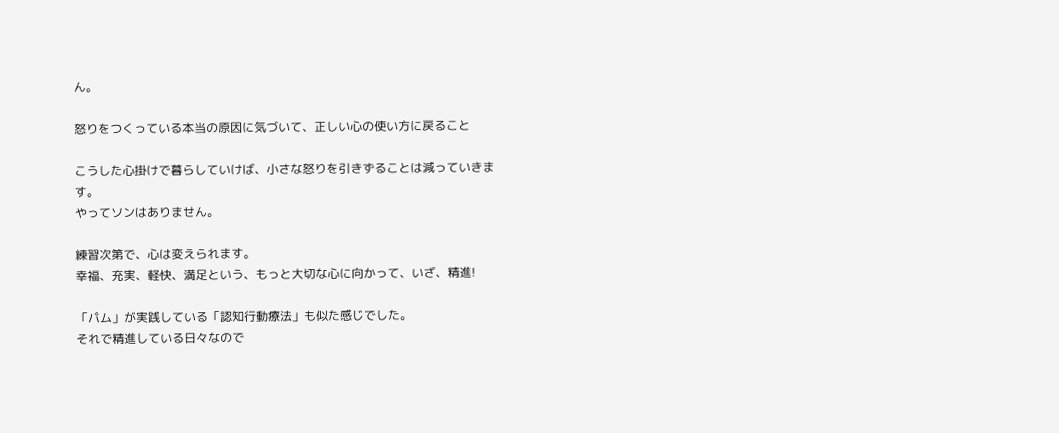ん。

怒りをつくっている本当の原因に気づいて、正しい心の使い方に戻ること

こうした心掛けで暮らしていけば、小さな怒りを引きずることは減っていきます。
やってソンはありません。

練習次第で、心は変えられます。
幸福、充実、軽快、満足という、もっと大切な心に向かって、いざ、精進!

「パム」が実践している「認知行動療法」も似た感じでした。
それで精進している日々なので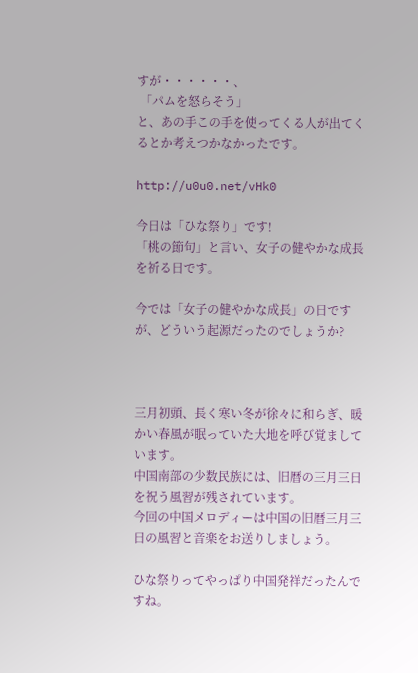すが・・・・・・、
 「パムを怒らそう」
と、あの手この手を使ってくる人が出てくるとか考えつかなかったです。

http://u0u0.net/vHk0

今日は「ひな祭り」です!
「桃の節句」と言い、女子の健やかな成長を祈る日です。

今では「女子の健やかな成長」の日ですが、どういう起源だったのでしょうか?



三月初頭、長く寒い冬が徐々に和らぎ、暖かい春風が眠っていた大地を呼び覚ましています。
中国南部の少数民族には、旧暦の三月三日を祝う風習が残されています。
今回の中国メロディーは中国の旧暦三月三日の風習と音楽をお送りしましょう。

ひな祭りってやっぱり中国発祥だったんですね。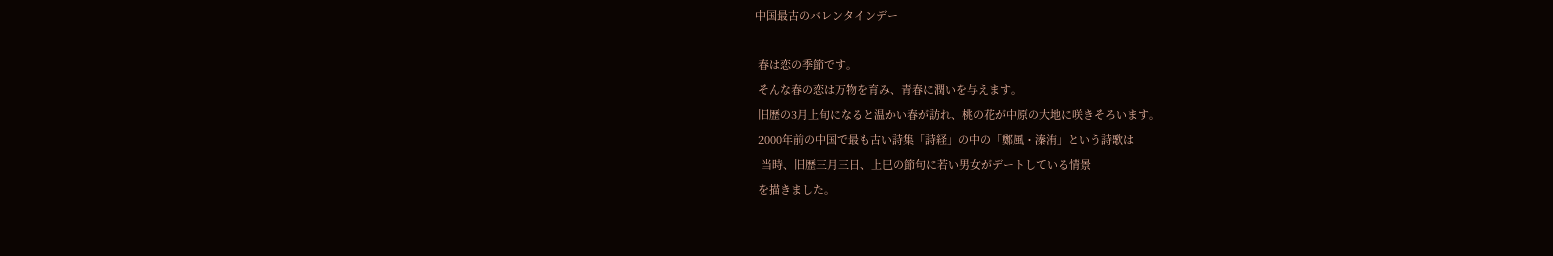中国最古のバレンタインデー

 春は恋の季節です。
 そんな春の恋は万物を育み、青春に潤いを与えます。
 旧歴の3月上旬になると温かい春が訪れ、桃の花が中原の大地に咲きそろいます。
 2000年前の中国で最も古い詩集「詩経」の中の「鄭風・溱洧」という詩歌は
  当時、旧歴三月三日、上巳の節句に若い男女がデートしている情景
 を描きました。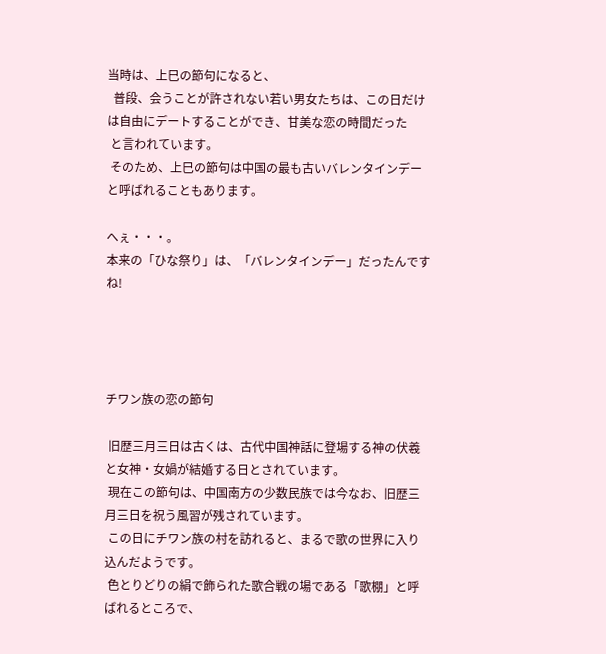当時は、上巳の節句になると、
  普段、会うことが許されない若い男女たちは、この日だけは自由にデートすることができ、甘美な恋の時間だった
 と言われています。
 そのため、上巳の節句は中国の最も古いバレンタインデーと呼ばれることもあります。

へぇ・・・。
本来の「ひな祭り」は、「バレンタインデー」だったんですね!




チワン族の恋の節句

 旧歴三月三日は古くは、古代中国神話に登場する神の伏羲と女神・女媧が結婚する日とされています。
 現在この節句は、中国南方の少数民族では今なお、旧歴三月三日を祝う風習が残されています。
 この日にチワン族の村を訪れると、まるで歌の世界に入り込んだようです。
 色とりどりの絹で飾られた歌合戦の場である「歌棚」と呼ばれるところで、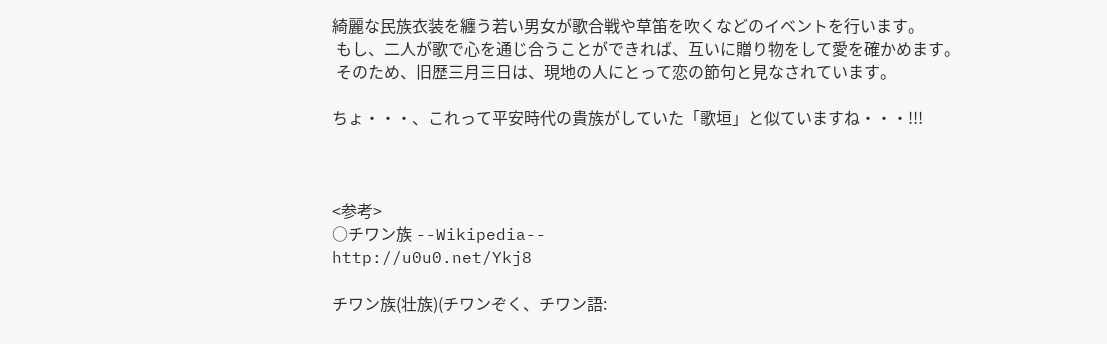綺麗な民族衣装を纏う若い男女が歌合戦や草笛を吹くなどのイベントを行います。
 もし、二人が歌で心を通じ合うことができれば、互いに贈り物をして愛を確かめます。
 そのため、旧歴三月三日は、現地の人にとって恋の節句と見なされています。

ちょ・・・、これって平安時代の貴族がしていた「歌垣」と似ていますね・・・!!!



<参考>
○チワン族 --Wikipedia--
http://u0u0.net/Ykj8

チワン族(壮族)(チワンぞく、チワン語: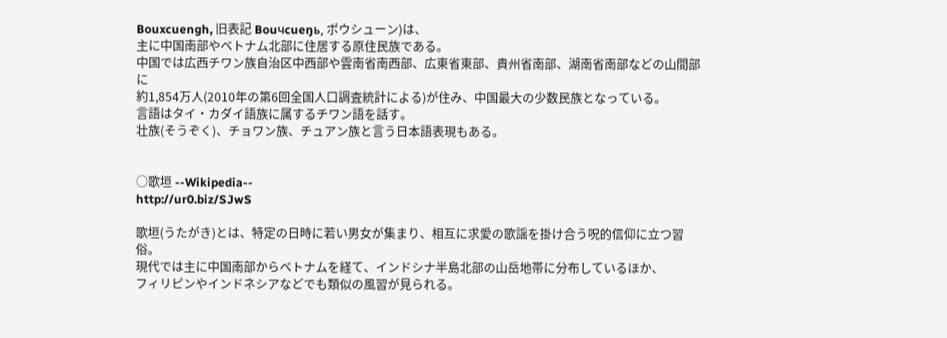Bouxcuengh, 旧表記 Bouчcueŋь, ポウシューン)は、
主に中国南部やベトナム北部に住居する原住民族である。
中国では広西チワン族自治区中西部や雲南省南西部、広東省東部、貴州省南部、湖南省南部などの山間部に
約1,854万人(2010年の第6回全国人口調査統計による)が住み、中国最大の少数民族となっている。
言語はタイ・カダイ語族に属するチワン語を話す。
壮族(そうぞく)、チョワン族、チュアン族と言う日本語表現もある。


○歌垣 --Wikipedia--
http://ur0.biz/SJwS

歌垣(うたがき)とは、特定の日時に若い男女が集まり、相互に求愛の歌謡を掛け合う呪的信仰に立つ習俗。
現代では主に中国南部からベトナムを経て、インドシナ半島北部の山岳地帯に分布しているほか、
フィリピンやインドネシアなどでも類似の風習が見られる。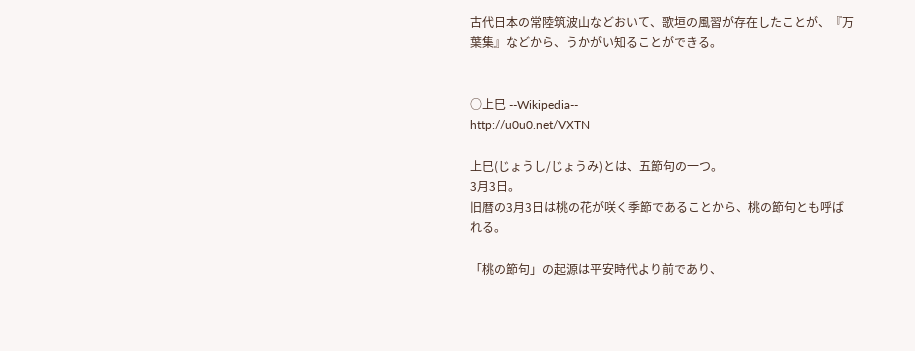古代日本の常陸筑波山などおいて、歌垣の風習が存在したことが、『万葉集』などから、うかがい知ることができる。


○上巳 --Wikipedia--
http://u0u0.net/VXTN

上巳(じょうし/じょうみ)とは、五節句の一つ。
3月3日。
旧暦の3月3日は桃の花が咲く季節であることから、桃の節句とも呼ばれる。

「桃の節句」の起源は平安時代より前であり、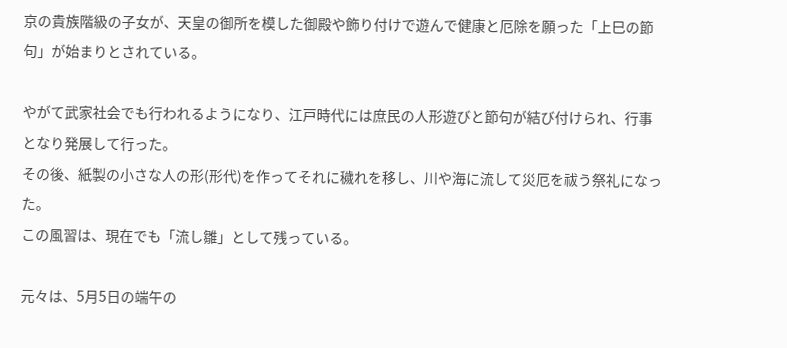京の貴族階級の子女が、天皇の御所を模した御殿や飾り付けで遊んで健康と厄除を願った「上巳の節句」が始まりとされている。

やがて武家社会でも行われるようになり、江戸時代には庶民の人形遊びと節句が結び付けられ、行事となり発展して行った。
その後、紙製の小さな人の形(形代)を作ってそれに穢れを移し、川や海に流して災厄を祓う祭礼になった。
この風習は、現在でも「流し雛」として残っている。

元々は、5月5日の端午の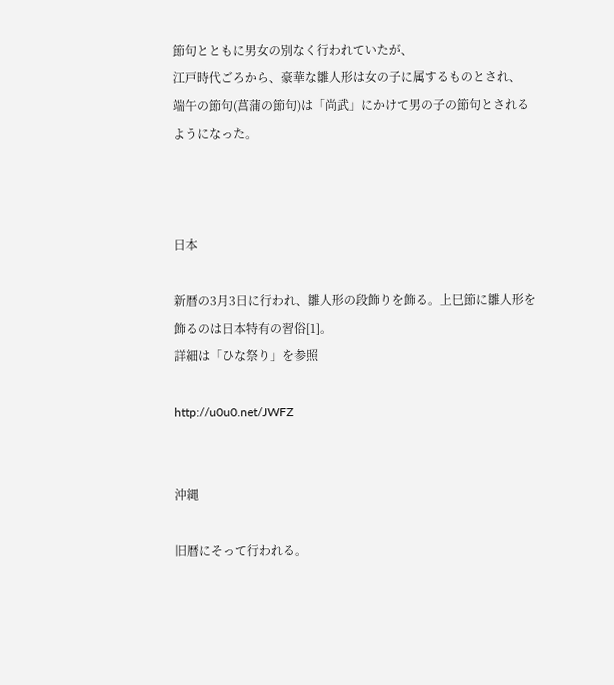節句とともに男女の別なく行われていたが、
江戸時代ごろから、豪華な雛人形は女の子に属するものとされ、
端午の節句(菖蒲の節句)は「尚武」にかけて男の子の節句とされるようになった。



日本

新暦の3月3日に行われ、雛人形の段飾りを飾る。上巳節に雛人形を飾るのは日本特有の習俗[1]。
詳細は「ひな祭り」を参照

http://u0u0.net/JWFZ


沖縄

旧暦にそって行われる。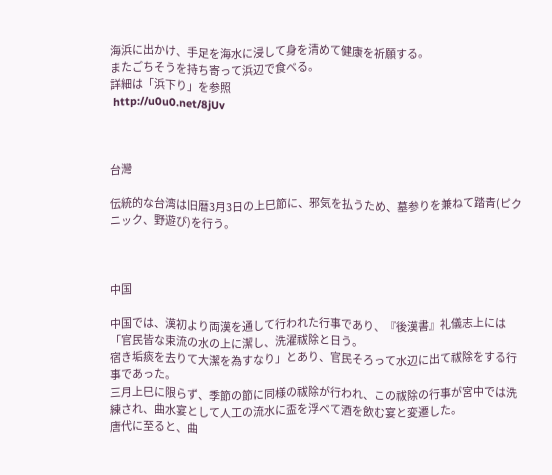海浜に出かけ、手足を海水に浸して身を清めて健康を祈願する。
またごちそうを持ち寄って浜辺で食べる。
詳細は「浜下り」を参照
 http://u0u0.net/8jUv



台灣

伝統的な台湾は旧暦3月3日の上巳節に、邪気を払うため、墓参りを兼ねて踏青(ピクニック、野遊び)を行う。



中国

中国では、漢初より両漢を通して行われた行事であり、『後漢書』礼儀志上には「官民皆な束流の水の上に潔し、洗濯祓除と日う。
宿き垢痰を去りて大潔を為すなり」とあり、官民そろって水辺に出て祓除をする行事であった。
三月上巳に限らず、季節の節に同様の祓除が行われ、この祓除の行事が宮中では洗練され、曲水宴として人工の流水に盃を浮べて酒を飲む宴と変遷した。
唐代に至ると、曲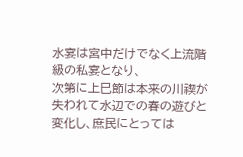水宴は宮中だけでなく上流階級の私宴となり、
次第に上巳節は本来の川禊が失われて水辺での春の遊びと変化し、庶民にとっては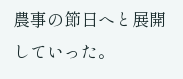農事の節日へと展開していった。